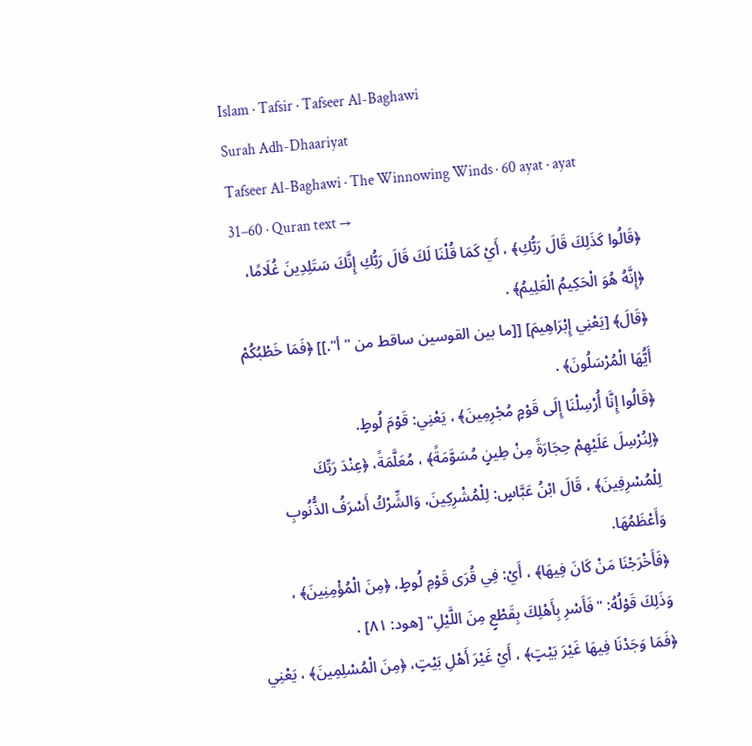Islam · Tafsir · Tafseer Al-Baghawi
Surah Adh-Dhaariyat
Tafseer Al-Baghawi · The Winnowing Winds · 60 ayat · ayat 31–60 · Quran text →
﴿قَالُوا كَذَلِكَ قَالَ رَبُّكِ﴾ ، أَيْ كَمَا قُلْنَا لَكَ قَالَ رَبُّكِ إِنَّكَ سَتَلِدِينَ غُلَامًا، ﴿إِنَّهُ هُوَ الْحَكِيمُ الْعَلِيمُ﴾ .
﴿قَالَ﴾ [يَعْنِي إِبْرَاهِيمَ] [[ما بين القوسين ساقط من "أ".]] ﴿فَمَا خَطْبُكُمْ أَيُّهَا الْمُرْسَلُونَ﴾ .
﴿قَالُوا إِنَّا أُرْسِلْنَا إِلَى قَوْمٍ مُجْرِمِينَ﴾ ، يَعْنِي: قَوْمَ لُوطٍ.
﴿لِنُرْسِلَ عَلَيْهِمْ حِجَارَةً مِنْ طِينٍ مُسَوَّمَةً﴾ ، مُعَلَّمَةً، ﴿عِنْدَ رَبِّكَ لِلْمُسْرِفِينَ﴾ ، قَالَ ابْنُ عَبَّاسٍ: لِلْمُشْرِكِينَ، وَالشِّرْكُ أَسْرَفُ الذُّنُوبِ وَأَعْظَمُهَا.
﴿فَأَخْرَجْنَا مَنْ كَانَ فِيهَا﴾ ، أَيْ: فِي قُرَى قَوْمِ لُوطٍ، ﴿مِنَ الْمُؤْمِنِينَ﴾ ، وَذَلِكَ قَوْلُهُ: "فَأَسْرِ بِأَهْلِكَ بِقَطْعٍ مِنَ اللَّيْلِ" [هود: ٨١] .
﴿فَمَا وَجَدْنَا فِيهَا غَيْرَ بَيْتٍ﴾ ، أَيْ غَيْرَ أَهْلِ بَيْتٍ، ﴿مِنَ الْمُسْلِمِينَ﴾ ، يَعْنِي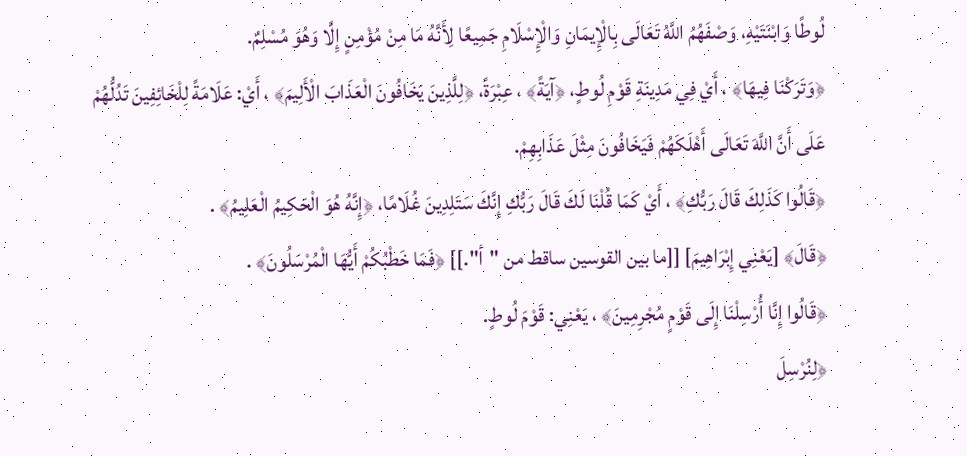لُوطًا وَابْنَتَيْهِ، وَصْفَهُمُ اللَّهُ تَعَالَى بِالْإِيمَانِ وَالْإِسْلَامِ جَمِيعًا لِأَنَّهُ مَا مِنْ مُؤْمِنٍ إِلَّا وَهُوَ مُسْلِمٌ.
﴿وَتَرَكْنَا فِيهَا﴾ ، أَيْ فِي مَدِينَةِ قَوْمِ لُوطٍ، ﴿آيَةً﴾ ، عِبْرَةً، ﴿لِلَّذِينَ يَخَافُونَ الْعَذَابَ الْأَلِيمَ﴾ ، أَيْ: عَلَامَةً لِلْخَائِفِينَ تَدُلُّهُمْ عَلَى أَنَّ اللَّهَ تَعَالَى أَهْلَكَهُمْ فَيَخَافُونَ مِثْلَ عَذَابِهِمْ.
﴿قَالُوا كَذَلِكَ قَالَ رَبُّكِ﴾ ، أَيْ كَمَا قُلْنَا لَكَ قَالَ رَبُّكِ إِنَّكَ سَتَلِدِينَ غُلَامًا، ﴿إِنَّهُ هُوَ الْحَكِيمُ الْعَلِيمُ﴾ .
﴿قَالَ﴾ [يَعْنِي إِبْرَاهِيمَ] [[ما بين القوسين ساقط من "أ".]] ﴿فَمَا خَطْبُكُمْ أَيُّهَا الْمُرْسَلُونَ﴾ .
﴿قَالُوا إِنَّا أُرْسِلْنَا إِلَى قَوْمٍ مُجْرِمِينَ﴾ ، يَعْنِي: قَوْمَ لُوطٍ.
﴿لِنُرْسِلَ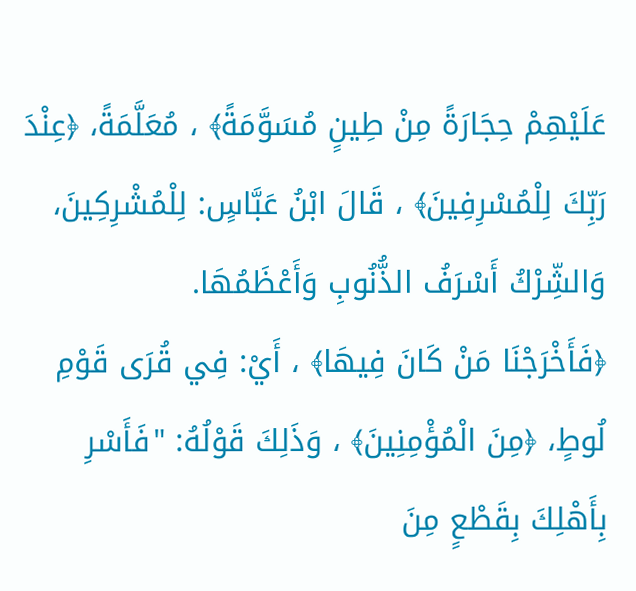عَلَيْهِمْ حِجَارَةً مِنْ طِينٍ مُسَوَّمَةً﴾ ، مُعَلَّمَةً، ﴿عِنْدَ رَبِّكَ لِلْمُسْرِفِينَ﴾ ، قَالَ ابْنُ عَبَّاسٍ: لِلْمُشْرِكِينَ، وَالشِّرْكُ أَسْرَفُ الذُّنُوبِ وَأَعْظَمُهَا.
﴿فَأَخْرَجْنَا مَنْ كَانَ فِيهَا﴾ ، أَيْ: فِي قُرَى قَوْمِ لُوطٍ، ﴿مِنَ الْمُؤْمِنِينَ﴾ ، وَذَلِكَ قَوْلُهُ: "فَأَسْرِ بِأَهْلِكَ بِقَطْعٍ مِنَ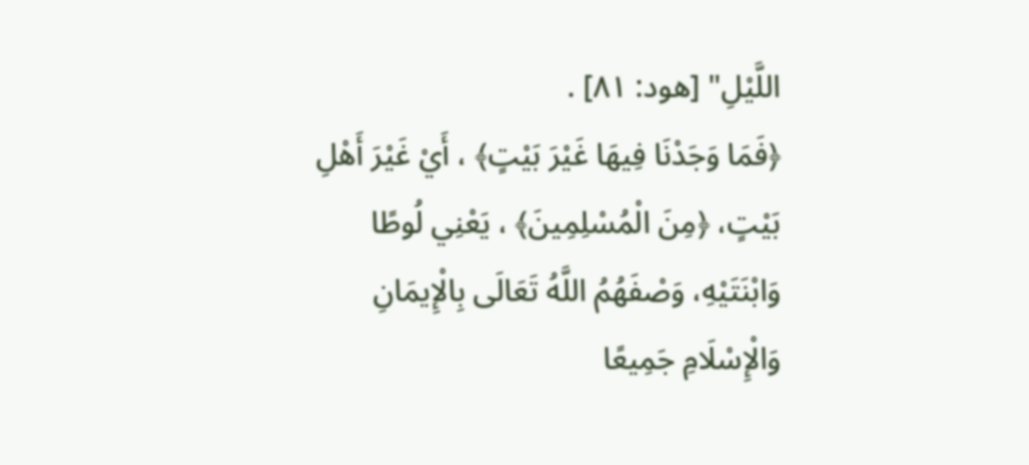اللَّيْلِ" [هود: ٨١] .
﴿فَمَا وَجَدْنَا فِيهَا غَيْرَ بَيْتٍ﴾ ، أَيْ غَيْرَ أَهْلِ بَيْتٍ، ﴿مِنَ الْمُسْلِمِينَ﴾ ، يَعْنِي لُوطًا وَابْنَتَيْهِ، وَصْفَهُمُ اللَّهُ تَعَالَى بِالْإِيمَانِ وَالْإِسْلَامِ جَمِيعًا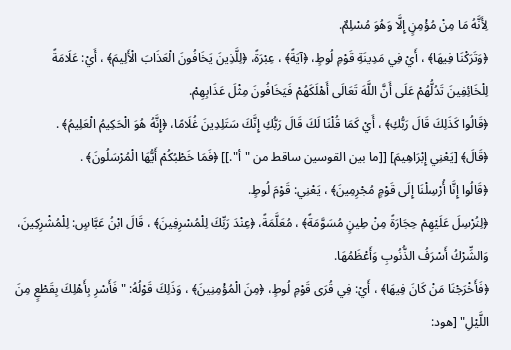لِأَنَّهُ مَا مِنْ مُؤْمِنٍ إِلَّا وَهُوَ مُسْلِمٌ.
﴿وَتَرَكْنَا فِيهَا﴾ ، أَيْ فِي مَدِينَةِ قَوْمِ لُوطٍ، ﴿آيَةً﴾ ، عِبْرَةً، ﴿لِلَّذِينَ يَخَافُونَ الْعَذَابَ الْأَلِيمَ﴾ ، أَيْ: عَلَامَةً لِلْخَائِفِينَ تَدُلُّهُمْ عَلَى أَنَّ اللَّهَ تَعَالَى أَهْلَكَهُمْ فَيَخَافُونَ مِثْلَ عَذَابِهِمْ.
﴿قَالُوا كَذَلِكَ قَالَ رَبُّكِ﴾ ، أَيْ كَمَا قُلْنَا لَكَ قَالَ رَبُّكِ إِنَّكَ سَتَلِدِينَ غُلَامًا، ﴿إِنَّهُ هُوَ الْحَكِيمُ الْعَلِيمُ﴾ .
﴿قَالَ﴾ [يَعْنِي إِبْرَاهِيمَ] [[ما بين القوسين ساقط من "أ".]] ﴿فَمَا خَطْبُكُمْ أَيُّهَا الْمُرْسَلُونَ﴾ .
﴿قَالُوا إِنَّا أُرْسِلْنَا إِلَى قَوْمٍ مُجْرِمِينَ﴾ ، يَعْنِي: قَوْمَ لُوطٍ.
﴿لِنُرْسِلَ عَلَيْهِمْ حِجَارَةً مِنْ طِينٍ مُسَوَّمَةً﴾ ، مُعَلَّمَةً، ﴿عِنْدَ رَبِّكَ لِلْمُسْرِفِينَ﴾ ، قَالَ ابْنُ عَبَّاسٍ: لِلْمُشْرِكِينَ، وَالشِّرْكُ أَسْرَفُ الذُّنُوبِ وَأَعْظَمُهَا.
﴿فَأَخْرَجْنَا مَنْ كَانَ فِيهَا﴾ ، أَيْ: فِي قُرَى قَوْمِ لُوطٍ، ﴿مِنَ الْمُؤْمِنِينَ﴾ ، وَذَلِكَ قَوْلُهُ: "فَأَسْرِ بِأَهْلِكَ بِقَطْعٍ مِنَ اللَّيْلِ" [هود: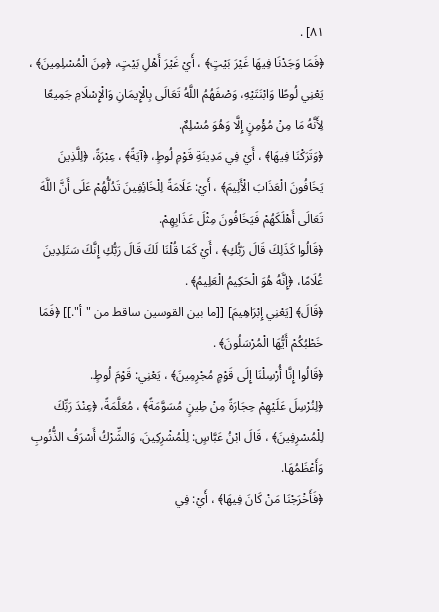٨١] .
﴿فَمَا وَجَدْنَا فِيهَا غَيْرَ بَيْتٍ﴾ ، أَيْ غَيْرَ أَهْلِ بَيْتٍ، ﴿مِنَ الْمُسْلِمِينَ﴾ ، يَعْنِي لُوطًا وَابْنَتَيْهِ، وَصْفَهُمُ اللَّهُ تَعَالَى بِالْإِيمَانِ وَالْإِسْلَامِ جَمِيعًا لِأَنَّهُ مَا مِنْ مُؤْمِنٍ إِلَّا وَهُوَ مُسْلِمٌ.
﴿وَتَرَكْنَا فِيهَا﴾ ، أَيْ فِي مَدِينَةِ قَوْمِ لُوطٍ، ﴿آيَةً﴾ ، عِبْرَةً، ﴿لِلَّذِينَ يَخَافُونَ الْعَذَابَ الْأَلِيمَ﴾ ، أَيْ: عَلَامَةً لِلْخَائِفِينَ تَدُلُّهُمْ عَلَى أَنَّ اللَّهَ تَعَالَى أَهْلَكَهُمْ فَيَخَافُونَ مِثْلَ عَذَابِهِمْ.
﴿قَالُوا كَذَلِكَ قَالَ رَبُّكِ﴾ ، أَيْ كَمَا قُلْنَا لَكَ قَالَ رَبُّكِ إِنَّكَ سَتَلِدِينَ غُلَامًا، ﴿إِنَّهُ هُوَ الْحَكِيمُ الْعَلِيمُ﴾ .
﴿قَالَ﴾ [يَعْنِي إِبْرَاهِيمَ] [[ما بين القوسين ساقط من "أ".]] ﴿فَمَا خَطْبُكُمْ أَيُّهَا الْمُرْسَلُونَ﴾ .
﴿قَالُوا إِنَّا أُرْسِلْنَا إِلَى قَوْمٍ مُجْرِمِينَ﴾ ، يَعْنِي: قَوْمَ لُوطٍ.
﴿لِنُرْسِلَ عَلَيْهِمْ حِجَارَةً مِنْ طِينٍ مُسَوَّمَةً﴾ ، مُعَلَّمَةً، ﴿عِنْدَ رَبِّكَ لِلْمُسْرِفِينَ﴾ ، قَالَ ابْنُ عَبَّاسٍ: لِلْمُشْرِكِينَ، وَالشِّرْكُ أَسْرَفُ الذُّنُوبِ وَأَعْظَمُهَا.
﴿فَأَخْرَجْنَا مَنْ كَانَ فِيهَا﴾ ، أَيْ: فِي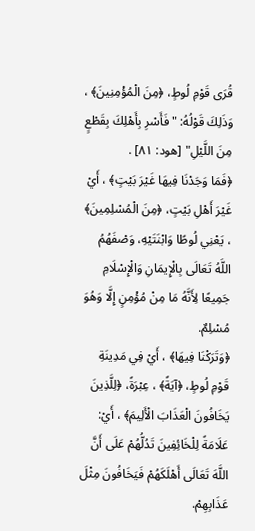قُرَى قَوْمِ لُوطٍ، ﴿مِنَ الْمُؤْمِنِينَ﴾ ، وَذَلِكَ قَوْلُهُ: "فَأَسْرِ بِأَهْلِكَ بِقَطْعٍ مِنَ اللَّيْلِ" [هود: ٨١] .
﴿فَمَا وَجَدْنَا فِيهَا غَيْرَ بَيْتٍ﴾ ، أَيْ غَيْرَ أَهْلِ بَيْتٍ، ﴿مِنَ الْمُسْلِمِينَ﴾ ، يَعْنِي لُوطًا وَابْنَتَيْهِ، وَصْفَهُمُ اللَّهُ تَعَالَى بِالْإِيمَانِ وَالْإِسْلَامِ جَمِيعًا لِأَنَّهُ مَا مِنْ مُؤْمِنٍ إِلَّا وَهُوَ مُسْلِمٌ.
﴿وَتَرَكْنَا فِيهَا﴾ ، أَيْ فِي مَدِينَةِ قَوْمِ لُوطٍ، ﴿آيَةً﴾ ، عِبْرَةً، ﴿لِلَّذِينَ يَخَافُونَ الْعَذَابَ الْأَلِيمَ﴾ ، أَيْ: عَلَامَةً لِلْخَائِفِينَ تَدُلُّهُمْ عَلَى أَنَّ اللَّهَ تَعَالَى أَهْلَكَهُمْ فَيَخَافُونَ مِثْلَ عَذَابِهِمْ.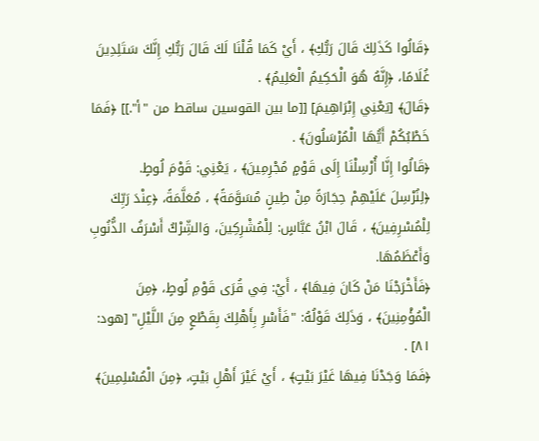﴿قَالُوا كَذَلِكَ قَالَ رَبُّكِ﴾ ، أَيْ كَمَا قُلْنَا لَكَ قَالَ رَبُّكِ إِنَّكَ سَتَلِدِينَ غُلَامًا، ﴿إِنَّهُ هُوَ الْحَكِيمُ الْعَلِيمُ﴾ .
﴿قَالَ﴾ [يَعْنِي إِبْرَاهِيمَ] [[ما بين القوسين ساقط من "أ".]] ﴿فَمَا خَطْبُكُمْ أَيُّهَا الْمُرْسَلُونَ﴾ .
﴿قَالُوا إِنَّا أُرْسِلْنَا إِلَى قَوْمٍ مُجْرِمِينَ﴾ ، يَعْنِي: قَوْمَ لُوطٍ.
﴿لِنُرْسِلَ عَلَيْهِمْ حِجَارَةً مِنْ طِينٍ مُسَوَّمَةً﴾ ، مُعَلَّمَةً، ﴿عِنْدَ رَبِّكَ لِلْمُسْرِفِينَ﴾ ، قَالَ ابْنُ عَبَّاسٍ: لِلْمُشْرِكِينَ، وَالشِّرْكُ أَسْرَفُ الذُّنُوبِ وَأَعْظَمُهَا.
﴿فَأَخْرَجْنَا مَنْ كَانَ فِيهَا﴾ ، أَيْ: فِي قُرَى قَوْمِ لُوطٍ، ﴿مِنَ الْمُؤْمِنِينَ﴾ ، وَذَلِكَ قَوْلُهُ: "فَأَسْرِ بِأَهْلِكَ بِقَطْعٍ مِنَ اللَّيْلِ" [هود: ٨١] .
﴿فَمَا وَجَدْنَا فِيهَا غَيْرَ بَيْتٍ﴾ ، أَيْ غَيْرَ أَهْلِ بَيْتٍ، ﴿مِنَ الْمُسْلِمِينَ﴾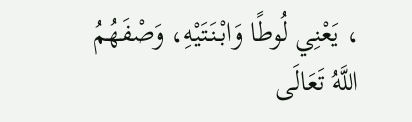، يَعْنِي لُوطًا وَابْنَتَيْهِ، وَصْفَهُمُ اللَّهُ تَعَالَى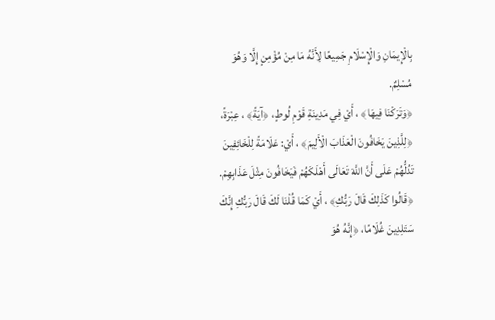بِالْإِيمَانِ وَالْإِسْلَامِ جَمِيعًا لِأَنَّهُ مَا مِنْ مُؤْمِنٍ إِلَّا وَهُوَ مُسْلِمٌ.
﴿وَتَرَكْنَا فِيهَا﴾ ، أَيْ فِي مَدِينَةِ قَوْمِ لُوطٍ، ﴿آيَةً﴾ ، عِبْرَةً، ﴿لِلَّذِينَ يَخَافُونَ الْعَذَابَ الْأَلِيمَ﴾ ، أَيْ: عَلَامَةً لِلْخَائِفِينَ تَدُلُّهُمْ عَلَى أَنَّ اللَّهَ تَعَالَى أَهْلَكَهُمْ فَيَخَافُونَ مِثْلَ عَذَابِهِمْ.
﴿قَالُوا كَذَلِكَ قَالَ رَبُّكِ﴾ ، أَيْ كَمَا قُلْنَا لَكَ قَالَ رَبُّكِ إِنَّكَ سَتَلِدِينَ غُلَامًا، ﴿إِنَّهُ هُوَ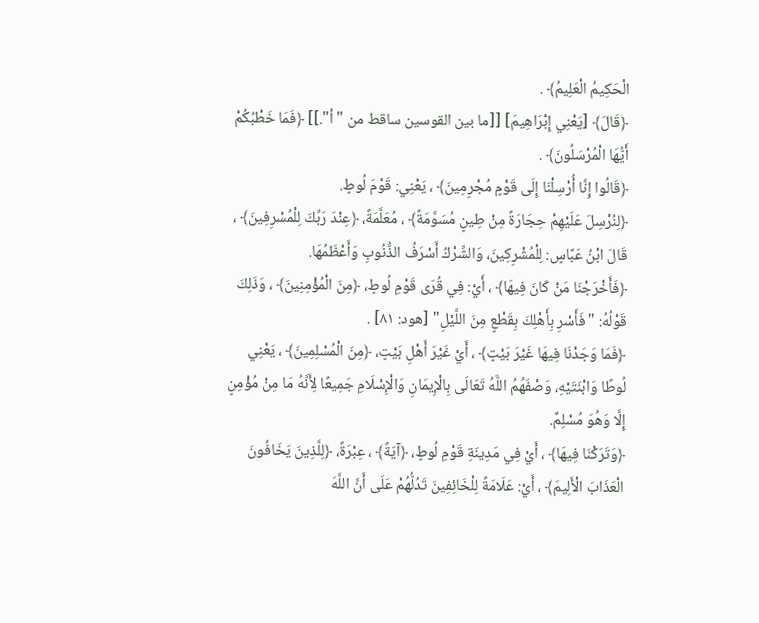الْحَكِيمُ الْعَلِيمُ﴾ .
﴿قَالَ﴾ [يَعْنِي إِبْرَاهِيمَ] [[ما بين القوسين ساقط من "أ".]] ﴿فَمَا خَطْبُكُمْ أَيُّهَا الْمُرْسَلُونَ﴾ .
﴿قَالُوا إِنَّا أُرْسِلْنَا إِلَى قَوْمٍ مُجْرِمِينَ﴾ ، يَعْنِي: قَوْمَ لُوطٍ.
﴿لِنُرْسِلَ عَلَيْهِمْ حِجَارَةً مِنْ طِينٍ مُسَوَّمَةً﴾ ، مُعَلَّمَةً، ﴿عِنْدَ رَبِّكَ لِلْمُسْرِفِينَ﴾ ، قَالَ ابْنُ عَبَّاسٍ: لِلْمُشْرِكِينَ، وَالشِّرْكُ أَسْرَفُ الذُّنُوبِ وَأَعْظَمُهَا.
﴿فَأَخْرَجْنَا مَنْ كَانَ فِيهَا﴾ ، أَيْ: فِي قُرَى قَوْمِ لُوطٍ، ﴿مِنَ الْمُؤْمِنِينَ﴾ ، وَذَلِكَ قَوْلُهُ: "فَأَسْرِ بِأَهْلِكَ بِقَطْعٍ مِنَ اللَّيْلِ" [هود: ٨١] .
﴿فَمَا وَجَدْنَا فِيهَا غَيْرَ بَيْتٍ﴾ ، أَيْ غَيْرَ أَهْلِ بَيْتٍ، ﴿مِنَ الْمُسْلِمِينَ﴾ ، يَعْنِي لُوطًا وَابْنَتَيْهِ، وَصْفَهُمُ اللَّهُ تَعَالَى بِالْإِيمَانِ وَالْإِسْلَامِ جَمِيعًا لِأَنَّهُ مَا مِنْ مُؤْمِنٍ إِلَّا وَهُوَ مُسْلِمٌ.
﴿وَتَرَكْنَا فِيهَا﴾ ، أَيْ فِي مَدِينَةِ قَوْمِ لُوطٍ، ﴿آيَةً﴾ ، عِبْرَةً، ﴿لِلَّذِينَ يَخَافُونَ الْعَذَابَ الْأَلِيمَ﴾ ، أَيْ: عَلَامَةً لِلْخَائِفِينَ تَدُلُّهُمْ عَلَى أَنَّ اللَّهَ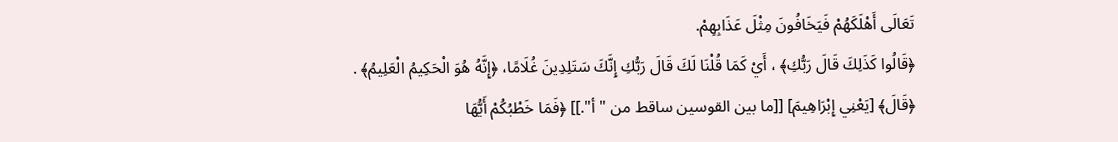تَعَالَى أَهْلَكَهُمْ فَيَخَافُونَ مِثْلَ عَذَابِهِمْ.
﴿قَالُوا كَذَلِكَ قَالَ رَبُّكِ﴾ ، أَيْ كَمَا قُلْنَا لَكَ قَالَ رَبُّكِ إِنَّكَ سَتَلِدِينَ غُلَامًا، ﴿إِنَّهُ هُوَ الْحَكِيمُ الْعَلِيمُ﴾ .
﴿قَالَ﴾ [يَعْنِي إِبْرَاهِيمَ] [[ما بين القوسين ساقط من "أ".]] ﴿فَمَا خَطْبُكُمْ أَيُّهَا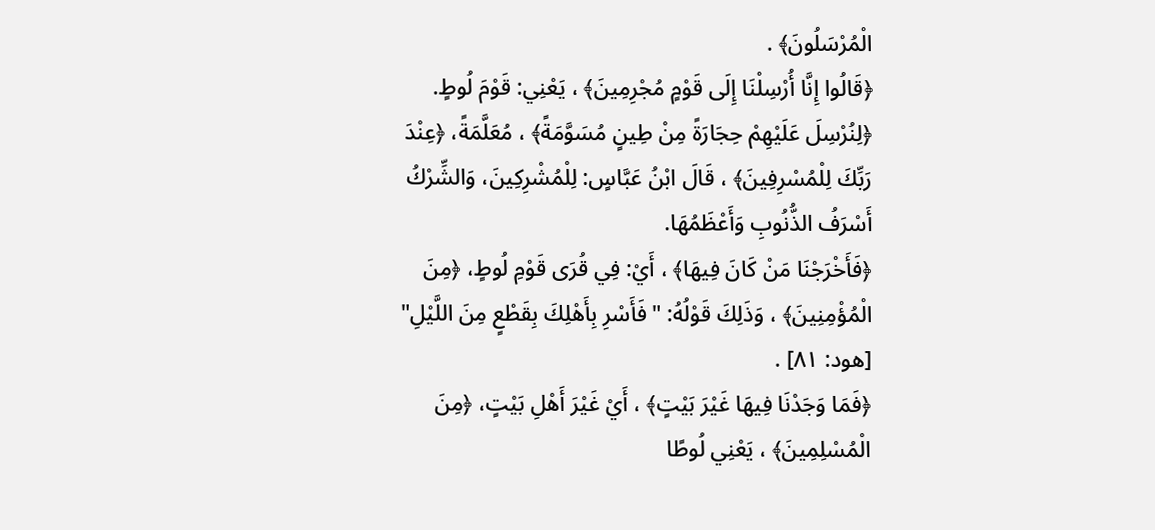الْمُرْسَلُونَ﴾ .
﴿قَالُوا إِنَّا أُرْسِلْنَا إِلَى قَوْمٍ مُجْرِمِينَ﴾ ، يَعْنِي: قَوْمَ لُوطٍ.
﴿لِنُرْسِلَ عَلَيْهِمْ حِجَارَةً مِنْ طِينٍ مُسَوَّمَةً﴾ ، مُعَلَّمَةً، ﴿عِنْدَ رَبِّكَ لِلْمُسْرِفِينَ﴾ ، قَالَ ابْنُ عَبَّاسٍ: لِلْمُشْرِكِينَ، وَالشِّرْكُ أَسْرَفُ الذُّنُوبِ وَأَعْظَمُهَا.
﴿فَأَخْرَجْنَا مَنْ كَانَ فِيهَا﴾ ، أَيْ: فِي قُرَى قَوْمِ لُوطٍ، ﴿مِنَ الْمُؤْمِنِينَ﴾ ، وَذَلِكَ قَوْلُهُ: "فَأَسْرِ بِأَهْلِكَ بِقَطْعٍ مِنَ اللَّيْلِ" [هود: ٨١] .
﴿فَمَا وَجَدْنَا فِيهَا غَيْرَ بَيْتٍ﴾ ، أَيْ غَيْرَ أَهْلِ بَيْتٍ، ﴿مِنَ الْمُسْلِمِينَ﴾ ، يَعْنِي لُوطًا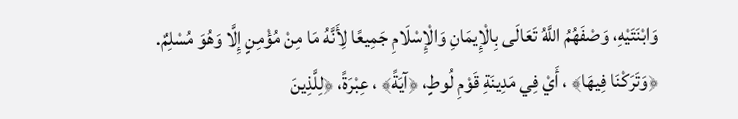وَابْنَتَيْهِ، وَصْفَهُمُ اللَّهُ تَعَالَى بِالْإِيمَانِ وَالْإِسْلَامِ جَمِيعًا لِأَنَّهُ مَا مِنْ مُؤْمِنٍ إِلَّا وَهُوَ مُسْلِمٌ.
﴿وَتَرَكْنَا فِيهَا﴾ ، أَيْ فِي مَدِينَةِ قَوْمِ لُوطٍ، ﴿آيَةً﴾ ، عِبْرَةً، ﴿لِلَّذِينَ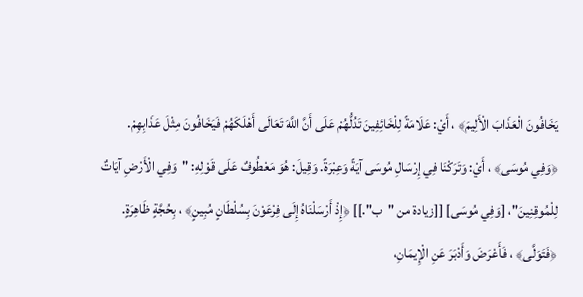يَخَافُونَ الْعَذَابَ الْأَلِيمَ﴾ ، أَيْ: عَلَامَةً لِلْخَائِفِينَ تَدُلُّهُمْ عَلَى أَنَّ اللَّهَ تَعَالَى أَهْلَكَهُمْ فَيَخَافُونَ مِثْلَ عَذَابِهِمْ.
﴿وَفِي مُوسَى﴾ ، أَيْ: وَتَرَكْنَا فِي إِرْسَالِ مُوسَى آيَةً وَعِبْرَةً. وَقِيلَ: هُوَ مَعْطُوفٌ عَلَى قَوْلِهِ: "وَفِي الْأَرْضِ آيَاتٌ لِلْمُوقِنِينَ"، [وَفِي مُوسَى] [[زيادة من "ب".]] ﴿إِذْ أَرْسَلْنَاهُ إِلَى فِرْعَوْنَ بِسُلْطَانٍ مُبِينٍ﴾ ، بِحُجَّةٍ ظَاهِرَةٍ.
﴿فَتَوَلَّى﴾ ، فَأَعْرَضَ وَأَدْبَرَ عَنِ الْإِيمَانِ،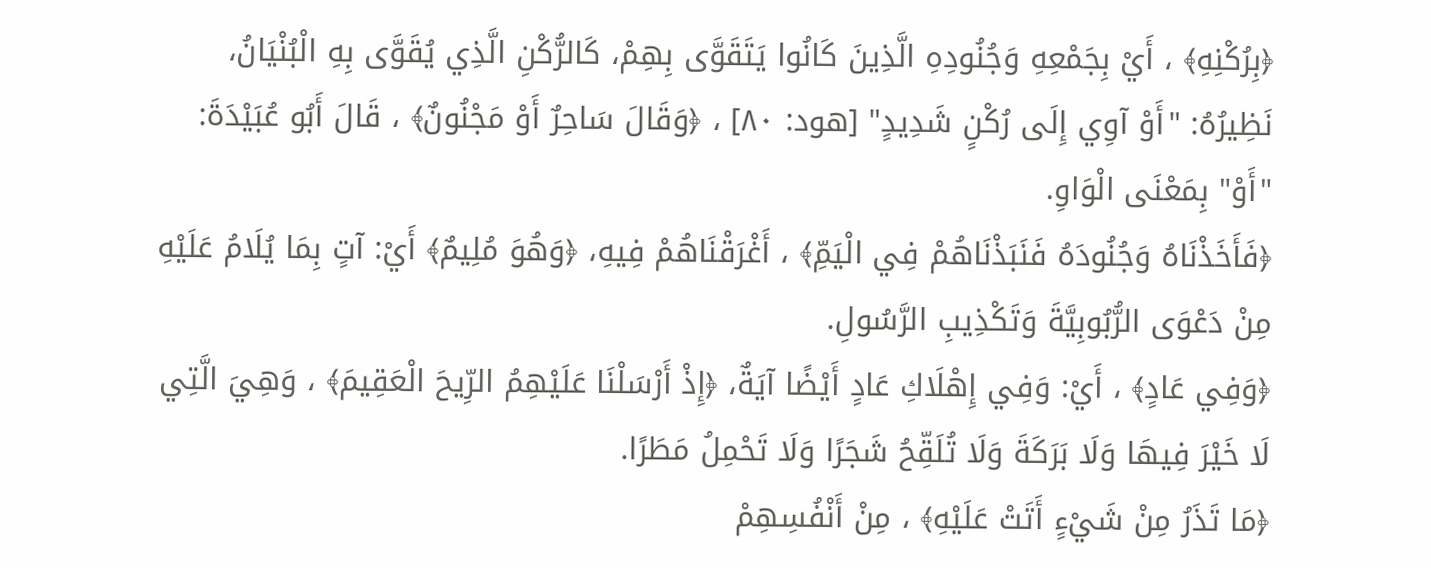﴿بِرُكْنِهِ﴾ ، أَيْ بِجَمْعِهِ وَجُنُودِهِ الَّذِينَ كَانُوا يَتَقَوَّى بِهِمْ، كَالرُّكْنِ الَّذِي يُقَوَّى بِهِ الْبُنْيَانُ، نَظِيرُهُ: "أَوْ آوِي إِلَى رُكْنٍ شَدِيدٍ" [هود: ٨٠] ، ﴿وَقَالَ سَاحِرٌ أَوْ مَجْنُونٌ﴾ ، قَالَ أَبُو عُبَيْدَةَ: "أَوْ" بِمَعْنَى الْوَاوِ.
﴿فَأَخَذْنَاهُ وَجُنُودَهُ فَنَبَذْنَاهُمْ فِي الْيَمِّ﴾ ، أَغْرَقْنَاهُمْ فِيهِ، ﴿وَهُوَ مُلِيمٌ﴾ أَيْ: آتٍ بِمَا يُلَامُ عَلَيْهِ مِنْ دَعْوَى الرُّبُوبِيَّةَ وَتَكْذِيبِ الرَّسُولِ.
﴿وَفِي عَادٍ﴾ ، أَيْ: وَفِي إِهْلَاكِ عَادٍ أَيْضًا آيَةٌ، ﴿إِذْ أَرْسَلْنَا عَلَيْهِمُ الرِّيحَ الْعَقِيمَ﴾ ، وَهِيَ الَّتِي لَا خَيْرَ فِيهَا وَلَا بَرَكَةَ وَلَا تُلَقِّحُ شَجَرًا وَلَا تَحْمِلُ مَطَرًا.
﴿مَا تَذَرُ مِنْ شَيْءٍ أَتَتْ عَلَيْهِ﴾ ، مِنْ أَنْفُسِهِمْ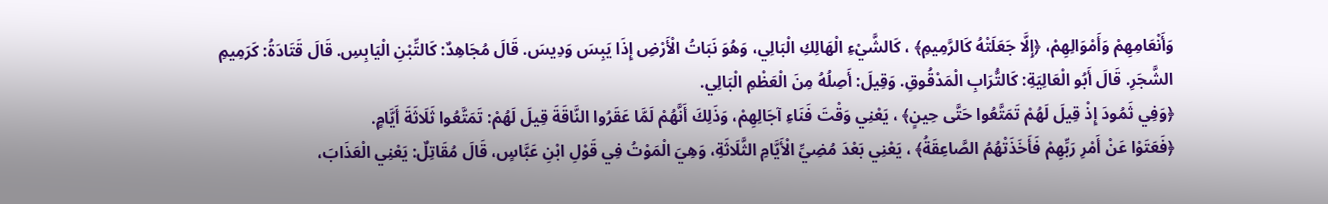وَأَنْعَامِهِمْ وَأَمْوَالِهِمْ، ﴿إِلَّا جَعَلَتْهُ كَالرَّمِيمِ﴾ ، كَالشَّيْءِ الْهَالِكِ الْبَالِي، وَهُوَ نَبَاتُ الْأَرْضِ إِذَا يَبِسَ وَدِيسَ. قَالَ مُجَاهِدٌ: كَالتِّبْنِ الْيَابِسِ. قَالَ قَتَادَةُ: كَرَمِيمِ الشَّجَرِ. قَالَ أَبُو الْعَالِيَةِ: كَالتُّرَابِ الْمَدْقُوقِ. وَقِيلَ: أَصِلُهُ مِنَ الْعَظْمِ الْبَالِي.
﴿وَفِي ثَمُودَ إِذْ قِيلَ لَهُمْ تَمَتَّعُوا حَتَّى حِينٍ﴾ ، يَعْنِي وَقْتَ فَنَاءِ آجَالِهِمْ، وَذَلِكَ أَنَّهُمْ لَمَّا عَقَرُوا النَّاقَةَ قِيلَ لَهُمْ: تَمَتَّعُوا ثَلَاثَةَ أَيَّامٍ.
﴿فَعَتَوْا عَنْ أَمْرِ رَبِّهِمْ فَأَخَذَتْهُمُ الصَّاعِقَةُ﴾ ، يَعْنِي بَعْدَ مُضِيِّ الْأَيَّامِ الثَّلَاثَةِ، وَهِيَ الْمَوْتُ فِي قَوْلِ ابْنِ عَبَّاسٍ، قَالَ مُقَاتِلٌ: يَعْنِي الْعَذَابَ،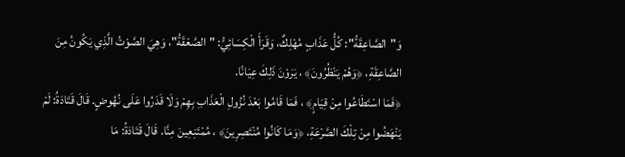وَ"الصَّاعِقَةُ": كُلُّ عَذَابٍ مُهْلِكٌ، وَقَرَأَ الْكِسَائِيُّ: "الصَّعْقَةُ"، وَهِيَ الصَّوْتُ الَّذِي يَكُونُ مِنَ الصَّاعِقَةِ، ﴿وَهُمْ يَنْظُرُونَ﴾ ، يَرَوْنَ ذَلِكَ عِيَانًا.
﴿فَمَا اسْتَطَاعُوا مِنْ قِيَامٍ﴾ ، فَمَا قَامُوا بَعْدَ نُزُولِ الْعَذَابِ بِهِمْ وَلَا قَدَرُوا عَلَى نُهُوضٍ. قَالَ قَتَادَةُ: لَمْ يَنْهَضُوا مِنْ تِلْكَ الصَّرْعَةِ، ﴿وَمَا كَانُوا مُنْتَصِرِينَ﴾ ، مُمْتَنِعِينَ مِنَّا. قَالَ قَتَادَةُ: مَا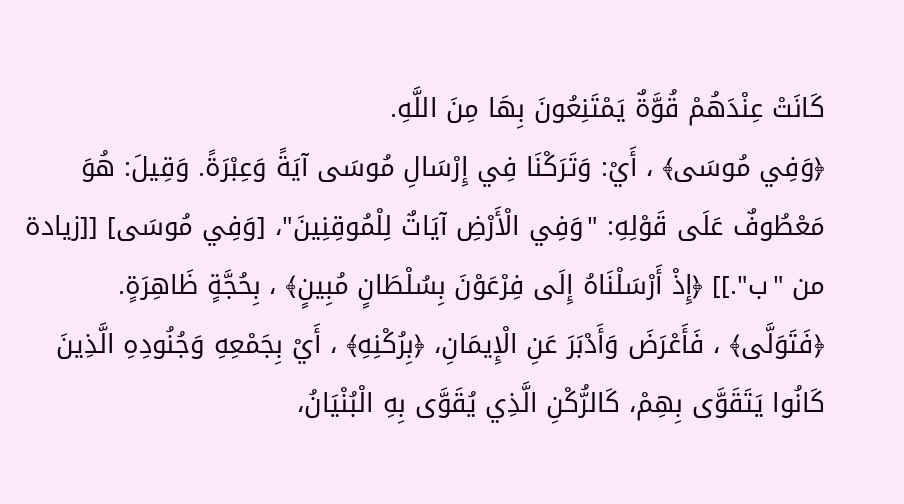كَانَتْ عِنْدَهُمْ قُوَّةٌ يَمْتَنِعُونَ بِهَا مِنَ اللَّهِ.
﴿وَفِي مُوسَى﴾ ، أَيْ: وَتَرَكْنَا فِي إِرْسَالِ مُوسَى آيَةً وَعِبْرَةً. وَقِيلَ: هُوَ مَعْطُوفٌ عَلَى قَوْلِهِ: "وَفِي الْأَرْضِ آيَاتٌ لِلْمُوقِنِينَ"، [وَفِي مُوسَى] [[زيادة من "ب".]] ﴿إِذْ أَرْسَلْنَاهُ إِلَى فِرْعَوْنَ بِسُلْطَانٍ مُبِينٍ﴾ ، بِحُجَّةٍ ظَاهِرَةٍ.
﴿فَتَوَلَّى﴾ ، فَأَعْرَضَ وَأَدْبَرَ عَنِ الْإِيمَانِ، ﴿بِرُكْنِهِ﴾ ، أَيْ بِجَمْعِهِ وَجُنُودِهِ الَّذِينَ كَانُوا يَتَقَوَّى بِهِمْ، كَالرُّكْنِ الَّذِي يُقَوَّى بِهِ الْبُنْيَانُ،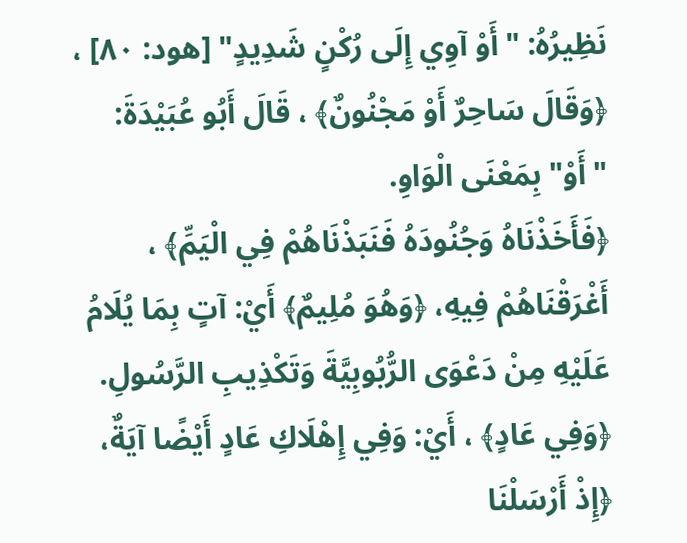نَظِيرُهُ: "أَوْ آوِي إِلَى رُكْنٍ شَدِيدٍ" [هود: ٨٠] ، ﴿وَقَالَ سَاحِرٌ أَوْ مَجْنُونٌ﴾ ، قَالَ أَبُو عُبَيْدَةَ: "أَوْ" بِمَعْنَى الْوَاوِ.
﴿فَأَخَذْنَاهُ وَجُنُودَهُ فَنَبَذْنَاهُمْ فِي الْيَمِّ﴾ ، أَغْرَقْنَاهُمْ فِيهِ، ﴿وَهُوَ مُلِيمٌ﴾ أَيْ: آتٍ بِمَا يُلَامُ عَلَيْهِ مِنْ دَعْوَى الرُّبُوبِيَّةَ وَتَكْذِيبِ الرَّسُولِ.
﴿وَفِي عَادٍ﴾ ، أَيْ: وَفِي إِهْلَاكِ عَادٍ أَيْضًا آيَةٌ، ﴿إِذْ أَرْسَلْنَا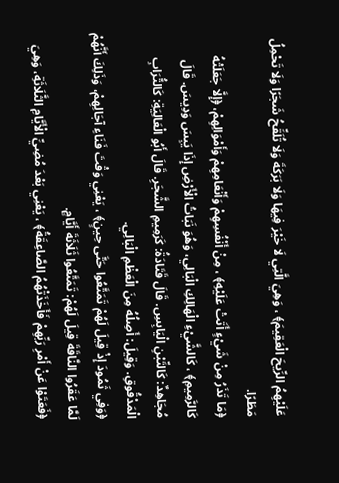عَلَيْهِمُ الرِّيحَ الْعَقِيمَ﴾ ، وَهِيَ الَّتِي لَا خَيْرَ فِيهَا وَلَا بَرَكَةَ وَلَا تُلَقِّحُ شَجَرًا وَلَا تَحْمِلُ مَطَرًا.
﴿مَا تَذَرُ مِنْ شَيْءٍ أَتَتْ عَلَيْهِ﴾ ، مِنْ أَنْفُسِهِمْ وَأَنْعَامِهِمْ وَأَمْوَالِهِمْ، ﴿إِلَّا جَعَلَتْهُ كَالرَّمِيمِ﴾ ، كَالشَّيْءِ الْهَالِكِ الْبَالِي، وَهُوَ نَبَاتُ الْأَرْضِ إِذَا يَبِسَ وَدِيسَ. قَالَ مُجَاهِدٌ: كَالتِّبْنِ الْيَابِسِ. قَالَ قَتَادَةُ: كَرَمِيمِ الشَّجَرِ. قَالَ أَبُو الْعَالِيَةِ: كَالتُّرَابِ الْمَدْقُوقِ. وَقِيلَ: أَصِلُهُ مِنَ الْعَظْمِ الْبَالِي.
﴿وَفِي ثَمُودَ إِذْ قِيلَ لَهُمْ تَمَتَّعُوا حَتَّى حِينٍ﴾ ، يَعْنِي وَقْتَ فَنَاءِ آجَالِهِمْ، وَذَلِكَ أَنَّهُمْ لَمَّا عَقَرُوا النَّاقَةَ قِيلَ لَهُمْ: تَمَتَّعُوا ثَلَاثَةَ أَيَّامٍ.
﴿فَعَتَوْا عَنْ أَمْرِ رَبِّهِمْ فَأَخَذَتْهُمُ الصَّاعِقَةُ﴾ ، يَعْنِي بَعْدَ مُضِيِّ الْأَيَّامِ الثَّلَاثَةِ، وَهِيَ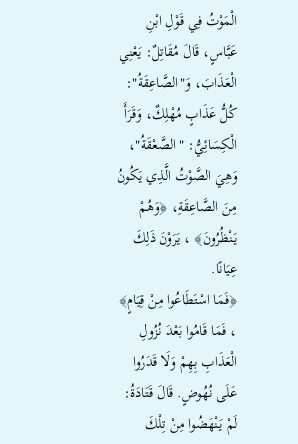الْمَوْتُ فِي قَوْلِ ابْنِ عَبَّاسٍ، قَالَ مُقَاتِلٌ: يَعْنِي الْعَذَابَ، وَ"الصَّاعِقَةُ": كُلُّ عَذَابٍ مُهْلِكٌ، وَقَرَأَ الْكِسَائِيُّ: "الصَّعْقَةُ"، وَهِيَ الصَّوْتُ الَّذِي يَكُونُ مِنَ الصَّاعِقَةِ، ﴿وَهُمْ يَنْظُرُونَ﴾ ، يَرَوْنَ ذَلِكَ عِيَانًا.
﴿فَمَا اسْتَطَاعُوا مِنْ قِيَامٍ﴾ ، فَمَا قَامُوا بَعْدَ نُزُولِ الْعَذَابِ بِهِمْ وَلَا قَدَرُوا عَلَى نُهُوضٍ. قَالَ قَتَادَةُ: لَمْ يَنْهَضُوا مِنْ تِلْكَ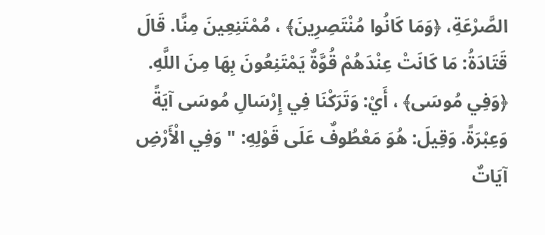الصَّرْعَةِ، ﴿وَمَا كَانُوا مُنْتَصِرِينَ﴾ ، مُمْتَنِعِينَ مِنَّا. قَالَ قَتَادَةُ: مَا كَانَتْ عِنْدَهُمْ قُوَّةٌ يَمْتَنِعُونَ بِهَا مِنَ اللَّهِ.
﴿وَفِي مُوسَى﴾ ، أَيْ: وَتَرَكْنَا فِي إِرْسَالِ مُوسَى آيَةً وَعِبْرَةً. وَقِيلَ: هُوَ مَعْطُوفٌ عَلَى قَوْلِهِ: "وَفِي الْأَرْضِ آيَاتٌ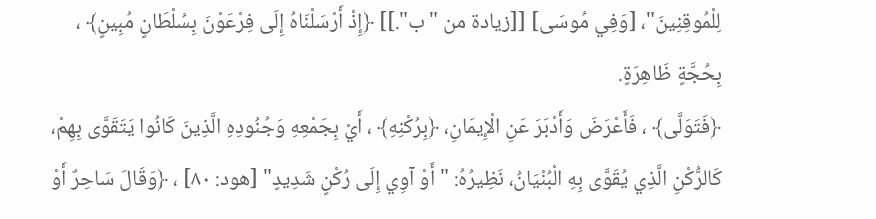لِلْمُوقِنِينَ"، [وَفِي مُوسَى] [[زيادة من "ب".]] ﴿إِذْ أَرْسَلْنَاهُ إِلَى فِرْعَوْنَ بِسُلْطَانٍ مُبِينٍ﴾ ، بِحُجَّةٍ ظَاهِرَةٍ.
﴿فَتَوَلَّى﴾ ، فَأَعْرَضَ وَأَدْبَرَ عَنِ الْإِيمَانِ، ﴿بِرُكْنِهِ﴾ ، أَيْ بِجَمْعِهِ وَجُنُودِهِ الَّذِينَ كَانُوا يَتَقَوَّى بِهِمْ، كَالرُّكْنِ الَّذِي يُقَوَّى بِهِ الْبُنْيَانُ، نَظِيرُهُ: "أَوْ آوِي إِلَى رُكْنٍ شَدِيدٍ" [هود: ٨٠] ، ﴿وَقَالَ سَاحِرٌ أَوْ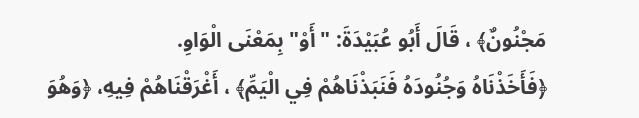مَجْنُونٌ﴾ ، قَالَ أَبُو عُبَيْدَةَ: "أَوْ" بِمَعْنَى الْوَاوِ.
﴿فَأَخَذْنَاهُ وَجُنُودَهُ فَنَبَذْنَاهُمْ فِي الْيَمِّ﴾ ، أَغْرَقْنَاهُمْ فِيهِ، ﴿وَهُوَ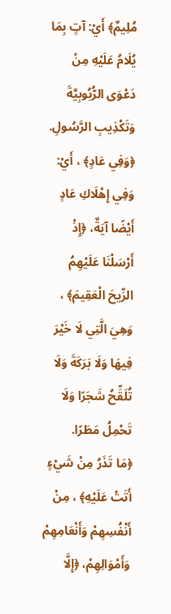مُلِيمٌ﴾ أَيْ: آتٍ بِمَا يُلَامُ عَلَيْهِ مِنْ دَعْوَى الرُّبُوبِيَّةَ وَتَكْذِيبِ الرَّسُولِ.
﴿وَفِي عَادٍ﴾ ، أَيْ: وَفِي إِهْلَاكِ عَادٍ أَيْضًا آيَةٌ، ﴿إِذْ أَرْسَلْنَا عَلَيْهِمُ الرِّيحَ الْعَقِيمَ﴾ ، وَهِيَ الَّتِي لَا خَيْرَ فِيهَا وَلَا بَرَكَةَ وَلَا تُلَقِّحُ شَجَرًا وَلَا تَحْمِلُ مَطَرًا.
﴿مَا تَذَرُ مِنْ شَيْءٍ أَتَتْ عَلَيْهِ﴾ ، مِنْ أَنْفُسِهِمْ وَأَنْعَامِهِمْ وَأَمْوَالِهِمْ، ﴿إِلَّا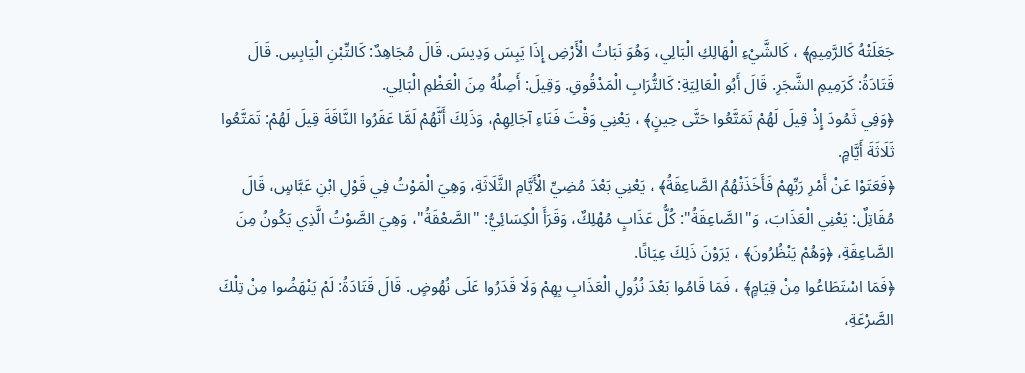جَعَلَتْهُ كَالرَّمِيمِ﴾ ، كَالشَّيْءِ الْهَالِكِ الْبَالِي، وَهُوَ نَبَاتُ الْأَرْضِ إِذَا يَبِسَ وَدِيسَ. قَالَ مُجَاهِدٌ: كَالتِّبْنِ الْيَابِسِ. قَالَ قَتَادَةُ: كَرَمِيمِ الشَّجَرِ. قَالَ أَبُو الْعَالِيَةِ: كَالتُّرَابِ الْمَدْقُوقِ. وَقِيلَ: أَصِلُهُ مِنَ الْعَظْمِ الْبَالِي.
﴿وَفِي ثَمُودَ إِذْ قِيلَ لَهُمْ تَمَتَّعُوا حَتَّى حِينٍ﴾ ، يَعْنِي وَقْتَ فَنَاءِ آجَالِهِمْ، وَذَلِكَ أَنَّهُمْ لَمَّا عَقَرُوا النَّاقَةَ قِيلَ لَهُمْ: تَمَتَّعُوا ثَلَاثَةَ أَيَّامٍ.
﴿فَعَتَوْا عَنْ أَمْرِ رَبِّهِمْ فَأَخَذَتْهُمُ الصَّاعِقَةُ﴾ ، يَعْنِي بَعْدَ مُضِيِّ الْأَيَّامِ الثَّلَاثَةِ، وَهِيَ الْمَوْتُ فِي قَوْلِ ابْنِ عَبَّاسٍ، قَالَ مُقَاتِلٌ: يَعْنِي الْعَذَابَ، وَ"الصَّاعِقَةُ": كُلُّ عَذَابٍ مُهْلِكٌ، وَقَرَأَ الْكِسَائِيُّ: "الصَّعْقَةُ"، وَهِيَ الصَّوْتُ الَّذِي يَكُونُ مِنَ الصَّاعِقَةِ، ﴿وَهُمْ يَنْظُرُونَ﴾ ، يَرَوْنَ ذَلِكَ عِيَانًا.
﴿فَمَا اسْتَطَاعُوا مِنْ قِيَامٍ﴾ ، فَمَا قَامُوا بَعْدَ نُزُولِ الْعَذَابِ بِهِمْ وَلَا قَدَرُوا عَلَى نُهُوضٍ. قَالَ قَتَادَةُ: لَمْ يَنْهَضُوا مِنْ تِلْكَ الصَّرْعَةِ،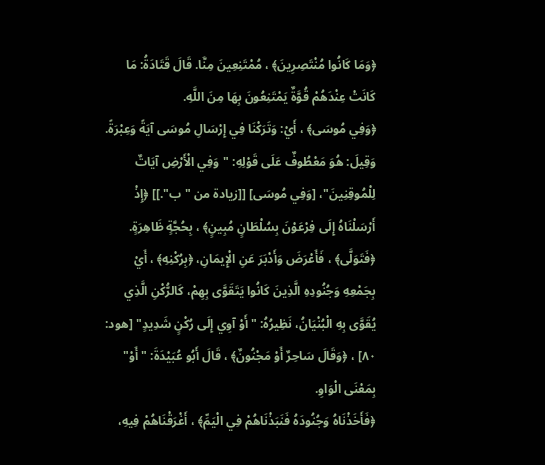﴿وَمَا كَانُوا مُنْتَصِرِينَ﴾ ، مُمْتَنِعِينَ مِنَّا. قَالَ قَتَادَةُ: مَا كَانَتْ عِنْدَهُمْ قُوَّةٌ يَمْتَنِعُونَ بِهَا مِنَ اللَّهِ.
﴿وَفِي مُوسَى﴾ ، أَيْ: وَتَرَكْنَا فِي إِرْسَالِ مُوسَى آيَةً وَعِبْرَةً. وَقِيلَ: هُوَ مَعْطُوفٌ عَلَى قَوْلِهِ: "وَفِي الْأَرْضِ آيَاتٌ لِلْمُوقِنِينَ"، [وَفِي مُوسَى] [[زيادة من "ب".]] ﴿إِذْ أَرْسَلْنَاهُ إِلَى فِرْعَوْنَ بِسُلْطَانٍ مُبِينٍ﴾ ، بِحُجَّةٍ ظَاهِرَةٍ.
﴿فَتَوَلَّى﴾ ، فَأَعْرَضَ وَأَدْبَرَ عَنِ الْإِيمَانِ، ﴿بِرُكْنِهِ﴾ ، أَيْ بِجَمْعِهِ وَجُنُودِهِ الَّذِينَ كَانُوا يَتَقَوَّى بِهِمْ، كَالرُّكْنِ الَّذِي يُقَوَّى بِهِ الْبُنْيَانُ، نَظِيرُهُ: "أَوْ آوِي إِلَى رُكْنٍ شَدِيدٍ" [هود: ٨٠] ، ﴿وَقَالَ سَاحِرٌ أَوْ مَجْنُونٌ﴾ ، قَالَ أَبُو عُبَيْدَةَ: "أَوْ" بِمَعْنَى الْوَاوِ.
﴿فَأَخَذْنَاهُ وَجُنُودَهُ فَنَبَذْنَاهُمْ فِي الْيَمِّ﴾ ، أَغْرَقْنَاهُمْ فِيهِ،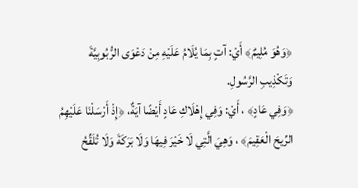﴿وَهُوَ مُلِيمٌ﴾ أَيْ: آتٍ بِمَا يُلَامُ عَلَيْهِ مِنْ دَعْوَى الرُّبُوبِيَّةَ وَتَكْذِيبِ الرَّسُولِ.
﴿وَفِي عَادٍ﴾ ، أَيْ: وَفِي إِهْلَاكِ عَادٍ أَيْضًا آيَةٌ، ﴿إِذْ أَرْسَلْنَا عَلَيْهِمُ الرِّيحَ الْعَقِيمَ﴾ ، وَهِيَ الَّتِي لَا خَيْرَ فِيهَا وَلَا بَرَكَةَ وَلَا تُلَقِّحُ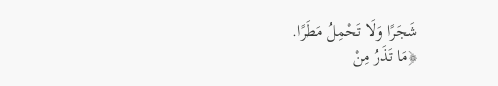شَجَرًا وَلَا تَحْمِلُ مَطَرًا.
﴿مَا تَذَرُ مِنْ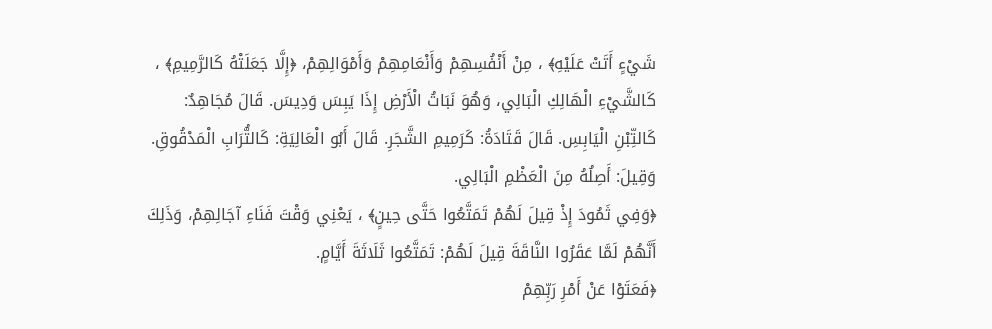شَيْءٍ أَتَتْ عَلَيْهِ﴾ ، مِنْ أَنْفُسِهِمْ وَأَنْعَامِهِمْ وَأَمْوَالِهِمْ، ﴿إِلَّا جَعَلَتْهُ كَالرَّمِيمِ﴾ ، كَالشَّيْءِ الْهَالِكِ الْبَالِي، وَهُوَ نَبَاتُ الْأَرْضِ إِذَا يَبِسَ وَدِيسَ. قَالَ مُجَاهِدٌ: كَالتِّبْنِ الْيَابِسِ. قَالَ قَتَادَةُ: كَرَمِيمِ الشَّجَرِ. قَالَ أَبُو الْعَالِيَةِ: كَالتُّرَابِ الْمَدْقُوقِ. وَقِيلَ: أَصِلُهُ مِنَ الْعَظْمِ الْبَالِي.
﴿وَفِي ثَمُودَ إِذْ قِيلَ لَهُمْ تَمَتَّعُوا حَتَّى حِينٍ﴾ ، يَعْنِي وَقْتَ فَنَاءِ آجَالِهِمْ، وَذَلِكَ أَنَّهُمْ لَمَّا عَقَرُوا النَّاقَةَ قِيلَ لَهُمْ: تَمَتَّعُوا ثَلَاثَةَ أَيَّامٍ.
﴿فَعَتَوْا عَنْ أَمْرِ رَبِّهِمْ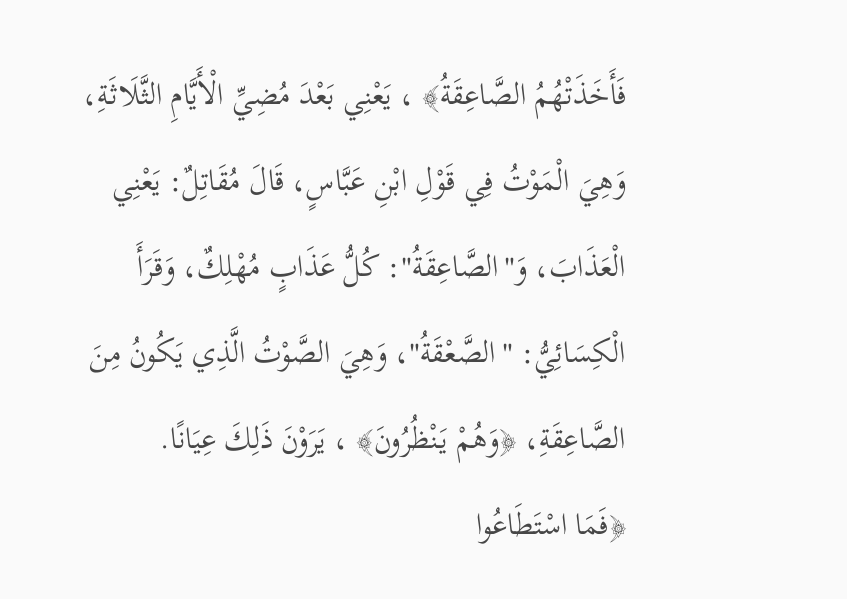فَأَخَذَتْهُمُ الصَّاعِقَةُ﴾ ، يَعْنِي بَعْدَ مُضِيِّ الْأَيَّامِ الثَّلَاثَةِ، وَهِيَ الْمَوْتُ فِي قَوْلِ ابْنِ عَبَّاسٍ، قَالَ مُقَاتِلٌ: يَعْنِي الْعَذَابَ، وَ"الصَّاعِقَةُ": كُلُّ عَذَابٍ مُهْلِكٌ، وَقَرَأَ الْكِسَائِيُّ: "الصَّعْقَةُ"، وَهِيَ الصَّوْتُ الَّذِي يَكُونُ مِنَ الصَّاعِقَةِ، ﴿وَهُمْ يَنْظُرُونَ﴾ ، يَرَوْنَ ذَلِكَ عِيَانًا.
﴿فَمَا اسْتَطَاعُوا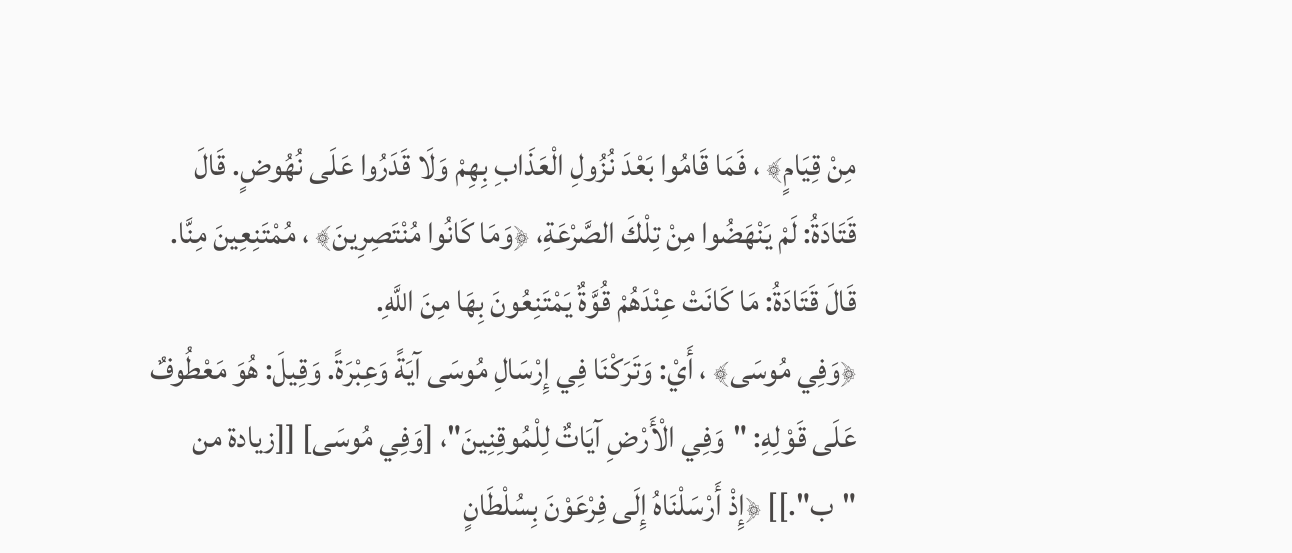مِنْ قِيَامٍ﴾ ، فَمَا قَامُوا بَعْدَ نُزُولِ الْعَذَابِ بِهِمْ وَلَا قَدَرُوا عَلَى نُهُوضٍ. قَالَ قَتَادَةُ: لَمْ يَنْهَضُوا مِنْ تِلْكَ الصَّرْعَةِ، ﴿وَمَا كَانُوا مُنْتَصِرِينَ﴾ ، مُمْتَنِعِينَ مِنَّا. قَالَ قَتَادَةُ: مَا كَانَتْ عِنْدَهُمْ قُوَّةٌ يَمْتَنِعُونَ بِهَا مِنَ اللَّهِ.
﴿وَفِي مُوسَى﴾ ، أَيْ: وَتَرَكْنَا فِي إِرْسَالِ مُوسَى آيَةً وَعِبْرَةً. وَقِيلَ: هُوَ مَعْطُوفٌ عَلَى قَوْلِهِ: "وَفِي الْأَرْضِ آيَاتٌ لِلْمُوقِنِينَ"، [وَفِي مُوسَى] [[زيادة من "ب".]] ﴿إِذْ أَرْسَلْنَاهُ إِلَى فِرْعَوْنَ بِسُلْطَانٍ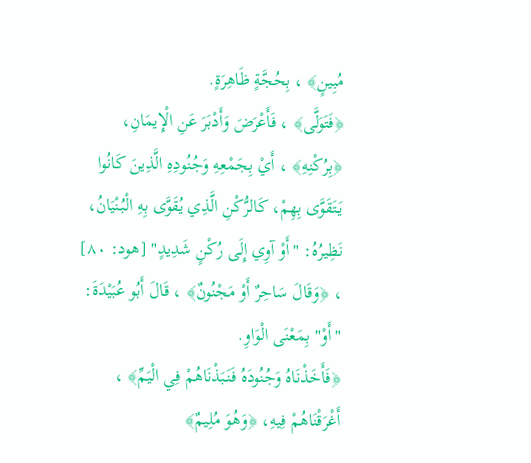مُبِينٍ﴾ ، بِحُجَّةٍ ظَاهِرَةٍ.
﴿فَتَوَلَّى﴾ ، فَأَعْرَضَ وَأَدْبَرَ عَنِ الْإِيمَانِ، ﴿بِرُكْنِهِ﴾ ، أَيْ بِجَمْعِهِ وَجُنُودِهِ الَّذِينَ كَانُوا يَتَقَوَّى بِهِمْ، كَالرُّكْنِ الَّذِي يُقَوَّى بِهِ الْبُنْيَانُ، نَظِيرُهُ: "أَوْ آوِي إِلَى رُكْنٍ شَدِيدٍ" [هود: ٨٠] ، ﴿وَقَالَ سَاحِرٌ أَوْ مَجْنُونٌ﴾ ، قَالَ أَبُو عُبَيْدَةَ: "أَوْ" بِمَعْنَى الْوَاوِ.
﴿فَأَخَذْنَاهُ وَجُنُودَهُ فَنَبَذْنَاهُمْ فِي الْيَمِّ﴾ ، أَغْرَقْنَاهُمْ فِيهِ، ﴿وَهُوَ مُلِيمٌ﴾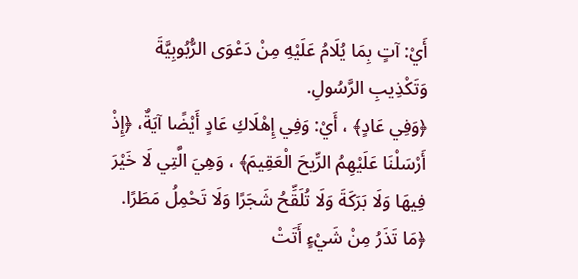أَيْ: آتٍ بِمَا يُلَامُ عَلَيْهِ مِنْ دَعْوَى الرُّبُوبِيَّةَ وَتَكْذِيبِ الرَّسُولِ.
﴿وَفِي عَادٍ﴾ ، أَيْ: وَفِي إِهْلَاكِ عَادٍ أَيْضًا آيَةٌ، ﴿إِذْ أَرْسَلْنَا عَلَيْهِمُ الرِّيحَ الْعَقِيمَ﴾ ، وَهِيَ الَّتِي لَا خَيْرَ فِيهَا وَلَا بَرَكَةَ وَلَا تُلَقِّحُ شَجَرًا وَلَا تَحْمِلُ مَطَرًا.
﴿مَا تَذَرُ مِنْ شَيْءٍ أَتَتْ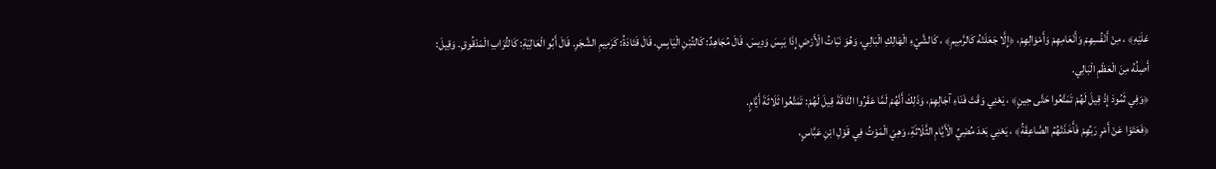عَلَيْهِ﴾ ، مِنْ أَنْفُسِهِمْ وَأَنْعَامِهِمْ وَأَمْوَالِهِمْ، ﴿إِلَّا جَعَلَتْهُ كَالرَّمِيمِ﴾ ، كَالشَّيْءِ الْهَالِكِ الْبَالِي، وَهُوَ نَبَاتُ الْأَرْضِ إِذَا يَبِسَ وَدِيسَ. قَالَ مُجَاهِدٌ: كَالتِّبْنِ الْيَابِسِ. قَالَ قَتَادَةُ: كَرَمِيمِ الشَّجَرِ. قَالَ أَبُو الْعَالِيَةِ: كَالتُّرَابِ الْمَدْقُوقِ. وَقِيلَ: أَصِلُهُ مِنَ الْعَظْمِ الْبَالِي.
﴿وَفِي ثَمُودَ إِذْ قِيلَ لَهُمْ تَمَتَّعُوا حَتَّى حِينٍ﴾ ، يَعْنِي وَقْتَ فَنَاءِ آجَالِهِمْ، وَذَلِكَ أَنَّهُمْ لَمَّا عَقَرُوا النَّاقَةَ قِيلَ لَهُمْ: تَمَتَّعُوا ثَلَاثَةَ أَيَّامٍ.
﴿فَعَتَوْا عَنْ أَمْرِ رَبِّهِمْ فَأَخَذَتْهُمُ الصَّاعِقَةُ﴾ ، يَعْنِي بَعْدَ مُضِيِّ الْأَيَّامِ الثَّلَاثَةِ، وَهِيَ الْمَوْتُ فِي قَوْلِ ابْنِ عَبَّاسٍ،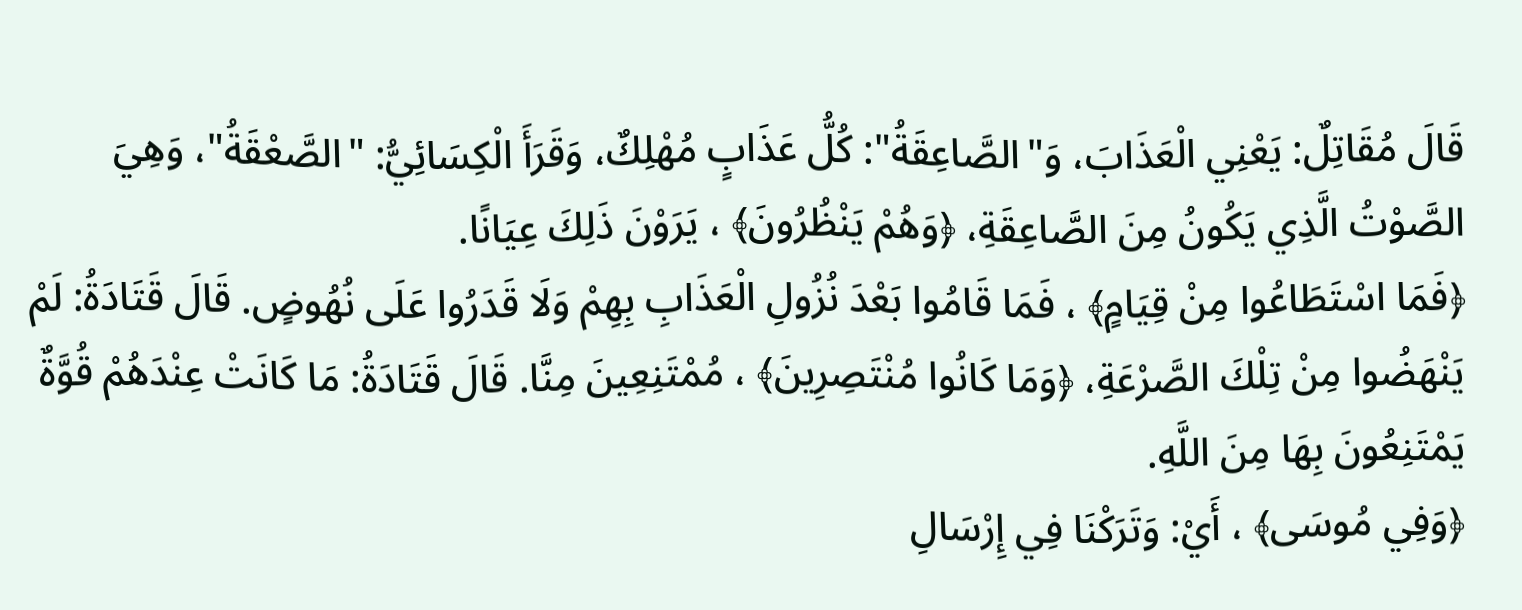قَالَ مُقَاتِلٌ: يَعْنِي الْعَذَابَ، وَ"الصَّاعِقَةُ": كُلُّ عَذَابٍ مُهْلِكٌ، وَقَرَأَ الْكِسَائِيُّ: "الصَّعْقَةُ"، وَهِيَ الصَّوْتُ الَّذِي يَكُونُ مِنَ الصَّاعِقَةِ، ﴿وَهُمْ يَنْظُرُونَ﴾ ، يَرَوْنَ ذَلِكَ عِيَانًا.
﴿فَمَا اسْتَطَاعُوا مِنْ قِيَامٍ﴾ ، فَمَا قَامُوا بَعْدَ نُزُولِ الْعَذَابِ بِهِمْ وَلَا قَدَرُوا عَلَى نُهُوضٍ. قَالَ قَتَادَةُ: لَمْ يَنْهَضُوا مِنْ تِلْكَ الصَّرْعَةِ، ﴿وَمَا كَانُوا مُنْتَصِرِينَ﴾ ، مُمْتَنِعِينَ مِنَّا. قَالَ قَتَادَةُ: مَا كَانَتْ عِنْدَهُمْ قُوَّةٌ يَمْتَنِعُونَ بِهَا مِنَ اللَّهِ.
﴿وَفِي مُوسَى﴾ ، أَيْ: وَتَرَكْنَا فِي إِرْسَالِ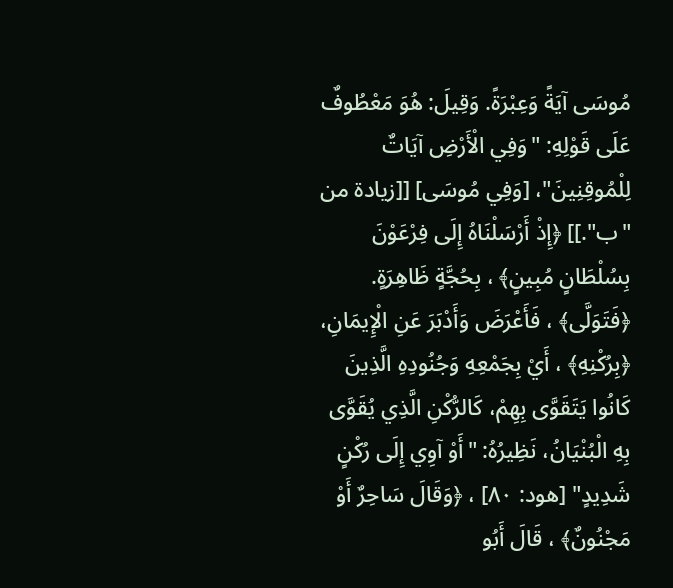مُوسَى آيَةً وَعِبْرَةً. وَقِيلَ: هُوَ مَعْطُوفٌ عَلَى قَوْلِهِ: "وَفِي الْأَرْضِ آيَاتٌ لِلْمُوقِنِينَ"، [وَفِي مُوسَى] [[زيادة من "ب".]] ﴿إِذْ أَرْسَلْنَاهُ إِلَى فِرْعَوْنَ بِسُلْطَانٍ مُبِينٍ﴾ ، بِحُجَّةٍ ظَاهِرَةٍ.
﴿فَتَوَلَّى﴾ ، فَأَعْرَضَ وَأَدْبَرَ عَنِ الْإِيمَانِ، ﴿بِرُكْنِهِ﴾ ، أَيْ بِجَمْعِهِ وَجُنُودِهِ الَّذِينَ كَانُوا يَتَقَوَّى بِهِمْ، كَالرُّكْنِ الَّذِي يُقَوَّى بِهِ الْبُنْيَانُ، نَظِيرُهُ: "أَوْ آوِي إِلَى رُكْنٍ شَدِيدٍ" [هود: ٨٠] ، ﴿وَقَالَ سَاحِرٌ أَوْ مَجْنُونٌ﴾ ، قَالَ أَبُو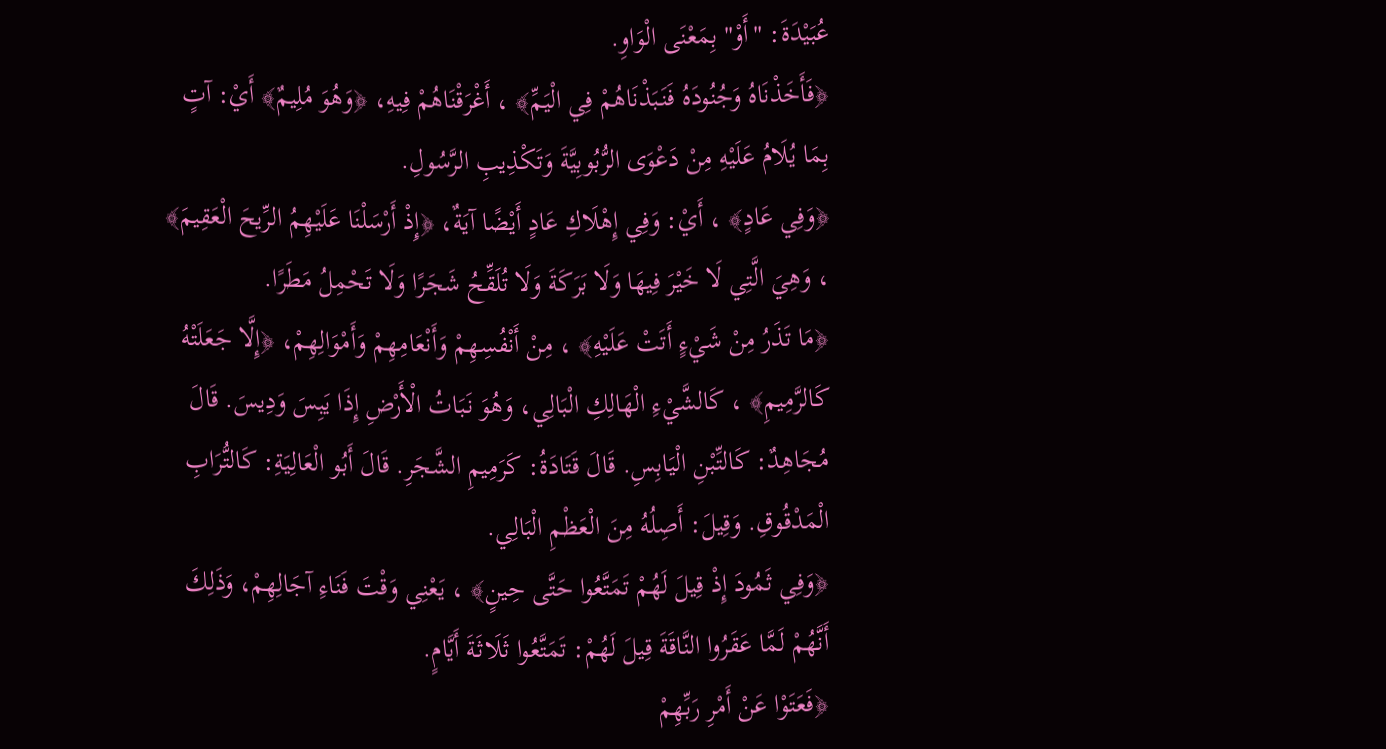عُبَيْدَةَ: "أَوْ" بِمَعْنَى الْوَاوِ.
﴿فَأَخَذْنَاهُ وَجُنُودَهُ فَنَبَذْنَاهُمْ فِي الْيَمِّ﴾ ، أَغْرَقْنَاهُمْ فِيهِ، ﴿وَهُوَ مُلِيمٌ﴾ أَيْ: آتٍ بِمَا يُلَامُ عَلَيْهِ مِنْ دَعْوَى الرُّبُوبِيَّةَ وَتَكْذِيبِ الرَّسُولِ.
﴿وَفِي عَادٍ﴾ ، أَيْ: وَفِي إِهْلَاكِ عَادٍ أَيْضًا آيَةٌ، ﴿إِذْ أَرْسَلْنَا عَلَيْهِمُ الرِّيحَ الْعَقِيمَ﴾ ، وَهِيَ الَّتِي لَا خَيْرَ فِيهَا وَلَا بَرَكَةَ وَلَا تُلَقِّحُ شَجَرًا وَلَا تَحْمِلُ مَطَرًا.
﴿مَا تَذَرُ مِنْ شَيْءٍ أَتَتْ عَلَيْهِ﴾ ، مِنْ أَنْفُسِهِمْ وَأَنْعَامِهِمْ وَأَمْوَالِهِمْ، ﴿إِلَّا جَعَلَتْهُ كَالرَّمِيمِ﴾ ، كَالشَّيْءِ الْهَالِكِ الْبَالِي، وَهُوَ نَبَاتُ الْأَرْضِ إِذَا يَبِسَ وَدِيسَ. قَالَ مُجَاهِدٌ: كَالتِّبْنِ الْيَابِسِ. قَالَ قَتَادَةُ: كَرَمِيمِ الشَّجَرِ. قَالَ أَبُو الْعَالِيَةِ: كَالتُّرَابِ الْمَدْقُوقِ. وَقِيلَ: أَصِلُهُ مِنَ الْعَظْمِ الْبَالِي.
﴿وَفِي ثَمُودَ إِذْ قِيلَ لَهُمْ تَمَتَّعُوا حَتَّى حِينٍ﴾ ، يَعْنِي وَقْتَ فَنَاءِ آجَالِهِمْ، وَذَلِكَ أَنَّهُمْ لَمَّا عَقَرُوا النَّاقَةَ قِيلَ لَهُمْ: تَمَتَّعُوا ثَلَاثَةَ أَيَّامٍ.
﴿فَعَتَوْا عَنْ أَمْرِ رَبِّهِمْ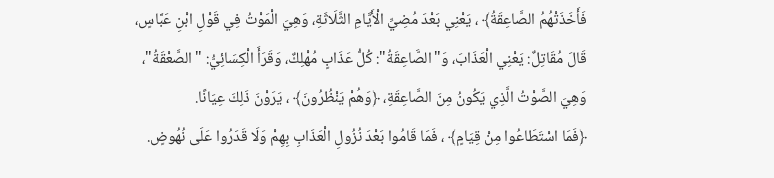فَأَخَذَتْهُمُ الصَّاعِقَةُ﴾ ، يَعْنِي بَعْدَ مُضِيِّ الْأَيَّامِ الثَّلَاثَةِ، وَهِيَ الْمَوْتُ فِي قَوْلِ ابْنِ عَبَّاسٍ، قَالَ مُقَاتِلٌ: يَعْنِي الْعَذَابَ، وَ"الصَّاعِقَةُ": كُلُّ عَذَابٍ مُهْلِكٌ، وَقَرَأَ الْكِسَائِيُّ: "الصَّعْقَةُ"، وَهِيَ الصَّوْتُ الَّذِي يَكُونُ مِنَ الصَّاعِقَةِ، ﴿وَهُمْ يَنْظُرُونَ﴾ ، يَرَوْنَ ذَلِكَ عِيَانًا.
﴿فَمَا اسْتَطَاعُوا مِنْ قِيَامٍ﴾ ، فَمَا قَامُوا بَعْدَ نُزُولِ الْعَذَابِ بِهِمْ وَلَا قَدَرُوا عَلَى نُهُوضٍ.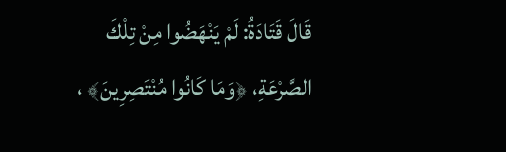قَالَ قَتَادَةُ: لَمْ يَنْهَضُوا مِنْ تِلْكَ الصَّرْعَةِ، ﴿وَمَا كَانُوا مُنْتَصِرِينَ﴾ ،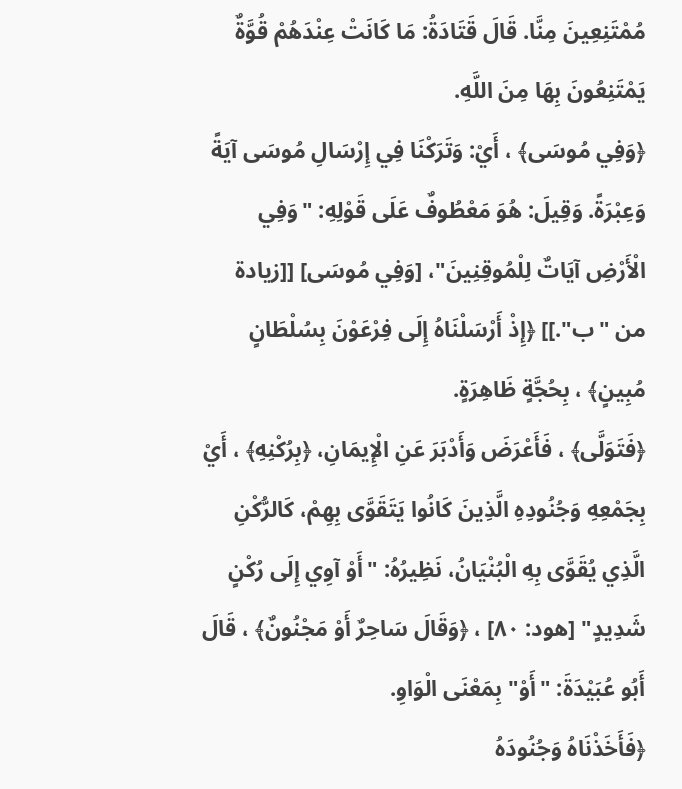مُمْتَنِعِينَ مِنَّا. قَالَ قَتَادَةُ: مَا كَانَتْ عِنْدَهُمْ قُوَّةٌ يَمْتَنِعُونَ بِهَا مِنَ اللَّهِ.
﴿وَفِي مُوسَى﴾ ، أَيْ: وَتَرَكْنَا فِي إِرْسَالِ مُوسَى آيَةً وَعِبْرَةً. وَقِيلَ: هُوَ مَعْطُوفٌ عَلَى قَوْلِهِ: "وَفِي الْأَرْضِ آيَاتٌ لِلْمُوقِنِينَ"، [وَفِي مُوسَى] [[زيادة من "ب".]] ﴿إِذْ أَرْسَلْنَاهُ إِلَى فِرْعَوْنَ بِسُلْطَانٍ مُبِينٍ﴾ ، بِحُجَّةٍ ظَاهِرَةٍ.
﴿فَتَوَلَّى﴾ ، فَأَعْرَضَ وَأَدْبَرَ عَنِ الْإِيمَانِ، ﴿بِرُكْنِهِ﴾ ، أَيْ بِجَمْعِهِ وَجُنُودِهِ الَّذِينَ كَانُوا يَتَقَوَّى بِهِمْ، كَالرُّكْنِ الَّذِي يُقَوَّى بِهِ الْبُنْيَانُ، نَظِيرُهُ: "أَوْ آوِي إِلَى رُكْنٍ شَدِيدٍ" [هود: ٨٠] ، ﴿وَقَالَ سَاحِرٌ أَوْ مَجْنُونٌ﴾ ، قَالَ أَبُو عُبَيْدَةَ: "أَوْ" بِمَعْنَى الْوَاوِ.
﴿فَأَخَذْنَاهُ وَجُنُودَهُ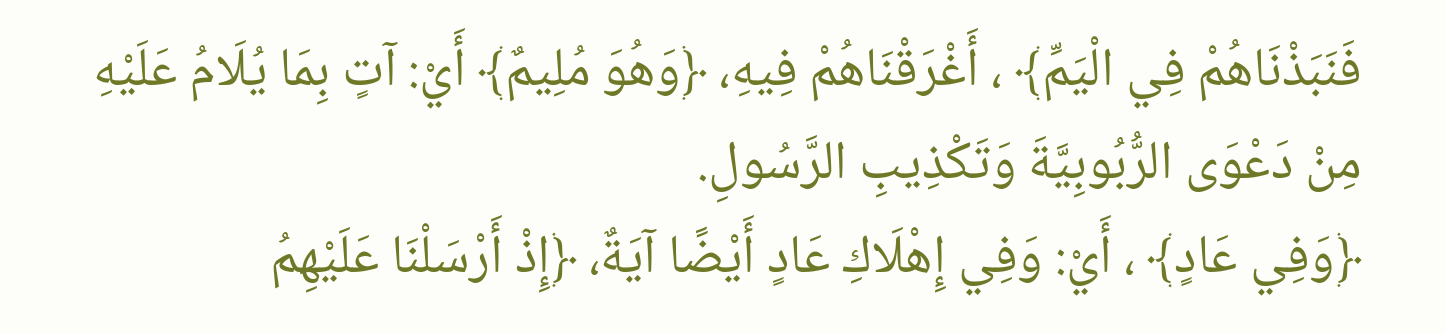فَنَبَذْنَاهُمْ فِي الْيَمِّ﴾ ، أَغْرَقْنَاهُمْ فِيهِ، ﴿وَهُوَ مُلِيمٌ﴾ أَيْ: آتٍ بِمَا يُلَامُ عَلَيْهِ مِنْ دَعْوَى الرُّبُوبِيَّةَ وَتَكْذِيبِ الرَّسُولِ.
﴿وَفِي عَادٍ﴾ ، أَيْ: وَفِي إِهْلَاكِ عَادٍ أَيْضًا آيَةٌ، ﴿إِذْ أَرْسَلْنَا عَلَيْهِمُ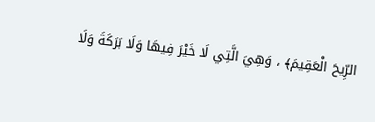الرِّيحَ الْعَقِيمَ﴾ ، وَهِيَ الَّتِي لَا خَيْرَ فِيهَا وَلَا بَرَكَةَ وَلَا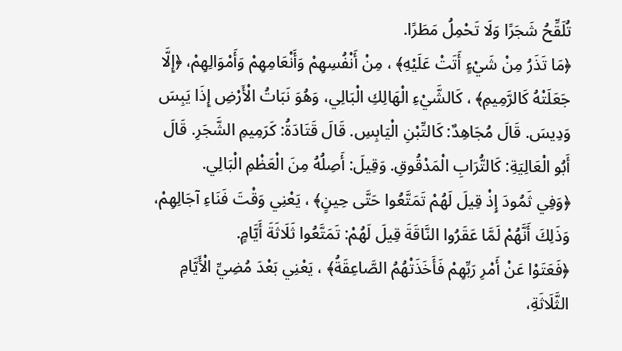تُلَقِّحُ شَجَرًا وَلَا تَحْمِلُ مَطَرًا.
﴿مَا تَذَرُ مِنْ شَيْءٍ أَتَتْ عَلَيْهِ﴾ ، مِنْ أَنْفُسِهِمْ وَأَنْعَامِهِمْ وَأَمْوَالِهِمْ، ﴿إِلَّا جَعَلَتْهُ كَالرَّمِيمِ﴾ ، كَالشَّيْءِ الْهَالِكِ الْبَالِي، وَهُوَ نَبَاتُ الْأَرْضِ إِذَا يَبِسَ وَدِيسَ. قَالَ مُجَاهِدٌ: كَالتِّبْنِ الْيَابِسِ. قَالَ قَتَادَةُ: كَرَمِيمِ الشَّجَرِ. قَالَ أَبُو الْعَالِيَةِ: كَالتُّرَابِ الْمَدْقُوقِ. وَقِيلَ: أَصِلُهُ مِنَ الْعَظْمِ الْبَالِي.
﴿وَفِي ثَمُودَ إِذْ قِيلَ لَهُمْ تَمَتَّعُوا حَتَّى حِينٍ﴾ ، يَعْنِي وَقْتَ فَنَاءِ آجَالِهِمْ، وَذَلِكَ أَنَّهُمْ لَمَّا عَقَرُوا النَّاقَةَ قِيلَ لَهُمْ: تَمَتَّعُوا ثَلَاثَةَ أَيَّامٍ.
﴿فَعَتَوْا عَنْ أَمْرِ رَبِّهِمْ فَأَخَذَتْهُمُ الصَّاعِقَةُ﴾ ، يَعْنِي بَعْدَ مُضِيِّ الْأَيَّامِ الثَّلَاثَةِ،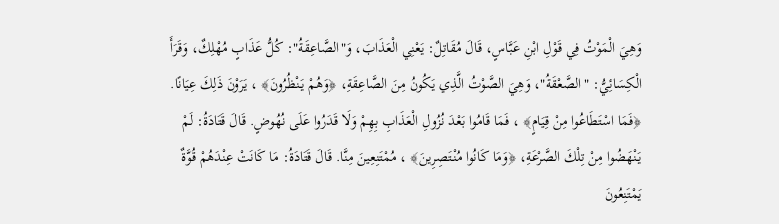وَهِيَ الْمَوْتُ فِي قَوْلِ ابْنِ عَبَّاسٍ، قَالَ مُقَاتِلٌ: يَعْنِي الْعَذَابَ، وَ"الصَّاعِقَةُ": كُلُّ عَذَابٍ مُهْلِكٌ، وَقَرَأَ الْكِسَائِيُّ: "الصَّعْقَةُ"، وَهِيَ الصَّوْتُ الَّذِي يَكُونُ مِنَ الصَّاعِقَةِ، ﴿وَهُمْ يَنْظُرُونَ﴾ ، يَرَوْنَ ذَلِكَ عِيَانًا.
﴿فَمَا اسْتَطَاعُوا مِنْ قِيَامٍ﴾ ، فَمَا قَامُوا بَعْدَ نُزُولِ الْعَذَابِ بِهِمْ وَلَا قَدَرُوا عَلَى نُهُوضٍ. قَالَ قَتَادَةُ: لَمْ يَنْهَضُوا مِنْ تِلْكَ الصَّرْعَةِ، ﴿وَمَا كَانُوا مُنْتَصِرِينَ﴾ ، مُمْتَنِعِينَ مِنَّا. قَالَ قَتَادَةُ: مَا كَانَتْ عِنْدَهُمْ قُوَّةٌ يَمْتَنِعُونَ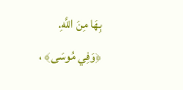بِهَا مِنَ اللَّهِ.
﴿وَفِي مُوسَى﴾ ،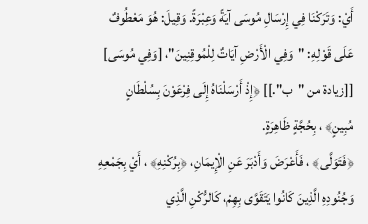أَيْ: وَتَرَكْنَا فِي إِرْسَالِ مُوسَى آيَةً وَعِبْرَةً. وَقِيلَ: هُوَ مَعْطُوفٌ عَلَى قَوْلِهِ: "وَفِي الْأَرْضِ آيَاتٌ لِلْمُوقِنِينَ"، [وَفِي مُوسَى] [[زيادة من "ب".]] ﴿إِذْ أَرْسَلْنَاهُ إِلَى فِرْعَوْنَ بِسُلْطَانٍ مُبِينٍ﴾ ، بِحُجَّةٍ ظَاهِرَةٍ.
﴿فَتَوَلَّى﴾ ، فَأَعْرَضَ وَأَدْبَرَ عَنِ الْإِيمَانِ، ﴿بِرُكْنِهِ﴾ ، أَيْ بِجَمْعِهِ وَجُنُودِهِ الَّذِينَ كَانُوا يَتَقَوَّى بِهِمْ، كَالرُّكْنِ الَّذِي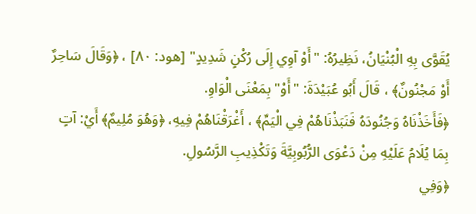يُقَوَّى بِهِ الْبُنْيَانُ، نَظِيرُهُ: "أَوْ آوِي إِلَى رُكْنٍ شَدِيدٍ" [هود: ٨٠] ، ﴿وَقَالَ سَاحِرٌ أَوْ مَجْنُونٌ﴾ ، قَالَ أَبُو عُبَيْدَةَ: "أَوْ" بِمَعْنَى الْوَاوِ.
﴿فَأَخَذْنَاهُ وَجُنُودَهُ فَنَبَذْنَاهُمْ فِي الْيَمِّ﴾ ، أَغْرَقْنَاهُمْ فِيهِ، ﴿وَهُوَ مُلِيمٌ﴾ أَيْ: آتٍ بِمَا يُلَامُ عَلَيْهِ مِنْ دَعْوَى الرُّبُوبِيَّةَ وَتَكْذِيبِ الرَّسُولِ.
﴿وَفِي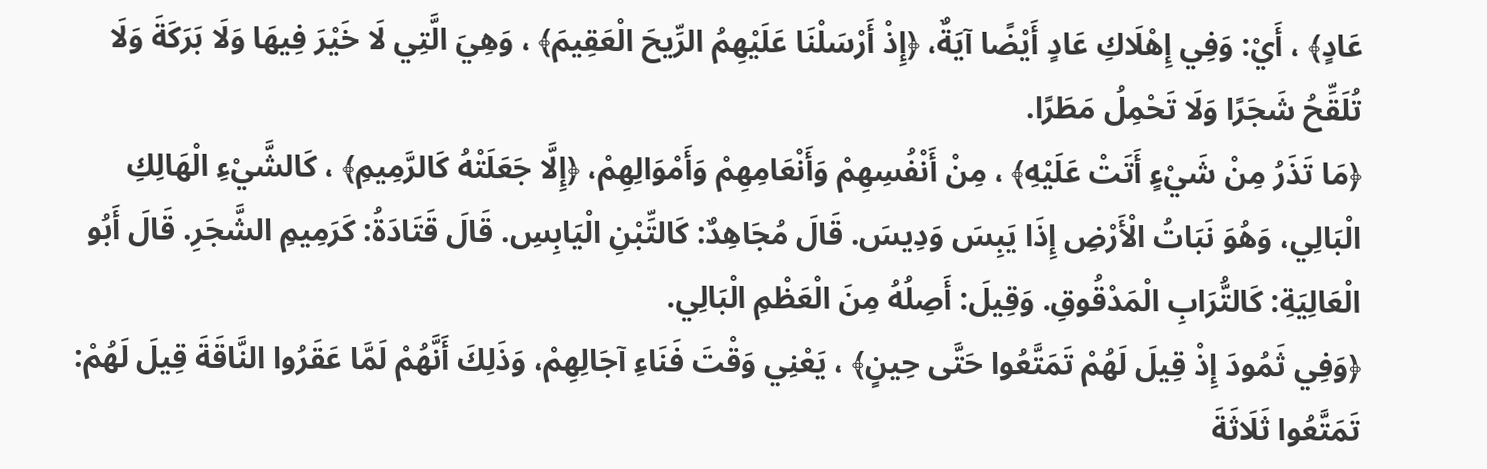عَادٍ﴾ ، أَيْ: وَفِي إِهْلَاكِ عَادٍ أَيْضًا آيَةٌ، ﴿إِذْ أَرْسَلْنَا عَلَيْهِمُ الرِّيحَ الْعَقِيمَ﴾ ، وَهِيَ الَّتِي لَا خَيْرَ فِيهَا وَلَا بَرَكَةَ وَلَا تُلَقِّحُ شَجَرًا وَلَا تَحْمِلُ مَطَرًا.
﴿مَا تَذَرُ مِنْ شَيْءٍ أَتَتْ عَلَيْهِ﴾ ، مِنْ أَنْفُسِهِمْ وَأَنْعَامِهِمْ وَأَمْوَالِهِمْ، ﴿إِلَّا جَعَلَتْهُ كَالرَّمِيمِ﴾ ، كَالشَّيْءِ الْهَالِكِ الْبَالِي، وَهُوَ نَبَاتُ الْأَرْضِ إِذَا يَبِسَ وَدِيسَ. قَالَ مُجَاهِدٌ: كَالتِّبْنِ الْيَابِسِ. قَالَ قَتَادَةُ: كَرَمِيمِ الشَّجَرِ. قَالَ أَبُو الْعَالِيَةِ: كَالتُّرَابِ الْمَدْقُوقِ. وَقِيلَ: أَصِلُهُ مِنَ الْعَظْمِ الْبَالِي.
﴿وَفِي ثَمُودَ إِذْ قِيلَ لَهُمْ تَمَتَّعُوا حَتَّى حِينٍ﴾ ، يَعْنِي وَقْتَ فَنَاءِ آجَالِهِمْ، وَذَلِكَ أَنَّهُمْ لَمَّا عَقَرُوا النَّاقَةَ قِيلَ لَهُمْ: تَمَتَّعُوا ثَلَاثَةَ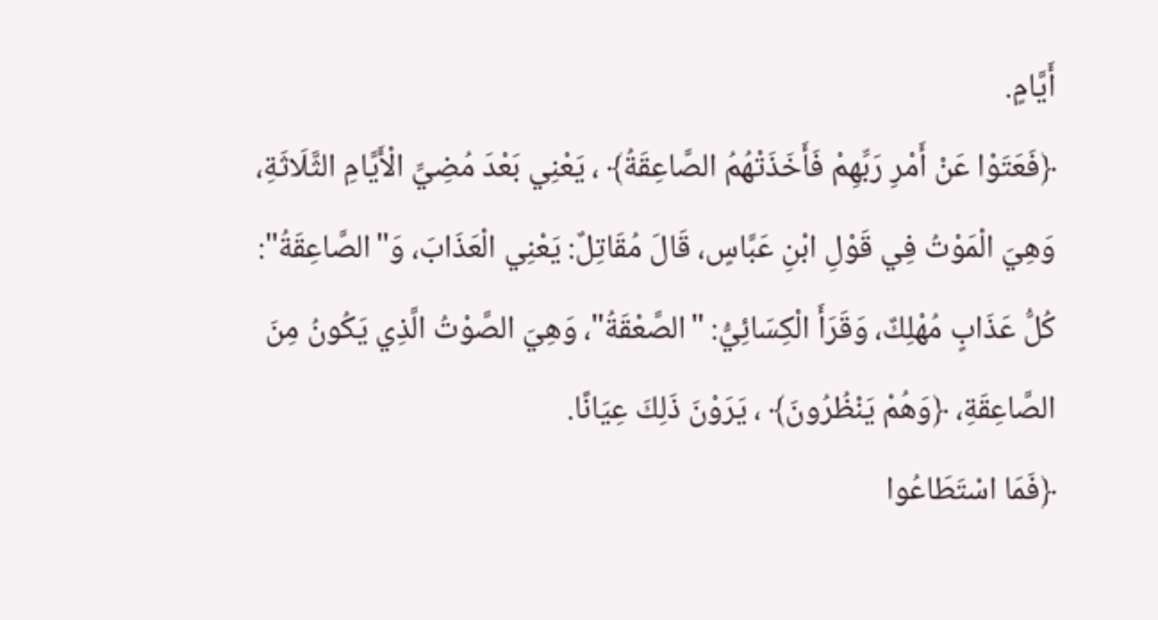أَيَّامٍ.
﴿فَعَتَوْا عَنْ أَمْرِ رَبِّهِمْ فَأَخَذَتْهُمُ الصَّاعِقَةُ﴾ ، يَعْنِي بَعْدَ مُضِيِّ الْأَيَّامِ الثَّلَاثَةِ، وَهِيَ الْمَوْتُ فِي قَوْلِ ابْنِ عَبَّاسٍ، قَالَ مُقَاتِلٌ: يَعْنِي الْعَذَابَ، وَ"الصَّاعِقَةُ": كُلُّ عَذَابٍ مُهْلِكٌ، وَقَرَأَ الْكِسَائِيُّ: "الصَّعْقَةُ"، وَهِيَ الصَّوْتُ الَّذِي يَكُونُ مِنَ الصَّاعِقَةِ، ﴿وَهُمْ يَنْظُرُونَ﴾ ، يَرَوْنَ ذَلِكَ عِيَانًا.
﴿فَمَا اسْتَطَاعُوا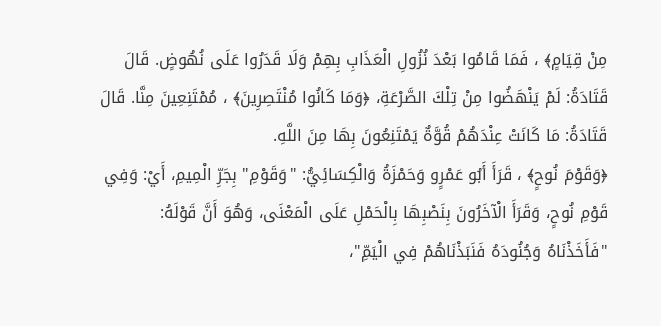مِنْ قِيَامٍ﴾ ، فَمَا قَامُوا بَعْدَ نُزُولِ الْعَذَابِ بِهِمْ وَلَا قَدَرُوا عَلَى نُهُوضٍ. قَالَ قَتَادَةُ: لَمْ يَنْهَضُوا مِنْ تِلْكَ الصَّرْعَةِ، ﴿وَمَا كَانُوا مُنْتَصِرِينَ﴾ ، مُمْتَنِعِينَ مِنَّا. قَالَ قَتَادَةُ: مَا كَانَتْ عِنْدَهُمْ قُوَّةٌ يَمْتَنِعُونَ بِهَا مِنَ اللَّهِ.
﴿وَقَوْمَ نُوحٍ﴾ ، قَرَأَ أَبُو عَمْرٍو وَحَمْزَةُ وَالْكِسَائِيُّ: "وَقَوْمِ" بِجَرِّ الْمِيمِ، أَيْ: وَفِي قَوْمِ نُوحٍ، وَقَرَأَ الْآخَرُونَ بِنَصْبِهَا بِالْحَمْلِ عَلَى الْمَعْنَى، وَهُوَ أَنَّ قَوْلَهُ: "فَأَخَذْنَاهُ وَجُنُودَهُ فَنَبَذْنَاهُمْ فِي الْيَمِّ"،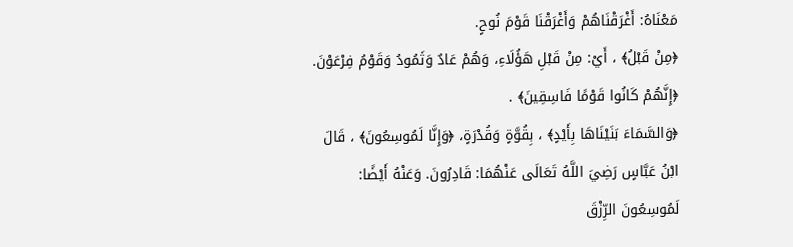مَعْنَاهُ: أَغْرَقْنَاهُمْ وَأَغْرَقْنَا قَوْمَ نُوحٍ.
﴿مِنْ قَبْلُ﴾ ، أَيْ: مِنْ قَبْلِ هَؤُلَاءِ، وَهُمْ عَادٌ وَثَمُودُ وَقَوْمُ فِرْعَوْنَ.
﴿إِنَّهُمْ كَانُوا قَوْمًا فَاسِقِينَ﴾ .
﴿وَالسَّمَاءَ بَنَيْنَاهَا بِأَيْدٍ﴾ ، بِقُوَّةٍ وَقُدْرَةٍ، ﴿وَإِنَّا لَمُوسِعُونَ﴾ ، قَالَ ابْنُ عَبَّاسٍ رَضِيَ اللَّهُ تَعَالَى عَنْهُمَا: قَادِرُونَ. وَعَنْهُ أَيْضًا: لَمُوسِعُونَ الرِّزْقَ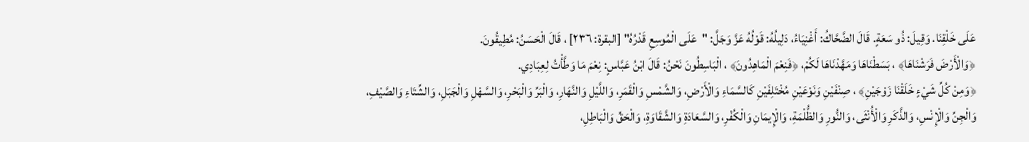عَلَى خَلْقِنَا. وَقِيلَ: ذُو سَعَةٍ. قَالَ الضَّحَّاكُ: أَغْنِيَاءُ، دَلِيلُهُ: قَوْلُهُ عَزَّ وَجَلَّ: "عَلَى الْمُوسِعِ قَدْرُهُ" [البقرة: ٢٣٦] ، قَالَ الْحَسَنُ: مُطِيقُونَ.
﴿وَالْأَرْضَ فَرَشْنَاهَا﴾ ، بَسَطْنَاهَا وَمَهَّدْنَاهَا لَكُمْ، ﴿فَنِعْمَ الْمَاهِدُونَ﴾ ، الْبَاسِطُونَ نَحْنُ: قَالَ ابْنُ عَبَّاسٍ: نِعْمَ مَا وَطَّأْتُ لِعِبَادِي.
﴿وَمِنْ كُلِّ شَيْءٍ خَلَقْنَا زَوْجَيْنِ﴾ ، صِنْفَيْنِ وَنَوْعَيْنِ مُخْتَلِفَيْنِ كَالسَّمَاءِ وَالْأَرْضِ، وَالشَّمْسِ وَالْقَمَرِ، وَاللَّيْلِ وَالنَّهَارِ، وَالْبَرِّ وَالْبَحْرِ، وَالسَّهْلِ وَالْجَبَلِ، وَالشِّتَاءِ وَالصَّيْفِ، وَالْجِنِّ وَالْإِنْسِ، وَالذَّكَرِ وَالْأُنْثَى، وَالنُّورِ وَالظُّلْمَةِ، وَالْإِيمَانِ وَالْكُفْرِ، وَالسَّعَادَةِ وَالشَّقَاوَةِ، وَالْحَقِّ وَالْبَاطِلِ،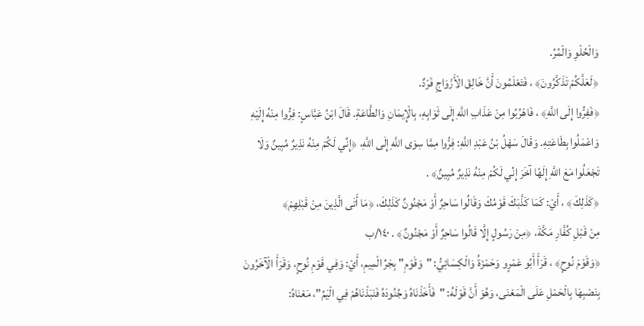وَالْحُلْوِ وَالْمُرِّ.
﴿لَعَلَّكُمْ تَذَكَّرُونَ﴾ ، فَتَعْلَمُونَ أَنَّ خَالِقَ الْأَزْوَاجِ فَرْدٌ.
﴿فَفِرُّوا إِلَى اللَّهِ﴾ ، فَاهْرُبُوا مِنْ عَذَابِ اللَّهِ إِلَى ثَوَابِهِ، بِالْإِيمَانِ وَالطَّاعَةِ. قَالَ ابْنُ عَبَّاسٍ: فِرُّوا مِنْهُ إِلَيْهِ وَاعْمَلُوا بِطَاعَتِهِ. وَقَالَ سَهْلُ بْنُ عَبْدِ اللَّهِ: فِرُّوا مِمَّا سِوَى اللَّهِ إِلَى اللَّهِ، ﴿إِنِّي لَكُمْ مِنْهُ نَذِيرٌ مُبِينٌ وَلَا تَجْعَلُوا مَعَ اللَّهِ إِلَهًا آخَرَ إِنِّي لَكُمْ مِنْهُ نَذِيرٌ مُبِينٌ﴾ .
﴿كَذَلِكَ﴾ ، أَيْ: كَمَا كَذَّبَكَ قَوْمُكَ وَقَالُوا سَاحِرٌ أَوْ مَجْنُونٌ كَذَلِكَ، ﴿مَا أَتَى الَّذِينَ مِنْ قَبْلِهِمْ﴾
مِنْ قَبْلِ كُفَّارِ مَكَّةَ، ﴿مِنْ رَسُولٍ إِلَّا قَالُوا سَاحِرٌ أَوْ مَجْنُونٌ﴾ . ١٤٠/ب
﴿وَقَوْمَ نُوحٍ﴾ ، قَرَأَ أَبُو عَمْرٍو وَحَمْزَةُ وَالْكِسَائِيُّ: "وَقَوْمِ" بِجَرِّ الْمِيمِ، أَيْ: وَفِي قَوْمِ نُوحٍ، وَقَرَأَ الْآخَرُونَ بِنَصْبِهَا بِالْحَمْلِ عَلَى الْمَعْنَى، وَهُوَ أَنَّ قَوْلَهُ: "فَأَخَذْنَاهُ وَجُنُودَهُ فَنَبَذْنَاهُمْ فِي الْيَمِّ"، مَعْنَاهُ: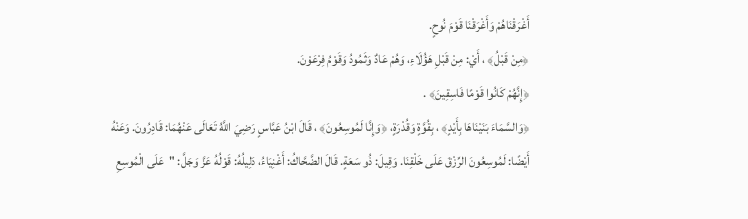أَغْرَقْنَاهُمْ وَأَغْرَقْنَا قَوْمَ نُوحٍ.
﴿مِنْ قَبْلُ﴾ ، أَيْ: مِنْ قَبْلِ هَؤُلَاءِ، وَهُمْ عَادٌ وَثَمُودُ وَقَوْمُ فِرْعَوْنَ.
﴿إِنَّهُمْ كَانُوا قَوْمًا فَاسِقِينَ﴾ .
﴿وَالسَّمَاءَ بَنَيْنَاهَا بِأَيْدٍ﴾ ، بِقُوَّةٍ وَقُدْرَةٍ، ﴿وَإِنَّا لَمُوسِعُونَ﴾ ، قَالَ ابْنُ عَبَّاسٍ رَضِيَ اللَّهُ تَعَالَى عَنْهُمَا: قَادِرُونَ. وَعَنْهُ أَيْضًا: لَمُوسِعُونَ الرِّزْقَ عَلَى خَلْقِنَا. وَقِيلَ: ذُو سَعَةٍ. قَالَ الضَّحَّاكُ: أَغْنِيَاءُ، دَلِيلُهُ: قَوْلُهُ عَزَّ وَجَلَّ: "عَلَى الْمُوسِعِ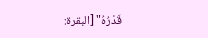قَدْرُهُ" [البقرة: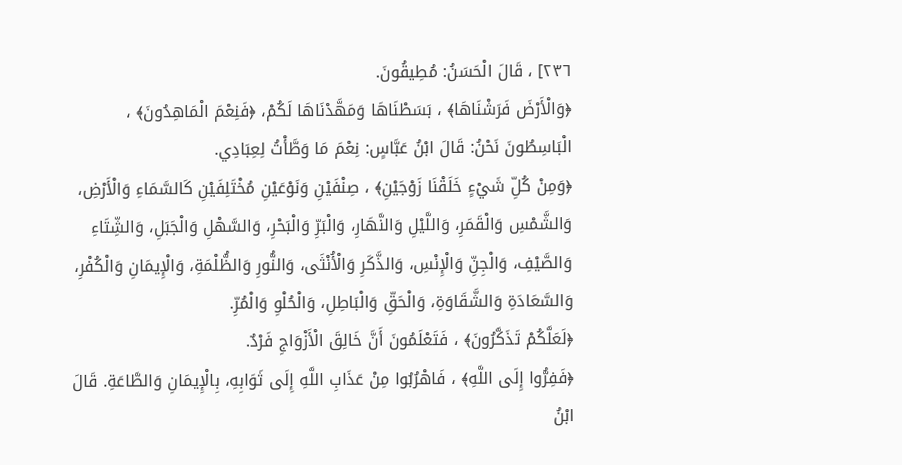٢٣٦] ، قَالَ الْحَسَنُ: مُطِيقُونَ.
﴿وَالْأَرْضَ فَرَشْنَاهَا﴾ ، بَسَطْنَاهَا وَمَهَّدْنَاهَا لَكُمْ، ﴿فَنِعْمَ الْمَاهِدُونَ﴾ ، الْبَاسِطُونَ نَحْنُ: قَالَ ابْنُ عَبَّاسٍ: نِعْمَ مَا وَطَّأْتُ لِعِبَادِي.
﴿وَمِنْ كُلِّ شَيْءٍ خَلَقْنَا زَوْجَيْنِ﴾ ، صِنْفَيْنِ وَنَوْعَيْنِ مُخْتَلِفَيْنِ كَالسَّمَاءِ وَالْأَرْضِ، وَالشَّمْسِ وَالْقَمَرِ، وَاللَّيْلِ وَالنَّهَارِ، وَالْبَرِّ وَالْبَحْرِ، وَالسَّهْلِ وَالْجَبَلِ، وَالشِّتَاءِ وَالصَّيْفِ، وَالْجِنِّ وَالْإِنْسِ، وَالذَّكَرِ وَالْأُنْثَى، وَالنُّورِ وَالظُّلْمَةِ، وَالْإِيمَانِ وَالْكُفْرِ، وَالسَّعَادَةِ وَالشَّقَاوَةِ، وَالْحَقِّ وَالْبَاطِلِ، وَالْحُلْوِ وَالْمُرِّ.
﴿لَعَلَّكُمْ تَذَكَّرُونَ﴾ ، فَتَعْلَمُونَ أَنَّ خَالِقَ الْأَزْوَاجِ فَرْدٌ.
﴿فَفِرُّوا إِلَى اللَّهِ﴾ ، فَاهْرُبُوا مِنْ عَذَابِ اللَّهِ إِلَى ثَوَابِهِ، بِالْإِيمَانِ وَالطَّاعَةِ. قَالَ ابْنُ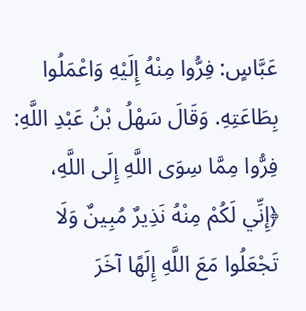عَبَّاسٍ: فِرُّوا مِنْهُ إِلَيْهِ وَاعْمَلُوا بِطَاعَتِهِ. وَقَالَ سَهْلُ بْنُ عَبْدِ اللَّهِ: فِرُّوا مِمَّا سِوَى اللَّهِ إِلَى اللَّهِ، ﴿إِنِّي لَكُمْ مِنْهُ نَذِيرٌ مُبِينٌ وَلَا تَجْعَلُوا مَعَ اللَّهِ إِلَهًا آخَرَ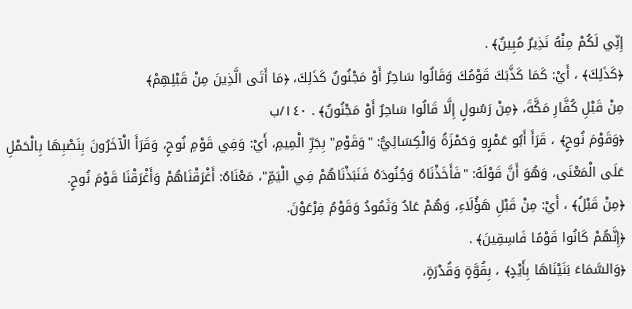إِنِّي لَكُمْ مِنْهُ نَذِيرٌ مُبِينٌ﴾ .
﴿كَذَلِكَ﴾ ، أَيْ: كَمَا كَذَّبَكَ قَوْمُكَ وَقَالُوا سَاحِرٌ أَوْ مَجْنُونٌ كَذَلِكَ، ﴿مَا أَتَى الَّذِينَ مِنْ قَبْلِهِمْ﴾
مِنْ قَبْلِ كُفَّارِ مَكَّةَ، ﴿مِنْ رَسُولٍ إِلَّا قَالُوا سَاحِرٌ أَوْ مَجْنُونٌ﴾ . ١٤٠/ب
﴿وَقَوْمَ نُوحٍ﴾ ، قَرَأَ أَبُو عَمْرٍو وَحَمْزَةُ وَالْكِسَائِيُّ: "وَقَوْمِ" بِجَرِّ الْمِيمِ، أَيْ: وَفِي قَوْمِ نُوحٍ، وَقَرَأَ الْآخَرُونَ بِنَصْبِهَا بِالْحَمْلِ عَلَى الْمَعْنَى، وَهُوَ أَنَّ قَوْلَهُ: "فَأَخَذْنَاهُ وَجُنُودَهُ فَنَبَذْنَاهُمْ فِي الْيَمِّ"، مَعْنَاهُ: أَغْرَقْنَاهُمْ وَأَغْرَقْنَا قَوْمَ نُوحٍ.
﴿مِنْ قَبْلُ﴾ ، أَيْ: مِنْ قَبْلِ هَؤُلَاءِ، وَهُمْ عَادٌ وَثَمُودُ وَقَوْمُ فِرْعَوْنَ.
﴿إِنَّهُمْ كَانُوا قَوْمًا فَاسِقِينَ﴾ .
﴿وَالسَّمَاءَ بَنَيْنَاهَا بِأَيْدٍ﴾ ، بِقُوَّةٍ وَقُدْرَةٍ،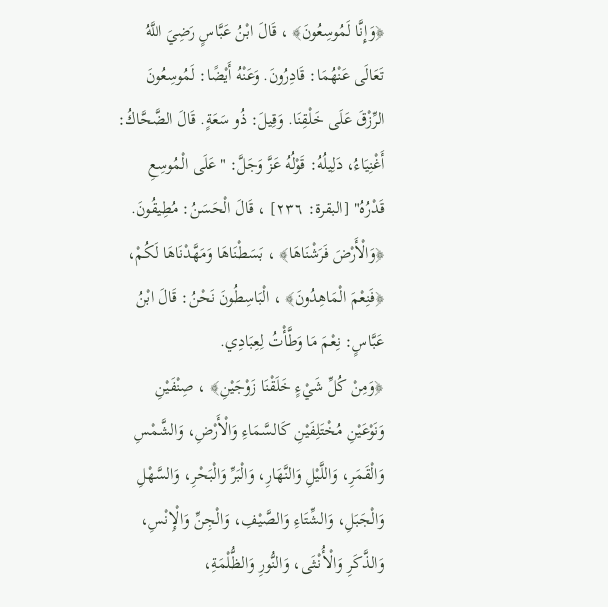﴿وَإِنَّا لَمُوسِعُونَ﴾ ، قَالَ ابْنُ عَبَّاسٍ رَضِيَ اللَّهُ تَعَالَى عَنْهُمَا: قَادِرُونَ. وَعَنْهُ أَيْضًا: لَمُوسِعُونَ الرِّزْقَ عَلَى خَلْقِنَا. وَقِيلَ: ذُو سَعَةٍ. قَالَ الضَّحَّاكُ: أَغْنِيَاءُ، دَلِيلُهُ: قَوْلُهُ عَزَّ وَجَلَّ: "عَلَى الْمُوسِعِ قَدْرُهُ" [البقرة: ٢٣٦] ، قَالَ الْحَسَنُ: مُطِيقُونَ.
﴿وَالْأَرْضَ فَرَشْنَاهَا﴾ ، بَسَطْنَاهَا وَمَهَّدْنَاهَا لَكُمْ، ﴿فَنِعْمَ الْمَاهِدُونَ﴾ ، الْبَاسِطُونَ نَحْنُ: قَالَ ابْنُ عَبَّاسٍ: نِعْمَ مَا وَطَّأْتُ لِعِبَادِي.
﴿وَمِنْ كُلِّ شَيْءٍ خَلَقْنَا زَوْجَيْنِ﴾ ، صِنْفَيْنِ وَنَوْعَيْنِ مُخْتَلِفَيْنِ كَالسَّمَاءِ وَالْأَرْضِ، وَالشَّمْسِ وَالْقَمَرِ، وَاللَّيْلِ وَالنَّهَارِ، وَالْبَرِّ وَالْبَحْرِ، وَالسَّهْلِ وَالْجَبَلِ، وَالشِّتَاءِ وَالصَّيْفِ، وَالْجِنِّ وَالْإِنْسِ، وَالذَّكَرِ وَالْأُنْثَى، وَالنُّورِ وَالظُّلْمَةِ،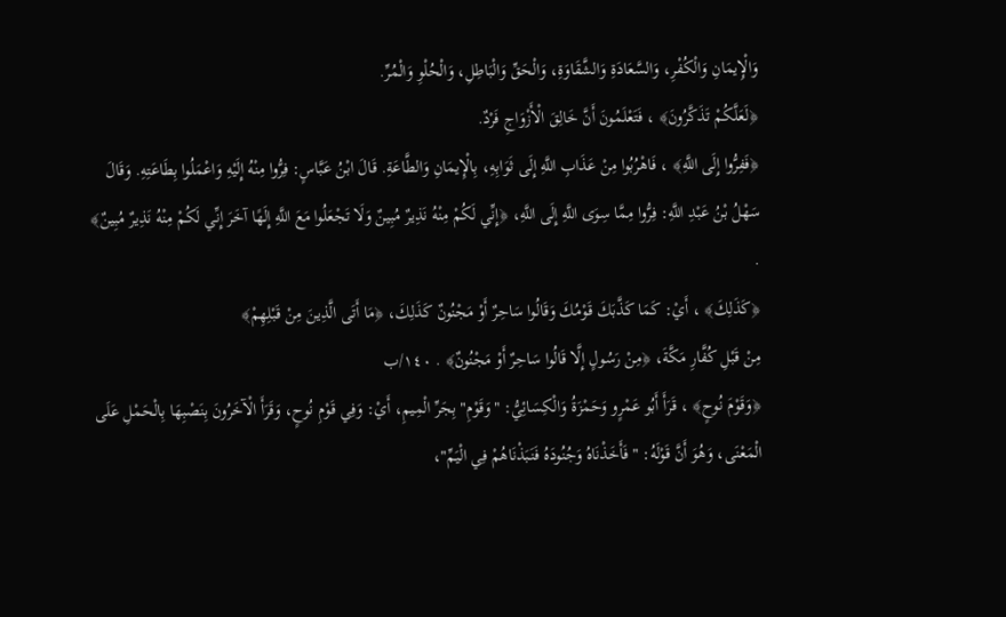وَالْإِيمَانِ وَالْكُفْرِ، وَالسَّعَادَةِ وَالشَّقَاوَةِ، وَالْحَقِّ وَالْبَاطِلِ، وَالْحُلْوِ وَالْمُرِّ.
﴿لَعَلَّكُمْ تَذَكَّرُونَ﴾ ، فَتَعْلَمُونَ أَنَّ خَالِقَ الْأَزْوَاجِ فَرْدٌ.
﴿فَفِرُّوا إِلَى اللَّهِ﴾ ، فَاهْرُبُوا مِنْ عَذَابِ اللَّهِ إِلَى ثَوَابِهِ، بِالْإِيمَانِ وَالطَّاعَةِ. قَالَ ابْنُ عَبَّاسٍ: فِرُّوا مِنْهُ إِلَيْهِ وَاعْمَلُوا بِطَاعَتِهِ. وَقَالَ سَهْلُ بْنُ عَبْدِ اللَّهِ: فِرُّوا مِمَّا سِوَى اللَّهِ إِلَى اللَّهِ، ﴿إِنِّي لَكُمْ مِنْهُ نَذِيرٌ مُبِينٌ وَلَا تَجْعَلُوا مَعَ اللَّهِ إِلَهًا آخَرَ إِنِّي لَكُمْ مِنْهُ نَذِيرٌ مُبِينٌ﴾ .
﴿كَذَلِكَ﴾ ، أَيْ: كَمَا كَذَّبَكَ قَوْمُكَ وَقَالُوا سَاحِرٌ أَوْ مَجْنُونٌ كَذَلِكَ، ﴿مَا أَتَى الَّذِينَ مِنْ قَبْلِهِمْ﴾
مِنْ قَبْلِ كُفَّارِ مَكَّةَ، ﴿مِنْ رَسُولٍ إِلَّا قَالُوا سَاحِرٌ أَوْ مَجْنُونٌ﴾ . ١٤٠/ب
﴿وَقَوْمَ نُوحٍ﴾ ، قَرَأَ أَبُو عَمْرٍو وَحَمْزَةُ وَالْكِسَائِيُّ: "وَقَوْمِ" بِجَرِّ الْمِيمِ، أَيْ: وَفِي قَوْمِ نُوحٍ، وَقَرَأَ الْآخَرُونَ بِنَصْبِهَا بِالْحَمْلِ عَلَى الْمَعْنَى، وَهُوَ أَنَّ قَوْلَهُ: "فَأَخَذْنَاهُ وَجُنُودَهُ فَنَبَذْنَاهُمْ فِي الْيَمِّ"،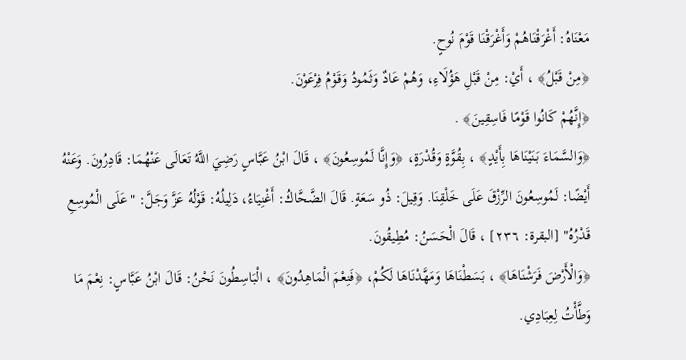مَعْنَاهُ: أَغْرَقْنَاهُمْ وَأَغْرَقْنَا قَوْمَ نُوحٍ.
﴿مِنْ قَبْلُ﴾ ، أَيْ: مِنْ قَبْلِ هَؤُلَاءِ، وَهُمْ عَادٌ وَثَمُودُ وَقَوْمُ فِرْعَوْنَ.
﴿إِنَّهُمْ كَانُوا قَوْمًا فَاسِقِينَ﴾ .
﴿وَالسَّمَاءَ بَنَيْنَاهَا بِأَيْدٍ﴾ ، بِقُوَّةٍ وَقُدْرَةٍ، ﴿وَإِنَّا لَمُوسِعُونَ﴾ ، قَالَ ابْنُ عَبَّاسٍ رَضِيَ اللَّهُ تَعَالَى عَنْهُمَا: قَادِرُونَ. وَعَنْهُ أَيْضًا: لَمُوسِعُونَ الرِّزْقَ عَلَى خَلْقِنَا. وَقِيلَ: ذُو سَعَةٍ. قَالَ الضَّحَّاكُ: أَغْنِيَاءُ، دَلِيلُهُ: قَوْلُهُ عَزَّ وَجَلَّ: "عَلَى الْمُوسِعِ قَدْرُهُ" [البقرة: ٢٣٦] ، قَالَ الْحَسَنُ: مُطِيقُونَ.
﴿وَالْأَرْضَ فَرَشْنَاهَا﴾ ، بَسَطْنَاهَا وَمَهَّدْنَاهَا لَكُمْ، ﴿فَنِعْمَ الْمَاهِدُونَ﴾ ، الْبَاسِطُونَ نَحْنُ: قَالَ ابْنُ عَبَّاسٍ: نِعْمَ مَا وَطَّأْتُ لِعِبَادِي.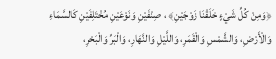﴿وَمِنْ كُلِّ شَيْءٍ خَلَقْنَا زَوْجَيْنِ﴾ ، صِنْفَيْنِ وَنَوْعَيْنِ مُخْتَلِفَيْنِ كَالسَّمَاءِ وَالْأَرْضِ، وَالشَّمْسِ وَالْقَمَرِ، وَاللَّيْلِ وَالنَّهَارِ، وَالْبَرِّ وَالْبَحْرِ،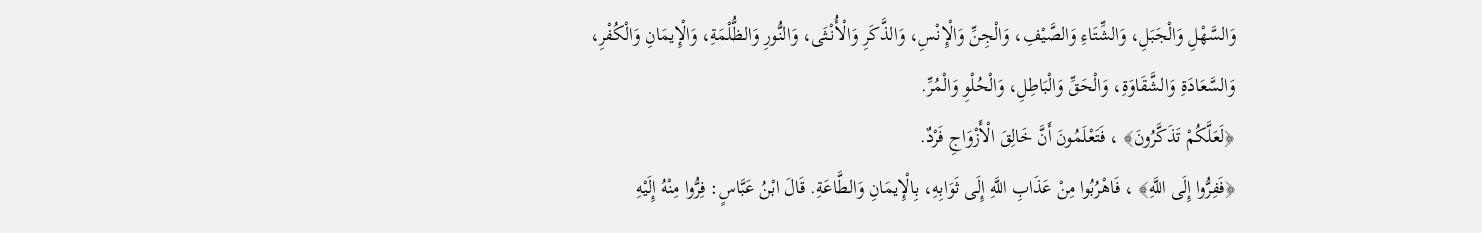وَالسَّهْلِ وَالْجَبَلِ، وَالشِّتَاءِ وَالصَّيْفِ، وَالْجِنِّ وَالْإِنْسِ، وَالذَّكَرِ وَالْأُنْثَى، وَالنُّورِ وَالظُّلْمَةِ، وَالْإِيمَانِ وَالْكُفْرِ، وَالسَّعَادَةِ وَالشَّقَاوَةِ، وَالْحَقِّ وَالْبَاطِلِ، وَالْحُلْوِ وَالْمُرِّ.
﴿لَعَلَّكُمْ تَذَكَّرُونَ﴾ ، فَتَعْلَمُونَ أَنَّ خَالِقَ الْأَزْوَاجِ فَرْدٌ.
﴿فَفِرُّوا إِلَى اللَّهِ﴾ ، فَاهْرُبُوا مِنْ عَذَابِ اللَّهِ إِلَى ثَوَابِهِ، بِالْإِيمَانِ وَالطَّاعَةِ. قَالَ ابْنُ عَبَّاسٍ: فِرُّوا مِنْهُ إِلَيْهِ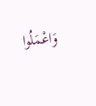وَاعْمَلُوا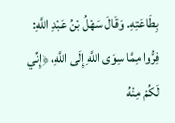بِطَاعَتِهِ. وَقَالَ سَهْلُ بْنُ عَبْدِ اللَّهِ: فِرُّوا مِمَّا سِوَى اللَّهِ إِلَى اللَّهِ، ﴿إِنِّي لَكُمْ مِنْهُ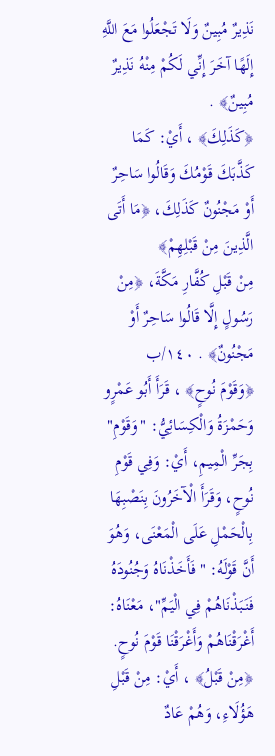نَذِيرٌ مُبِينٌ وَلَا تَجْعَلُوا مَعَ اللَّهِ إِلَهًا آخَرَ إِنِّي لَكُمْ مِنْهُ نَذِيرٌ مُبِينٌ﴾ .
﴿كَذَلِكَ﴾ ، أَيْ: كَمَا كَذَّبَكَ قَوْمُكَ وَقَالُوا سَاحِرٌ أَوْ مَجْنُونٌ كَذَلِكَ، ﴿مَا أَتَى الَّذِينَ مِنْ قَبْلِهِمْ﴾
مِنْ قَبْلِ كُفَّارِ مَكَّةَ، ﴿مِنْ رَسُولٍ إِلَّا قَالُوا سَاحِرٌ أَوْ مَجْنُونٌ﴾ . ١٤٠/ب
﴿وَقَوْمَ نُوحٍ﴾ ، قَرَأَ أَبُو عَمْرٍو وَحَمْزَةُ وَالْكِسَائِيُّ: "وَقَوْمِ" بِجَرِّ الْمِيمِ، أَيْ: وَفِي قَوْمِ نُوحٍ، وَقَرَأَ الْآخَرُونَ بِنَصْبِهَا بِالْحَمْلِ عَلَى الْمَعْنَى، وَهُوَ أَنَّ قَوْلَهُ: "فَأَخَذْنَاهُ وَجُنُودَهُ فَنَبَذْنَاهُمْ فِي الْيَمِّ"، مَعْنَاهُ: أَغْرَقْنَاهُمْ وَأَغْرَقْنَا قَوْمَ نُوحٍ.
﴿مِنْ قَبْلُ﴾ ، أَيْ: مِنْ قَبْلِ هَؤُلَاءِ، وَهُمْ عَادٌ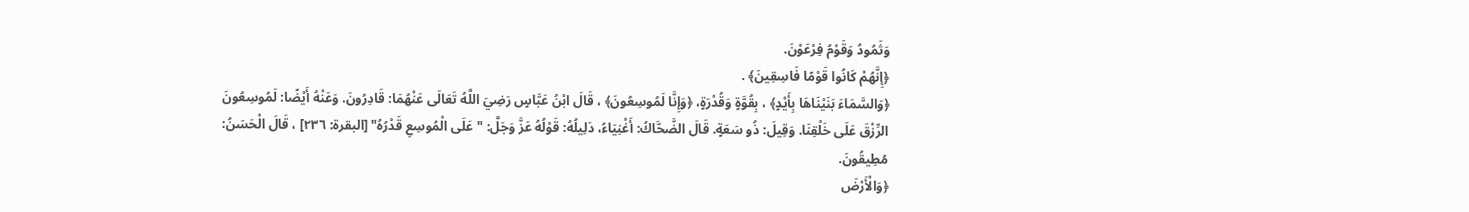وَثَمُودُ وَقَوْمُ فِرْعَوْنَ.
﴿إِنَّهُمْ كَانُوا قَوْمًا فَاسِقِينَ﴾ .
﴿وَالسَّمَاءَ بَنَيْنَاهَا بِأَيْدٍ﴾ ، بِقُوَّةٍ وَقُدْرَةٍ، ﴿وَإِنَّا لَمُوسِعُونَ﴾ ، قَالَ ابْنُ عَبَّاسٍ رَضِيَ اللَّهُ تَعَالَى عَنْهُمَا: قَادِرُونَ. وَعَنْهُ أَيْضًا: لَمُوسِعُونَ الرِّزْقَ عَلَى خَلْقِنَا. وَقِيلَ: ذُو سَعَةٍ. قَالَ الضَّحَّاكُ: أَغْنِيَاءُ، دَلِيلُهُ: قَوْلُهُ عَزَّ وَجَلَّ: "عَلَى الْمُوسِعِ قَدْرُهُ" [البقرة: ٢٣٦] ، قَالَ الْحَسَنُ: مُطِيقُونَ.
﴿وَالْأَرْضَ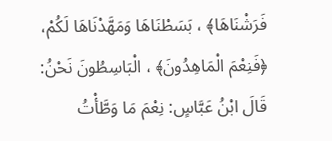فَرَشْنَاهَا﴾ ، بَسَطْنَاهَا وَمَهَّدْنَاهَا لَكُمْ، ﴿فَنِعْمَ الْمَاهِدُونَ﴾ ، الْبَاسِطُونَ نَحْنُ: قَالَ ابْنُ عَبَّاسٍ: نِعْمَ مَا وَطَّأْتُ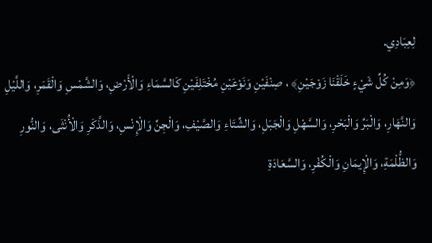لِعِبَادِي.
﴿وَمِنْ كُلِّ شَيْءٍ خَلَقْنَا زَوْجَيْنِ﴾ ، صِنْفَيْنِ وَنَوْعَيْنِ مُخْتَلِفَيْنِ كَالسَّمَاءِ وَالْأَرْضِ، وَالشَّمْسِ وَالْقَمَرِ، وَاللَّيْلِ وَالنَّهَارِ، وَالْبَرِّ وَالْبَحْرِ، وَالسَّهْلِ وَالْجَبَلِ، وَالشِّتَاءِ وَالصَّيْفِ، وَالْجِنِّ وَالْإِنْسِ، وَالذَّكَرِ وَالْأُنْثَى، وَالنُّورِ وَالظُّلْمَةِ، وَالْإِيمَانِ وَالْكُفْرِ، وَالسَّعَادَةِ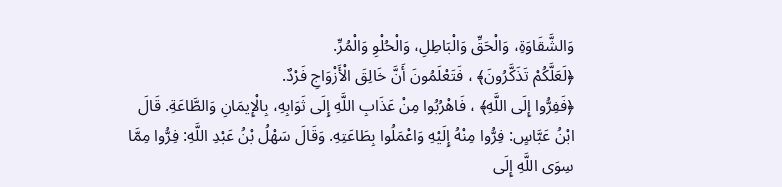وَالشَّقَاوَةِ، وَالْحَقِّ وَالْبَاطِلِ، وَالْحُلْوِ وَالْمُرِّ.
﴿لَعَلَّكُمْ تَذَكَّرُونَ﴾ ، فَتَعْلَمُونَ أَنَّ خَالِقَ الْأَزْوَاجِ فَرْدٌ.
﴿فَفِرُّوا إِلَى اللَّهِ﴾ ، فَاهْرُبُوا مِنْ عَذَابِ اللَّهِ إِلَى ثَوَابِهِ، بِالْإِيمَانِ وَالطَّاعَةِ. قَالَ ابْنُ عَبَّاسٍ: فِرُّوا مِنْهُ إِلَيْهِ وَاعْمَلُوا بِطَاعَتِهِ. وَقَالَ سَهْلُ بْنُ عَبْدِ اللَّهِ: فِرُّوا مِمَّا سِوَى اللَّهِ إِلَى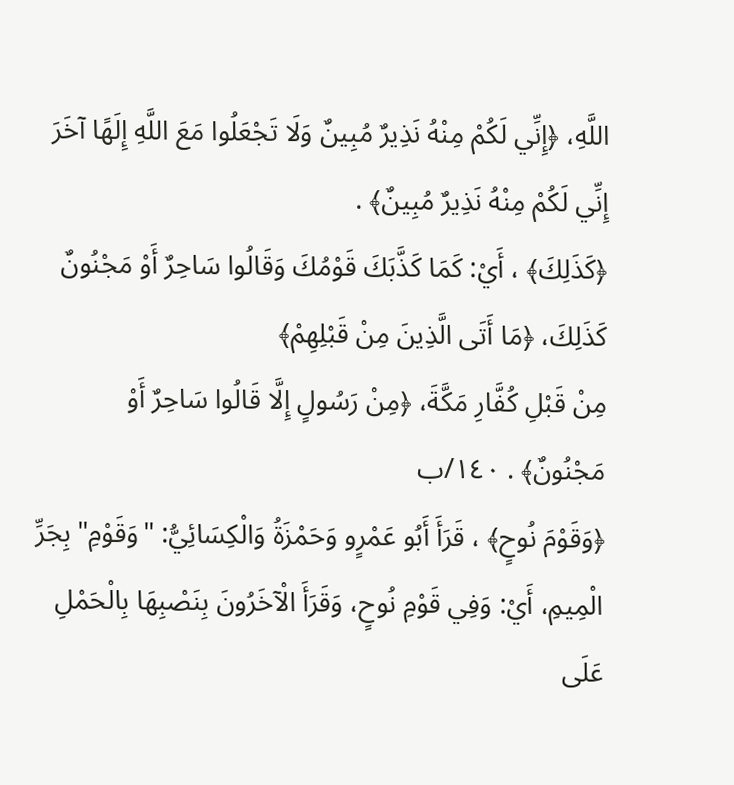اللَّهِ، ﴿إِنِّي لَكُمْ مِنْهُ نَذِيرٌ مُبِينٌ وَلَا تَجْعَلُوا مَعَ اللَّهِ إِلَهًا آخَرَ إِنِّي لَكُمْ مِنْهُ نَذِيرٌ مُبِينٌ﴾ .
﴿كَذَلِكَ﴾ ، أَيْ: كَمَا كَذَّبَكَ قَوْمُكَ وَقَالُوا سَاحِرٌ أَوْ مَجْنُونٌ كَذَلِكَ، ﴿مَا أَتَى الَّذِينَ مِنْ قَبْلِهِمْ﴾
مِنْ قَبْلِ كُفَّارِ مَكَّةَ، ﴿مِنْ رَسُولٍ إِلَّا قَالُوا سَاحِرٌ أَوْ مَجْنُونٌ﴾ . ١٤٠/ب
﴿وَقَوْمَ نُوحٍ﴾ ، قَرَأَ أَبُو عَمْرٍو وَحَمْزَةُ وَالْكِسَائِيُّ: "وَقَوْمِ" بِجَرِّ الْمِيمِ، أَيْ: وَفِي قَوْمِ نُوحٍ، وَقَرَأَ الْآخَرُونَ بِنَصْبِهَا بِالْحَمْلِ عَلَى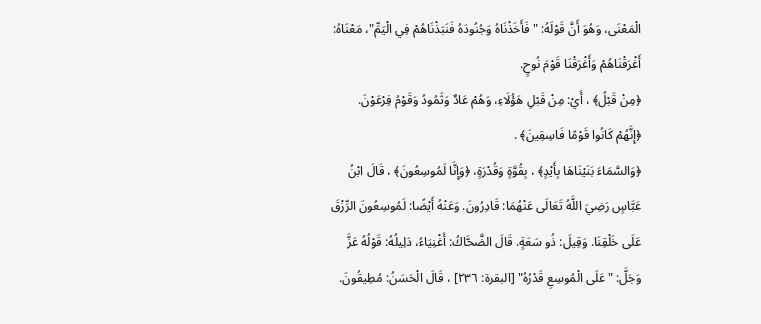الْمَعْنَى، وَهُوَ أَنَّ قَوْلَهُ: "فَأَخَذْنَاهُ وَجُنُودَهُ فَنَبَذْنَاهُمْ فِي الْيَمِّ"، مَعْنَاهُ: أَغْرَقْنَاهُمْ وَأَغْرَقْنَا قَوْمَ نُوحٍ.
﴿مِنْ قَبْلُ﴾ ، أَيْ: مِنْ قَبْلِ هَؤُلَاءِ، وَهُمْ عَادٌ وَثَمُودُ وَقَوْمُ فِرْعَوْنَ.
﴿إِنَّهُمْ كَانُوا قَوْمًا فَاسِقِينَ﴾ .
﴿وَالسَّمَاءَ بَنَيْنَاهَا بِأَيْدٍ﴾ ، بِقُوَّةٍ وَقُدْرَةٍ، ﴿وَإِنَّا لَمُوسِعُونَ﴾ ، قَالَ ابْنُ عَبَّاسٍ رَضِيَ اللَّهُ تَعَالَى عَنْهُمَا: قَادِرُونَ. وَعَنْهُ أَيْضًا: لَمُوسِعُونَ الرِّزْقَ عَلَى خَلْقِنَا. وَقِيلَ: ذُو سَعَةٍ. قَالَ الضَّحَّاكُ: أَغْنِيَاءُ، دَلِيلُهُ: قَوْلُهُ عَزَّ وَجَلَّ: "عَلَى الْمُوسِعِ قَدْرُهُ" [البقرة: ٢٣٦] ، قَالَ الْحَسَنُ: مُطِيقُونَ.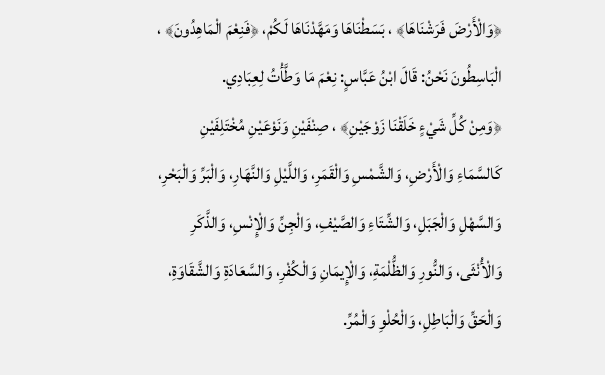﴿وَالْأَرْضَ فَرَشْنَاهَا﴾ ، بَسَطْنَاهَا وَمَهَّدْنَاهَا لَكُمْ، ﴿فَنِعْمَ الْمَاهِدُونَ﴾ ، الْبَاسِطُونَ نَحْنُ: قَالَ ابْنُ عَبَّاسٍ: نِعْمَ مَا وَطَّأْتُ لِعِبَادِي.
﴿وَمِنْ كُلِّ شَيْءٍ خَلَقْنَا زَوْجَيْنِ﴾ ، صِنْفَيْنِ وَنَوْعَيْنِ مُخْتَلِفَيْنِ كَالسَّمَاءِ وَالْأَرْضِ، وَالشَّمْسِ وَالْقَمَرِ، وَاللَّيْلِ وَالنَّهَارِ، وَالْبَرِّ وَالْبَحْرِ، وَالسَّهْلِ وَالْجَبَلِ، وَالشِّتَاءِ وَالصَّيْفِ، وَالْجِنِّ وَالْإِنْسِ، وَالذَّكَرِ وَالْأُنْثَى، وَالنُّورِ وَالظُّلْمَةِ، وَالْإِيمَانِ وَالْكُفْرِ، وَالسَّعَادَةِ وَالشَّقَاوَةِ، وَالْحَقِّ وَالْبَاطِلِ، وَالْحُلْوِ وَالْمُرِّ.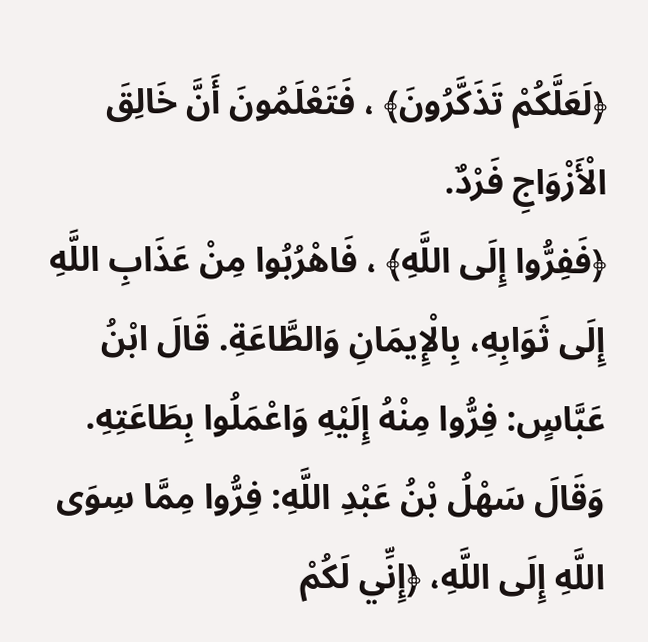﴿لَعَلَّكُمْ تَذَكَّرُونَ﴾ ، فَتَعْلَمُونَ أَنَّ خَالِقَ الْأَزْوَاجِ فَرْدٌ.
﴿فَفِرُّوا إِلَى اللَّهِ﴾ ، فَاهْرُبُوا مِنْ عَذَابِ اللَّهِ إِلَى ثَوَابِهِ، بِالْإِيمَانِ وَالطَّاعَةِ. قَالَ ابْنُ عَبَّاسٍ: فِرُّوا مِنْهُ إِلَيْهِ وَاعْمَلُوا بِطَاعَتِهِ. وَقَالَ سَهْلُ بْنُ عَبْدِ اللَّهِ: فِرُّوا مِمَّا سِوَى اللَّهِ إِلَى اللَّهِ، ﴿إِنِّي لَكُمْ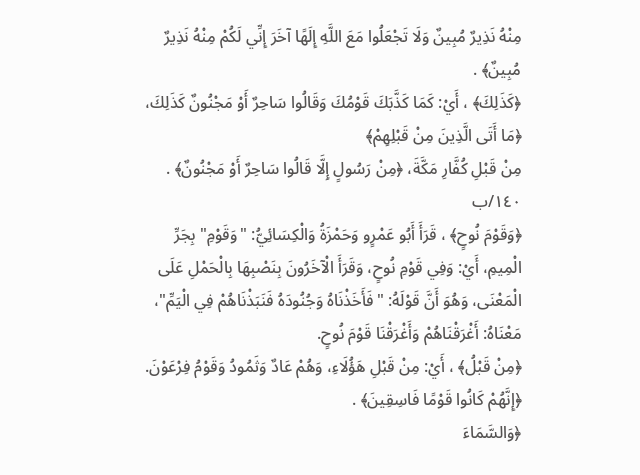مِنْهُ نَذِيرٌ مُبِينٌ وَلَا تَجْعَلُوا مَعَ اللَّهِ إِلَهًا آخَرَ إِنِّي لَكُمْ مِنْهُ نَذِيرٌ مُبِينٌ﴾ .
﴿كَذَلِكَ﴾ ، أَيْ: كَمَا كَذَّبَكَ قَوْمُكَ وَقَالُوا سَاحِرٌ أَوْ مَجْنُونٌ كَذَلِكَ، ﴿مَا أَتَى الَّذِينَ مِنْ قَبْلِهِمْ﴾
مِنْ قَبْلِ كُفَّارِ مَكَّةَ، ﴿مِنْ رَسُولٍ إِلَّا قَالُوا سَاحِرٌ أَوْ مَجْنُونٌ﴾ . ١٤٠/ب
﴿وَقَوْمَ نُوحٍ﴾ ، قَرَأَ أَبُو عَمْرٍو وَحَمْزَةُ وَالْكِسَائِيُّ: "وَقَوْمِ" بِجَرِّ الْمِيمِ، أَيْ: وَفِي قَوْمِ نُوحٍ، وَقَرَأَ الْآخَرُونَ بِنَصْبِهَا بِالْحَمْلِ عَلَى الْمَعْنَى، وَهُوَ أَنَّ قَوْلَهُ: "فَأَخَذْنَاهُ وَجُنُودَهُ فَنَبَذْنَاهُمْ فِي الْيَمِّ"، مَعْنَاهُ: أَغْرَقْنَاهُمْ وَأَغْرَقْنَا قَوْمَ نُوحٍ.
﴿مِنْ قَبْلُ﴾ ، أَيْ: مِنْ قَبْلِ هَؤُلَاءِ، وَهُمْ عَادٌ وَثَمُودُ وَقَوْمُ فِرْعَوْنَ.
﴿إِنَّهُمْ كَانُوا قَوْمًا فَاسِقِينَ﴾ .
﴿وَالسَّمَاءَ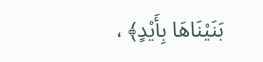بَنَيْنَاهَا بِأَيْدٍ﴾ ،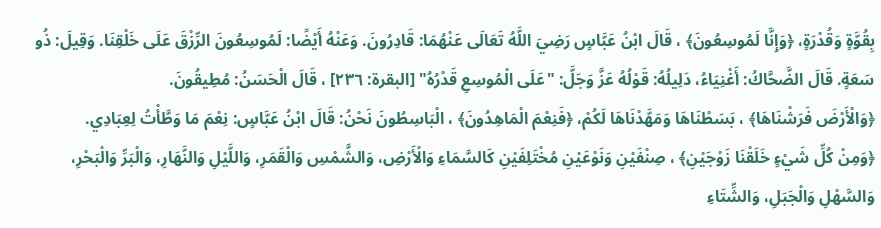بِقُوَّةٍ وَقُدْرَةٍ، ﴿وَإِنَّا لَمُوسِعُونَ﴾ ، قَالَ ابْنُ عَبَّاسٍ رَضِيَ اللَّهُ تَعَالَى عَنْهُمَا: قَادِرُونَ. وَعَنْهُ أَيْضًا: لَمُوسِعُونَ الرِّزْقَ عَلَى خَلْقِنَا. وَقِيلَ: ذُو سَعَةٍ. قَالَ الضَّحَّاكُ: أَغْنِيَاءُ، دَلِيلُهُ: قَوْلُهُ عَزَّ وَجَلَّ: "عَلَى الْمُوسِعِ قَدْرُهُ" [البقرة: ٢٣٦] ، قَالَ الْحَسَنُ: مُطِيقُونَ.
﴿وَالْأَرْضَ فَرَشْنَاهَا﴾ ، بَسَطْنَاهَا وَمَهَّدْنَاهَا لَكُمْ، ﴿فَنِعْمَ الْمَاهِدُونَ﴾ ، الْبَاسِطُونَ نَحْنُ: قَالَ ابْنُ عَبَّاسٍ: نِعْمَ مَا وَطَّأْتُ لِعِبَادِي.
﴿وَمِنْ كُلِّ شَيْءٍ خَلَقْنَا زَوْجَيْنِ﴾ ، صِنْفَيْنِ وَنَوْعَيْنِ مُخْتَلِفَيْنِ كَالسَّمَاءِ وَالْأَرْضِ، وَالشَّمْسِ وَالْقَمَرِ، وَاللَّيْلِ وَالنَّهَارِ، وَالْبَرِّ وَالْبَحْرِ، وَالسَّهْلِ وَالْجَبَلِ، وَالشِّتَاءِ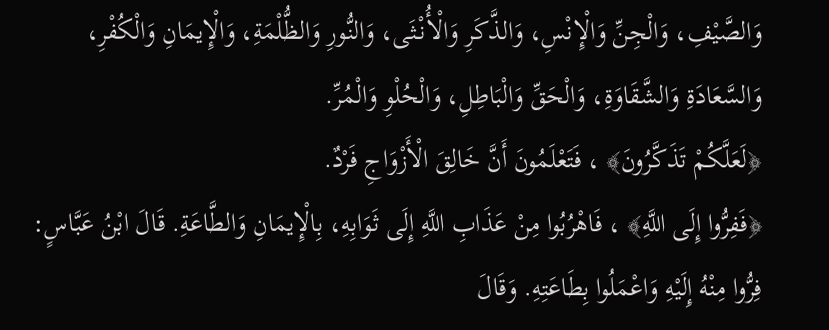وَالصَّيْفِ، وَالْجِنِّ وَالْإِنْسِ، وَالذَّكَرِ وَالْأُنْثَى، وَالنُّورِ وَالظُّلْمَةِ، وَالْإِيمَانِ وَالْكُفْرِ، وَالسَّعَادَةِ وَالشَّقَاوَةِ، وَالْحَقِّ وَالْبَاطِلِ، وَالْحُلْوِ وَالْمُرِّ.
﴿لَعَلَّكُمْ تَذَكَّرُونَ﴾ ، فَتَعْلَمُونَ أَنَّ خَالِقَ الْأَزْوَاجِ فَرْدٌ.
﴿فَفِرُّوا إِلَى اللَّهِ﴾ ، فَاهْرُبُوا مِنْ عَذَابِ اللَّهِ إِلَى ثَوَابِهِ، بِالْإِيمَانِ وَالطَّاعَةِ. قَالَ ابْنُ عَبَّاسٍ: فِرُّوا مِنْهُ إِلَيْهِ وَاعْمَلُوا بِطَاعَتِهِ. وَقَالَ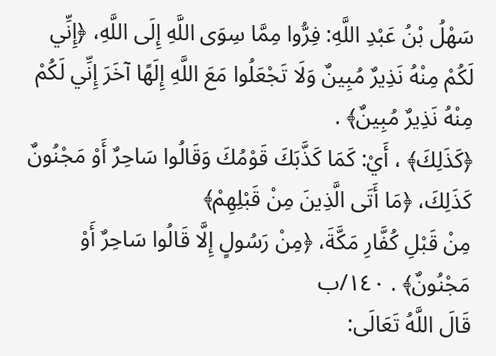سَهْلُ بْنُ عَبْدِ اللَّهِ: فِرُّوا مِمَّا سِوَى اللَّهِ إِلَى اللَّهِ، ﴿إِنِّي لَكُمْ مِنْهُ نَذِيرٌ مُبِينٌ وَلَا تَجْعَلُوا مَعَ اللَّهِ إِلَهًا آخَرَ إِنِّي لَكُمْ مِنْهُ نَذِيرٌ مُبِينٌ﴾ .
﴿كَذَلِكَ﴾ ، أَيْ: كَمَا كَذَّبَكَ قَوْمُكَ وَقَالُوا سَاحِرٌ أَوْ مَجْنُونٌ كَذَلِكَ، ﴿مَا أَتَى الَّذِينَ مِنْ قَبْلِهِمْ﴾
مِنْ قَبْلِ كُفَّارِ مَكَّةَ، ﴿مِنْ رَسُولٍ إِلَّا قَالُوا سَاحِرٌ أَوْ مَجْنُونٌ﴾ . ١٤٠/ب
قَالَ اللَّهُ تَعَالَى: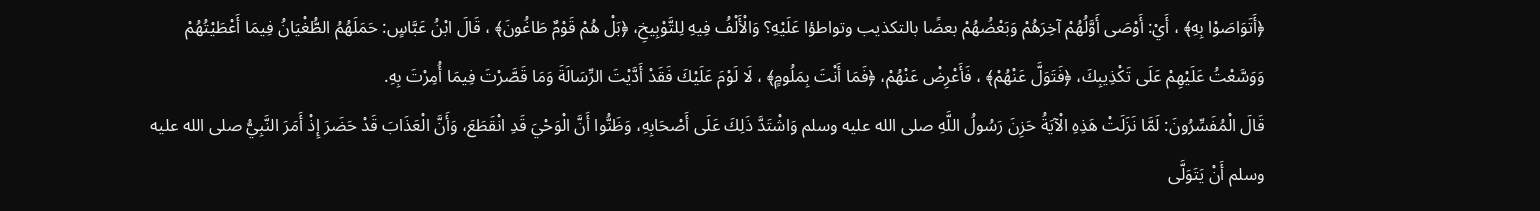﴿أَتَوَاصَوْا بِهِ﴾ ، أَيْ: أَوْصَى أَوَّلُهُمْ آخِرَهُمْ وَبَعْضُهُمْ بعضًا بالتكذيب وتواطؤا عَلَيْهِ؟ وَالْأَلْفُ فِيهِ لِلتَّوْبِيخِ، ﴿بَلْ هُمْ قَوْمٌ طَاغُونَ﴾ ، قَالَ ابْنُ عَبَّاسٍ: حَمَلَهُمُ الطُّغْيَانُ فِيمَا أَعْطَيْتُهُمْ وَوَسَّعْتُ عَلَيْهِمْ عَلَى تَكْذِيبِكَ، ﴿فَتَوَلَّ عَنْهُمْ﴾ ، فَأَعْرِضْ عَنْهُمْ، ﴿فَمَا أَنْتَ بِمَلُومٍ﴾ ، لَا لَوْمَ عَلَيْكَ فَقَدْ أَدَّيْتَ الرِّسَالَةَ وَمَا قَصَّرْتَ فِيمَا أُمِرْتَ بِهِ.
قَالَ الْمُفَسِّرُونَ: لَمَّا نَزَلَتْ هَذِهِ الْآيَةُ حَزِنَ رَسُولُ اللَّهِ صلى الله عليه وسلم وَاشْتَدَّ ذَلِكَ عَلَى أَصْحَابِهِ، وَظَنُّوا أَنَّ الْوَحْيَ قَدِ انْقَطَعَ، وَأَنَّ الْعَذَابَ قَدْ حَضَرَ إِذْ أَمَرَ النَّبِيُّ صلى الله عليه وسلم أَنْ يَتَوَلَّى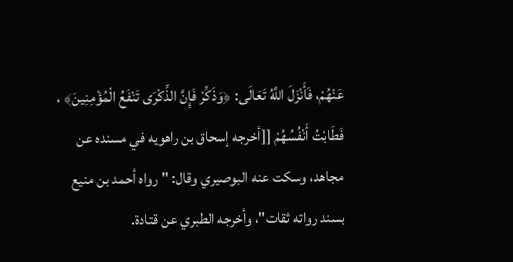عَنْهُمْ، فَأَنْزَلَ اللَّهُ تَعَالَى: ﴿وَذَكِّرْ فَإِنَّ الذِّكْرَى تَنْفَعُ الْمُؤْمِنِينَ﴾ ، فَطَابْتُ أَنْفُسُهُمْ [[أخرجه إسحاق بن راهويه في مسنده عن مجاهد، وسكت عنه البوصيري وقال: "رواه أحمد بن منيع بسند رواته ثقات"، وأخرجه الطبري عن قتادة.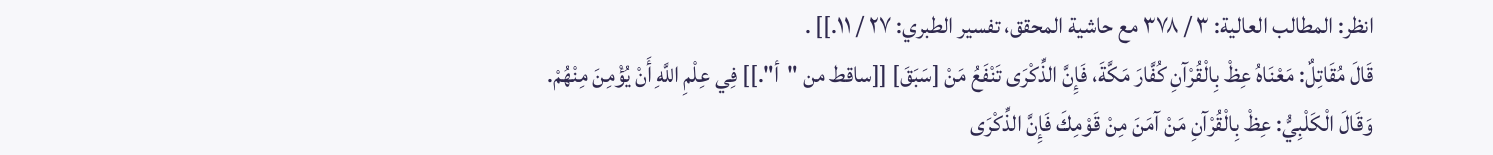انظر: المطالب العالية: ٣ / ٣٧٨ مع حاشية المحقق، تفسير الطبري: ٢٧ / ١١.]] .
قَالَ مُقَاتِلٌ: مَعْنَاهُ عِظْ بِالْقُرْآنِ كُفَّارَ مَكَّةَ، فَإِنَّ الذِّكْرَى تَنْفَعُ مَنْ [سَبَقَ] [[ساقط من "أ".]] فِي عِلْمِ اللَّهِ أَنْ يُؤْمِنَ مِنْهُمْ. وَقَالَ الْكَلْبِيُّ: عِظْ بِالْقُرْآنِ مَنْ آمَنَ مِنْ قَوْمِكَ فَإِنَّ الذِّكْرَى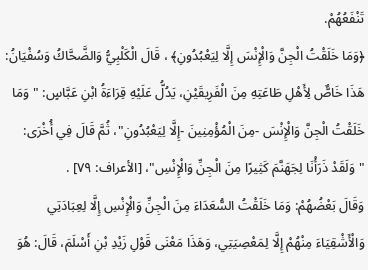تَنْفَعُهُمْ.
﴿وَمَا خَلَقْتُ الْجِنَّ وَالْإِنْسَ إِلَّا لِيَعْبُدُونِ﴾ ، قَالَ الْكَلْبِيُّ وَالضَّحَّاكُ وَسُفْيَانُ: هَذَا خَاصٌّ لِأَهْلِ طَاعَتِهِ مِنَ الْفَرِيقَيْنِ، يَدُلُّ عَلَيْهِ قِرَاءَةُ ابْنِ عَبَّاسٍ: "وَمَا خَلَقْتُ الْجِنَّ وَالْإِنْسَ -مِنَ الْمُؤْمِنِينَ -إِلَّا لِيَعْبُدُونِ"، ثُمَّ قَالَ فِي أُخْرَى: "وَلَقَدْ ذَرَأْنَا لِجَهَنَّمَ كَثِيرًا مِنَ الْجِنِّ وَالْإِنْسِ"، [الأعراف: ٧٩] .
وَقَالَ بَعْضُهُمْ: وَمَا خَلَقْتُ السُّعَدَاءَ مِنَ الْجِنِّ وَالْإِنْسِ إِلَّا لِعِبَادَتِي وَالْأَشْقِيَاءَ مِنْهُمْ إِلَّا لِمَعْصِيَتِي، وَهَذَا مَعْنَى قَوْلِ زَيْدِ بْنِ أَسْلَمَ، قَالَ: هُوَ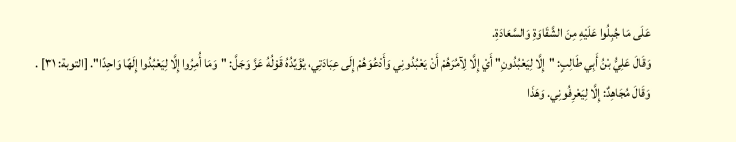عَلَى مَا جُبِلُوا عَلَيْهِ مِنَ الشَّقَاوَةِ وَالسَّعَادَةِ.
وَقَالَ عَلِيُّ بْنُ أَبِي طَالِبٍ: "إِلَّا لِيَعْبُدُونِ" أَيْ إِلَّا لِآمُرَهُمْ أَنْ يَعْبُدُونِي وَأَدْعُوَهُمْ إِلَى عِبَادَتِي، يُؤَيِّدُهُ قَوْلُهُ عَزَّ وَجَلَّ: "وَمَا أُمِرُوا إِلَّا لِيَعْبُدُوا إِلَهًا وَاحِدًا". [التوبة: ٣١] .
وَقَالَ مُجَاهِدٌ: إِلَّا لِيَعْرِفُونِي. وَهَذَا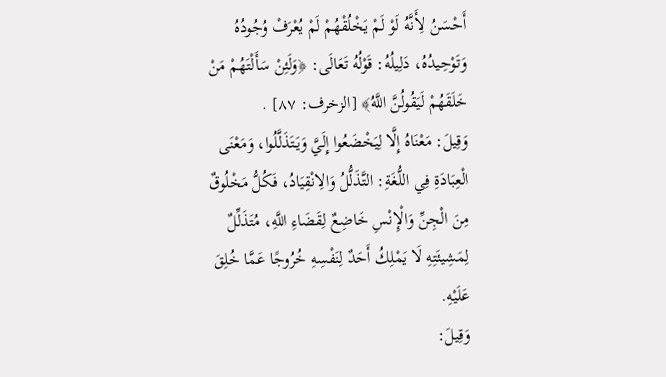أَحْسَنُ لِأَنَّهُ لَوْ لَمْ يَخْلُقْهُمْ لَمْ يُعْرَفْ وُجُودُهُ وَتَوْحِيدُهُ، دَلِيلُهُ: قَوْلُهُ تَعَالَى: ﴿وَلَئِنْ سَأَلْتَهُمْ مَنْ خَلَقَهُمْ لَيَقُولُنَّ اللَّهُ﴾ [الزخرف: ٨٧] .
وَقِيلَ: مَعْنَاهُ إِلَّا لِيَخْضَعُوا إِلَيَّ وَيَتَذَلَّلُوا، وَمَعْنَى الْعِبَادَةِ فِي اللُّغَةِ: التَّذَلُّلُ وَالِانْقِيَادُ، فَكُلُّ مَخْلُوقٌ مِنَ الْجِنِّ وَالْإِنْسِ خَاضِعٌ لِقَضَاءِ اللَّهِ، مُتَذَلِّلٌ لِمَشِيئَتِهِ لَا يَمْلِكُ أَحَدٌ لِنَفْسِهِ خُرُوجًا عَمَّا خُلِقَ عَلَيْهِ.
وَقِيلَ: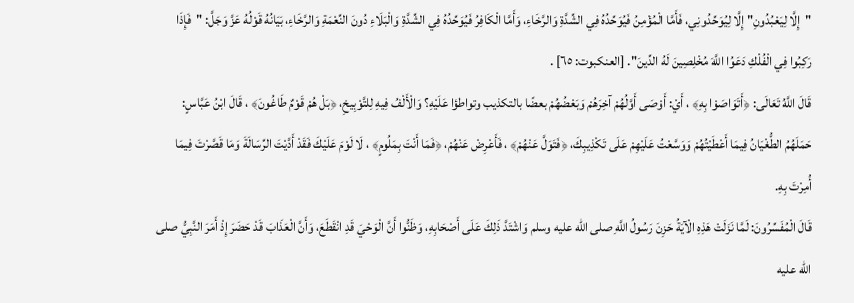"إِلَّا لِيَعْبُدُونِ" إِلَّا لِيُوَحِّدُونِي، فَأَمَّا الْمُؤْمِنُ فَيُوَحِّدُهُ فِي الشِّدَّةِ وَالرَّخَاءِ، وَأَمَّا الْكَافِرُ فَيُوَحِّدُهُ فِي الشِّدَّةِ وَالْبَلَاءِ دُونَ النِّعْمَةِ وَالرَّخَاءِ، بَيَانُهُ قَوْلُهُ عَزَّ وَجَلَّ: "فَإِذَا رَكِبُوا فِي الْفُلْكِ دَعَوُا اللَّهَ مُخْلِصِينَ لَهُ الدِّينَ". [العنكبوت: ٦٥] .
قَالَ اللَّهُ تَعَالَى: ﴿أَتَوَاصَوْا بِهِ﴾ ، أَيْ: أَوْصَى أَوَّلُهُمْ آخِرَهُمْ وَبَعْضُهُمْ بعضًا بالتكذيب وتواطؤا عَلَيْهِ؟ وَالْأَلْفُ فِيهِ لِلتَّوْبِيخِ، ﴿بَلْ هُمْ قَوْمٌ طَاغُونَ﴾ ، قَالَ ابْنُ عَبَّاسٍ: حَمَلَهُمُ الطُّغْيَانُ فِيمَا أَعْطَيْتُهُمْ وَوَسَّعْتُ عَلَيْهِمْ عَلَى تَكْذِيبِكَ، ﴿فَتَوَلَّ عَنْهُمْ﴾ ، فَأَعْرِضْ عَنْهُمْ، ﴿فَمَا أَنْتَ بِمَلُومٍ﴾ ، لَا لَوْمَ عَلَيْكَ فَقَدْ أَدَّيْتَ الرِّسَالَةَ وَمَا قَصَّرْتَ فِيمَا أُمِرْتَ بِهِ.
قَالَ الْمُفَسِّرُونَ: لَمَّا نَزَلَتْ هَذِهِ الْآيَةُ حَزِنَ رَسُولُ اللَّهِ صلى الله عليه وسلم وَاشْتَدَّ ذَلِكَ عَلَى أَصْحَابِهِ، وَظَنُّوا أَنَّ الْوَحْيَ قَدِ انْقَطَعَ، وَأَنَّ الْعَذَابَ قَدْ حَضَرَ إِذْ أَمَرَ النَّبِيُّ صلى الله عليه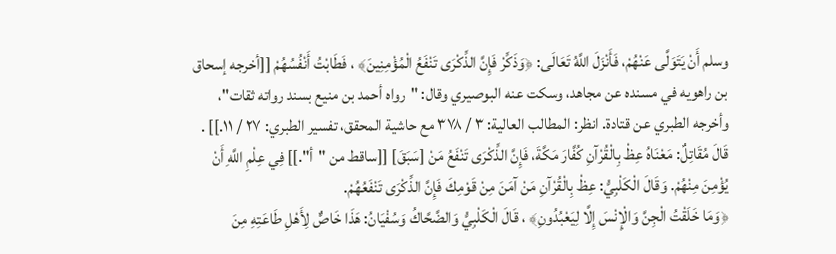وسلم أَنْ يَتَوَلَّى عَنْهُمْ، فَأَنْزَلَ اللَّهُ تَعَالَى: ﴿وَذَكِّرْ فَإِنَّ الذِّكْرَى تَنْفَعُ الْمُؤْمِنِينَ﴾ ، فَطَابْتُ أَنْفُسُهُمْ [[أخرجه إسحاق بن راهويه في مسنده عن مجاهد، وسكت عنه البوصيري وقال: "رواه أحمد بن منيع بسند رواته ثقات"، وأخرجه الطبري عن قتادة. انظر: المطالب العالية: ٣ / ٣٧٨ مع حاشية المحقق، تفسير الطبري: ٢٧ / ١١.]] .
قَالَ مُقَاتِلٌ: مَعْنَاهُ عِظْ بِالْقُرْآنِ كُفَّارَ مَكَّةَ، فَإِنَّ الذِّكْرَى تَنْفَعُ مَنْ [سَبَقَ] [[ساقط من "أ".]] فِي عِلْمِ اللَّهِ أَنْ يُؤْمِنَ مِنْهُمْ. وَقَالَ الْكَلْبِيُّ: عِظْ بِالْقُرْآنِ مَنْ آمَنَ مِنْ قَوْمِكَ فَإِنَّ الذِّكْرَى تَنْفَعُهُمْ.
﴿وَمَا خَلَقْتُ الْجِنَّ وَالْإِنْسَ إِلَّا لِيَعْبُدُونِ﴾ ، قَالَ الْكَلْبِيُّ وَالضَّحَّاكُ وَسُفْيَانُ: هَذَا خَاصٌّ لِأَهْلِ طَاعَتِهِ مِنَ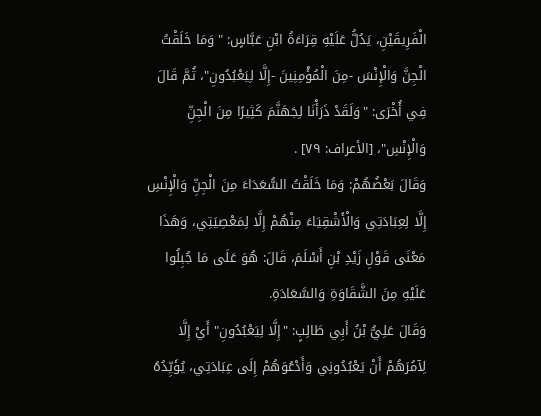الْفَرِيقَيْنِ، يَدُلُّ عَلَيْهِ قِرَاءَةُ ابْنِ عَبَّاسٍ: "وَمَا خَلَقْتُ الْجِنَّ وَالْإِنْسَ -مِنَ الْمُؤْمِنِينَ -إِلَّا لِيَعْبُدُونِ"، ثُمَّ قَالَ فِي أُخْرَى: "وَلَقَدْ ذَرَأْنَا لِجَهَنَّمَ كَثِيرًا مِنَ الْجِنِّ وَالْإِنْسِ"، [الأعراف: ٧٩] .
وَقَالَ بَعْضُهُمْ: وَمَا خَلَقْتُ السُّعَدَاءَ مِنَ الْجِنِّ وَالْإِنْسِ إِلَّا لِعِبَادَتِي وَالْأَشْقِيَاءَ مِنْهُمْ إِلَّا لِمَعْصِيَتِي، وَهَذَا مَعْنَى قَوْلِ زَيْدِ بْنِ أَسْلَمَ، قَالَ: هُوَ عَلَى مَا جُبِلُوا عَلَيْهِ مِنَ الشَّقَاوَةِ وَالسَّعَادَةِ.
وَقَالَ عَلِيُّ بْنُ أَبِي طَالِبٍ: "إِلَّا لِيَعْبُدُونِ" أَيْ إِلَّا لِآمُرَهُمْ أَنْ يَعْبُدُونِي وَأَدْعُوَهُمْ إِلَى عِبَادَتِي، يُؤَيِّدُهُ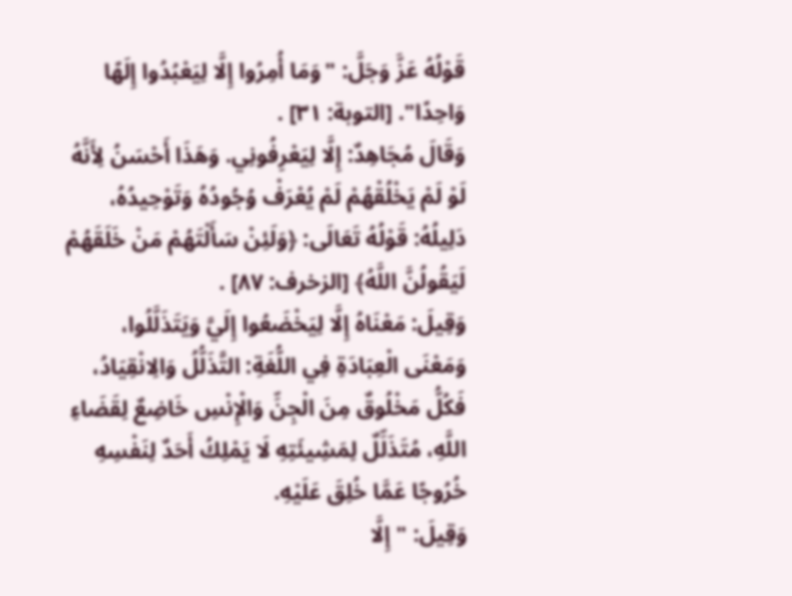قَوْلُهُ عَزَّ وَجَلَّ: "وَمَا أُمِرُوا إِلَّا لِيَعْبُدُوا إِلَهًا وَاحِدًا". [التوبة: ٣١] .
وَقَالَ مُجَاهِدٌ: إِلَّا لِيَعْرِفُونِي. وَهَذَا أَحْسَنُ لِأَنَّهُ لَوْ لَمْ يَخْلُقْهُمْ لَمْ يُعْرَفْ وُجُودُهُ وَتَوْحِيدُهُ، دَلِيلُهُ: قَوْلُهُ تَعَالَى: ﴿وَلَئِنْ سَأَلْتَهُمْ مَنْ خَلَقَهُمْ لَيَقُولُنَّ اللَّهُ﴾ [الزخرف: ٨٧] .
وَقِيلَ: مَعْنَاهُ إِلَّا لِيَخْضَعُوا إِلَيَّ وَيَتَذَلَّلُوا، وَمَعْنَى الْعِبَادَةِ فِي اللُّغَةِ: التَّذَلُّلُ وَالِانْقِيَادُ، فَكُلُّ مَخْلُوقٌ مِنَ الْجِنِّ وَالْإِنْسِ خَاضِعٌ لِقَضَاءِ اللَّهِ، مُتَذَلِّلٌ لِمَشِيئَتِهِ لَا يَمْلِكُ أَحَدٌ لِنَفْسِهِ خُرُوجًا عَمَّا خُلِقَ عَلَيْهِ.
وَقِيلَ: "إِلَّا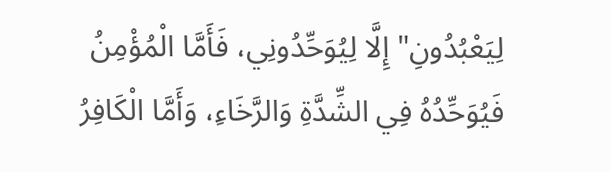لِيَعْبُدُونِ" إِلَّا لِيُوَحِّدُونِي، فَأَمَّا الْمُؤْمِنُ فَيُوَحِّدُهُ فِي الشِّدَّةِ وَالرَّخَاءِ، وَأَمَّا الْكَافِرُ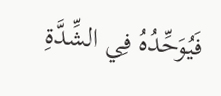فَيُوَحِّدُهُ فِي الشِّدَّةِ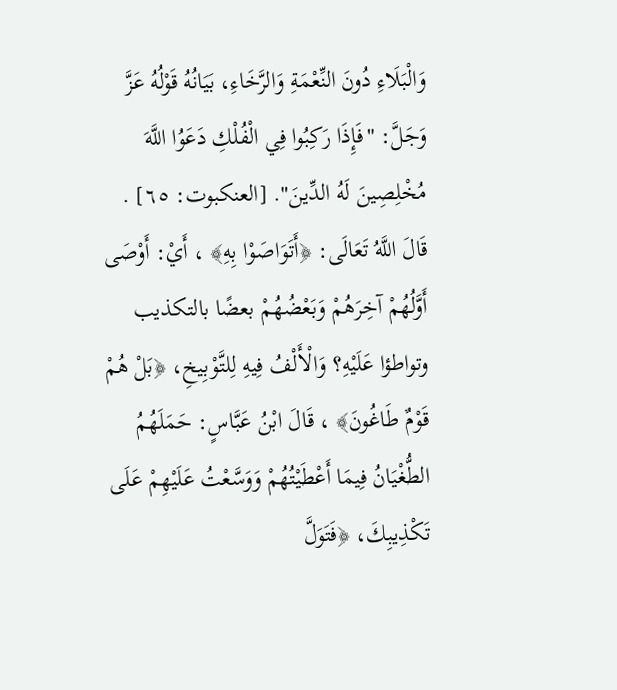وَالْبَلَاءِ دُونَ النِّعْمَةِ وَالرَّخَاءِ، بَيَانُهُ قَوْلُهُ عَزَّ وَجَلَّ: "فَإِذَا رَكِبُوا فِي الْفُلْكِ دَعَوُا اللَّهَ مُخْلِصِينَ لَهُ الدِّينَ". [العنكبوت: ٦٥] .
قَالَ اللَّهُ تَعَالَى: ﴿أَتَوَاصَوْا بِهِ﴾ ، أَيْ: أَوْصَى أَوَّلُهُمْ آخِرَهُمْ وَبَعْضُهُمْ بعضًا بالتكذيب وتواطؤا عَلَيْهِ؟ وَالْأَلْفُ فِيهِ لِلتَّوْبِيخِ، ﴿بَلْ هُمْ قَوْمٌ طَاغُونَ﴾ ، قَالَ ابْنُ عَبَّاسٍ: حَمَلَهُمُ الطُّغْيَانُ فِيمَا أَعْطَيْتُهُمْ وَوَسَّعْتُ عَلَيْهِمْ عَلَى تَكْذِيبِكَ، ﴿فَتَوَلَّ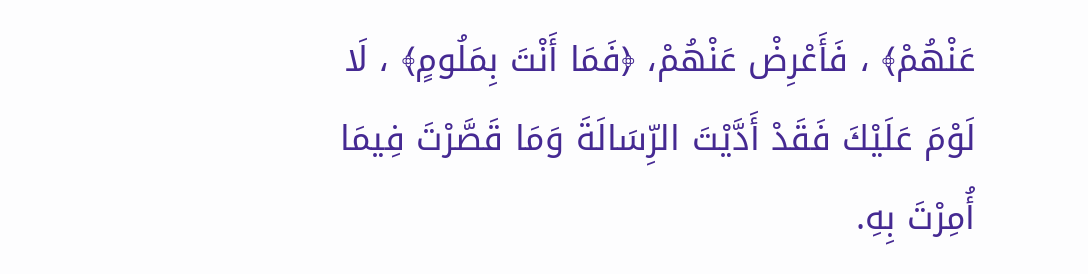عَنْهُمْ﴾ ، فَأَعْرِضْ عَنْهُمْ، ﴿فَمَا أَنْتَ بِمَلُومٍ﴾ ، لَا لَوْمَ عَلَيْكَ فَقَدْ أَدَّيْتَ الرِّسَالَةَ وَمَا قَصَّرْتَ فِيمَا أُمِرْتَ بِهِ.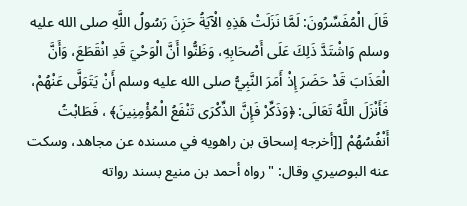قَالَ الْمُفَسِّرُونَ: لَمَّا نَزَلَتْ هَذِهِ الْآيَةُ حَزِنَ رَسُولُ اللَّهِ صلى الله عليه وسلم وَاشْتَدَّ ذَلِكَ عَلَى أَصْحَابِهِ، وَظَنُّوا أَنَّ الْوَحْيَ قَدِ انْقَطَعَ، وَأَنَّ الْعَذَابَ قَدْ حَضَرَ إِذْ أَمَرَ النَّبِيُّ صلى الله عليه وسلم أَنْ يَتَوَلَّى عَنْهُمْ، فَأَنْزَلَ اللَّهُ تَعَالَى: ﴿وَذَكِّرْ فَإِنَّ الذِّكْرَى تَنْفَعُ الْمُؤْمِنِينَ﴾ ، فَطَابْتُ أَنْفُسُهُمْ [[أخرجه إسحاق بن راهويه في مسنده عن مجاهد، وسكت عنه البوصيري وقال: "رواه أحمد بن منيع بسند رواته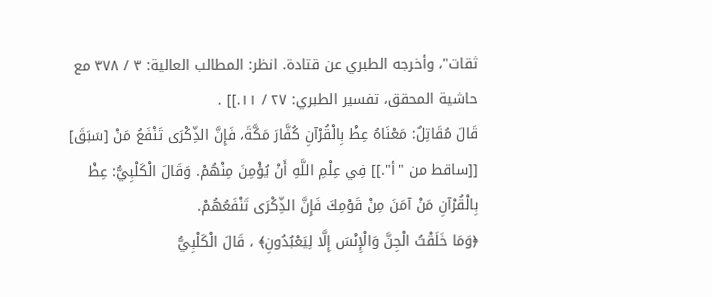ثقات"، وأخرجه الطبري عن قتادة. انظر: المطالب العالية: ٣ / ٣٧٨ مع حاشية المحقق، تفسير الطبري: ٢٧ / ١١.]] .
قَالَ مُقَاتِلٌ: مَعْنَاهُ عِظْ بِالْقُرْآنِ كُفَّارَ مَكَّةَ، فَإِنَّ الذِّكْرَى تَنْفَعُ مَنْ [سَبَقَ] [[ساقط من "أ".]] فِي عِلْمِ اللَّهِ أَنْ يُؤْمِنَ مِنْهُمْ. وَقَالَ الْكَلْبِيُّ: عِظْ بِالْقُرْآنِ مَنْ آمَنَ مِنْ قَوْمِكَ فَإِنَّ الذِّكْرَى تَنْفَعُهُمْ.
﴿وَمَا خَلَقْتُ الْجِنَّ وَالْإِنْسَ إِلَّا لِيَعْبُدُونِ﴾ ، قَالَ الْكَلْبِيُّ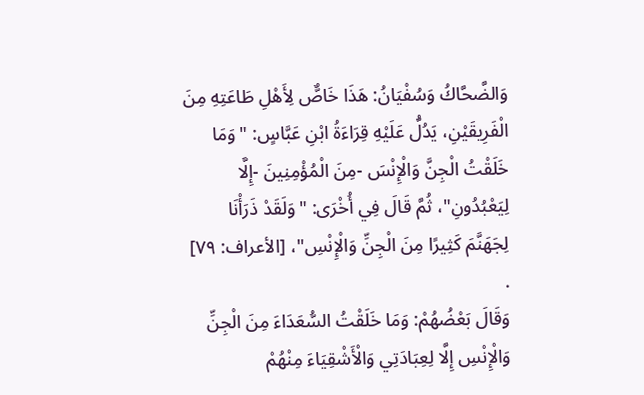وَالضَّحَّاكُ وَسُفْيَانُ: هَذَا خَاصٌّ لِأَهْلِ طَاعَتِهِ مِنَ الْفَرِيقَيْنِ، يَدُلُّ عَلَيْهِ قِرَاءَةُ ابْنِ عَبَّاسٍ: "وَمَا خَلَقْتُ الْجِنَّ وَالْإِنْسَ -مِنَ الْمُؤْمِنِينَ -إِلَّا لِيَعْبُدُونِ"، ثُمَّ قَالَ فِي أُخْرَى: "وَلَقَدْ ذَرَأْنَا لِجَهَنَّمَ كَثِيرًا مِنَ الْجِنِّ وَالْإِنْسِ"، [الأعراف: ٧٩] .
وَقَالَ بَعْضُهُمْ: وَمَا خَلَقْتُ السُّعَدَاءَ مِنَ الْجِنِّ وَالْإِنْسِ إِلَّا لِعِبَادَتِي وَالْأَشْقِيَاءَ مِنْهُمْ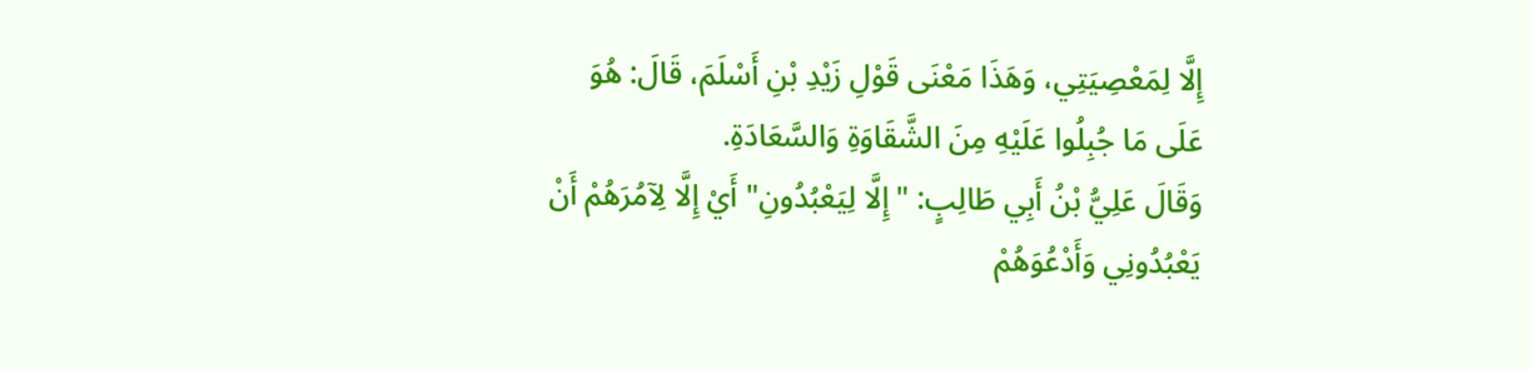إِلَّا لِمَعْصِيَتِي، وَهَذَا مَعْنَى قَوْلِ زَيْدِ بْنِ أَسْلَمَ، قَالَ: هُوَ عَلَى مَا جُبِلُوا عَلَيْهِ مِنَ الشَّقَاوَةِ وَالسَّعَادَةِ.
وَقَالَ عَلِيُّ بْنُ أَبِي طَالِبٍ: "إِلَّا لِيَعْبُدُونِ" أَيْ إِلَّا لِآمُرَهُمْ أَنْ يَعْبُدُونِي وَأَدْعُوَهُمْ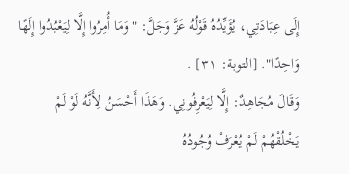إِلَى عِبَادَتِي، يُؤَيِّدُهُ قَوْلُهُ عَزَّ وَجَلَّ: "وَمَا أُمِرُوا إِلَّا لِيَعْبُدُوا إِلَهًا وَاحِدًا". [التوبة: ٣١] .
وَقَالَ مُجَاهِدٌ: إِلَّا لِيَعْرِفُونِي. وَهَذَا أَحْسَنُ لِأَنَّهُ لَوْ لَمْ يَخْلُقْهُمْ لَمْ يُعْرَفْ وُجُودُهُ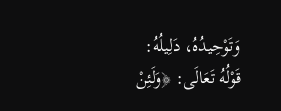وَتَوْحِيدُهُ، دَلِيلُهُ: قَوْلُهُ تَعَالَى: ﴿وَلَئِنْ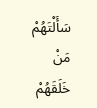سَأَلْتَهُمْ مَنْ خَلَقَهُمْ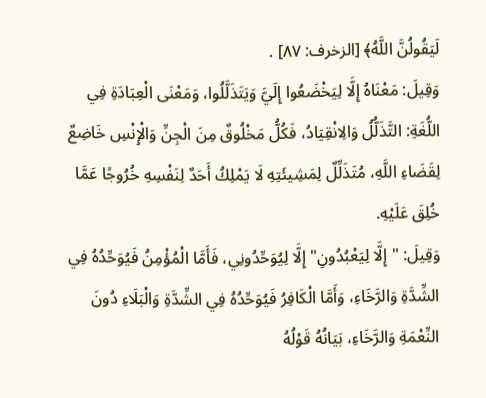لَيَقُولُنَّ اللَّهُ﴾ [الزخرف: ٨٧] .
وَقِيلَ: مَعْنَاهُ إِلَّا لِيَخْضَعُوا إِلَيَّ وَيَتَذَلَّلُوا، وَمَعْنَى الْعِبَادَةِ فِي اللُّغَةِ: التَّذَلُّلُ وَالِانْقِيَادُ، فَكُلُّ مَخْلُوقٌ مِنَ الْجِنِّ وَالْإِنْسِ خَاضِعٌ لِقَضَاءِ اللَّهِ، مُتَذَلِّلٌ لِمَشِيئَتِهِ لَا يَمْلِكُ أَحَدٌ لِنَفْسِهِ خُرُوجًا عَمَّا خُلِقَ عَلَيْهِ.
وَقِيلَ: "إِلَّا لِيَعْبُدُونِ" إِلَّا لِيُوَحِّدُونِي، فَأَمَّا الْمُؤْمِنُ فَيُوَحِّدُهُ فِي الشِّدَّةِ وَالرَّخَاءِ، وَأَمَّا الْكَافِرُ فَيُوَحِّدُهُ فِي الشِّدَّةِ وَالْبَلَاءِ دُونَ النِّعْمَةِ وَالرَّخَاءِ، بَيَانُهُ قَوْلُهُ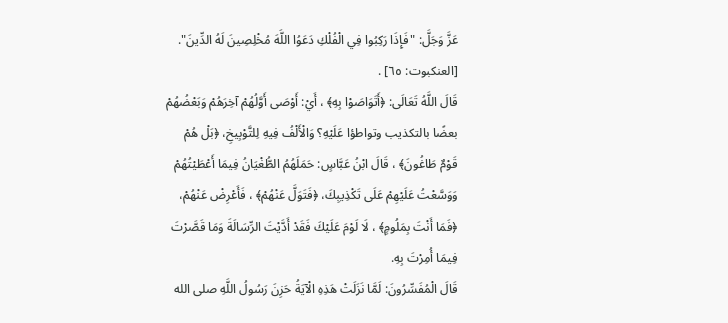عَزَّ وَجَلَّ: "فَإِذَا رَكِبُوا فِي الْفُلْكِ دَعَوُا اللَّهَ مُخْلِصِينَ لَهُ الدِّينَ". [العنكبوت: ٦٥] .
قَالَ اللَّهُ تَعَالَى: ﴿أَتَوَاصَوْا بِهِ﴾ ، أَيْ: أَوْصَى أَوَّلُهُمْ آخِرَهُمْ وَبَعْضُهُمْ بعضًا بالتكذيب وتواطؤا عَلَيْهِ؟ وَالْأَلْفُ فِيهِ لِلتَّوْبِيخِ، ﴿بَلْ هُمْ قَوْمٌ طَاغُونَ﴾ ، قَالَ ابْنُ عَبَّاسٍ: حَمَلَهُمُ الطُّغْيَانُ فِيمَا أَعْطَيْتُهُمْ وَوَسَّعْتُ عَلَيْهِمْ عَلَى تَكْذِيبِكَ، ﴿فَتَوَلَّ عَنْهُمْ﴾ ، فَأَعْرِضْ عَنْهُمْ، ﴿فَمَا أَنْتَ بِمَلُومٍ﴾ ، لَا لَوْمَ عَلَيْكَ فَقَدْ أَدَّيْتَ الرِّسَالَةَ وَمَا قَصَّرْتَ فِيمَا أُمِرْتَ بِهِ.
قَالَ الْمُفَسِّرُونَ: لَمَّا نَزَلَتْ هَذِهِ الْآيَةُ حَزِنَ رَسُولُ اللَّهِ صلى الله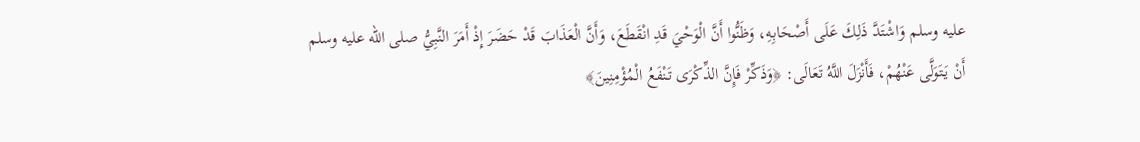عليه وسلم وَاشْتَدَّ ذَلِكَ عَلَى أَصْحَابِهِ، وَظَنُّوا أَنَّ الْوَحْيَ قَدِ انْقَطَعَ، وَأَنَّ الْعَذَابَ قَدْ حَضَرَ إِذْ أَمَرَ النَّبِيُّ صلى الله عليه وسلم أَنْ يَتَوَلَّى عَنْهُمْ، فَأَنْزَلَ اللَّهُ تَعَالَى: ﴿وَذَكِّرْ فَإِنَّ الذِّكْرَى تَنْفَعُ الْمُؤْمِنِينَ﴾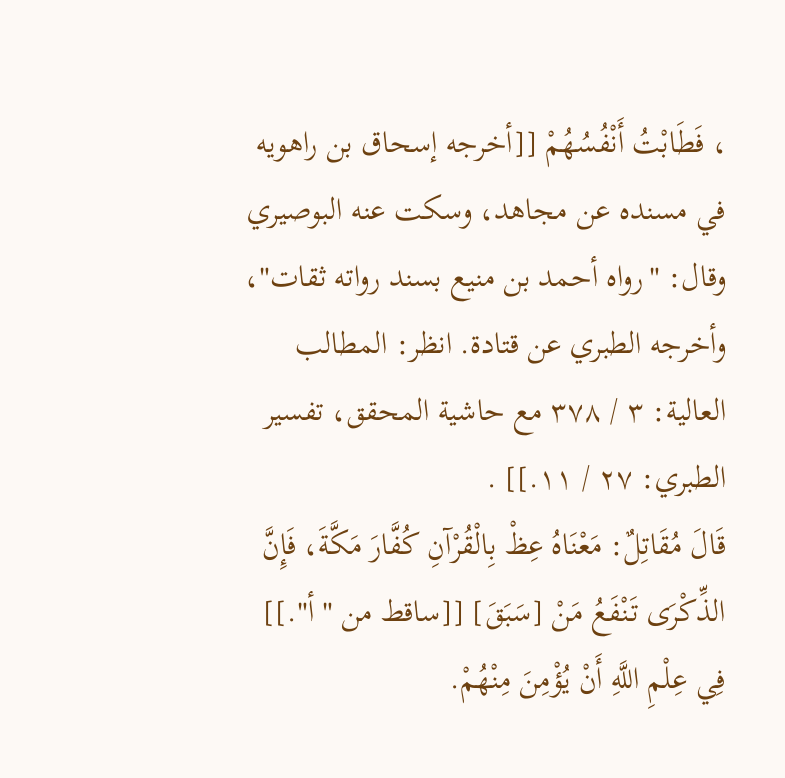، فَطَابْتُ أَنْفُسُهُمْ [[أخرجه إسحاق بن راهويه في مسنده عن مجاهد، وسكت عنه البوصيري وقال: "رواه أحمد بن منيع بسند رواته ثقات"، وأخرجه الطبري عن قتادة. انظر: المطالب العالية: ٣ / ٣٧٨ مع حاشية المحقق، تفسير الطبري: ٢٧ / ١١.]] .
قَالَ مُقَاتِلٌ: مَعْنَاهُ عِظْ بِالْقُرْآنِ كُفَّارَ مَكَّةَ، فَإِنَّ الذِّكْرَى تَنْفَعُ مَنْ [سَبَقَ] [[ساقط من "أ".]] فِي عِلْمِ اللَّهِ أَنْ يُؤْمِنَ مِنْهُمْ.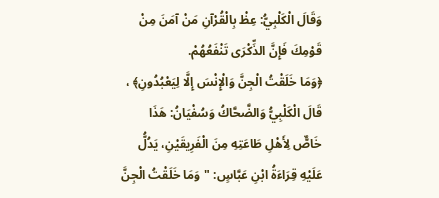وَقَالَ الْكَلْبِيُّ: عِظْ بِالْقُرْآنِ مَنْ آمَنَ مِنْ قَوْمِكَ فَإِنَّ الذِّكْرَى تَنْفَعُهُمْ.
﴿وَمَا خَلَقْتُ الْجِنَّ وَالْإِنْسَ إِلَّا لِيَعْبُدُونِ﴾ ، قَالَ الْكَلْبِيُّ وَالضَّحَّاكُ وَسُفْيَانُ: هَذَا خَاصٌّ لِأَهْلِ طَاعَتِهِ مِنَ الْفَرِيقَيْنِ، يَدُلُّ عَلَيْهِ قِرَاءَةُ ابْنِ عَبَّاسٍ: "وَمَا خَلَقْتُ الْجِنَّ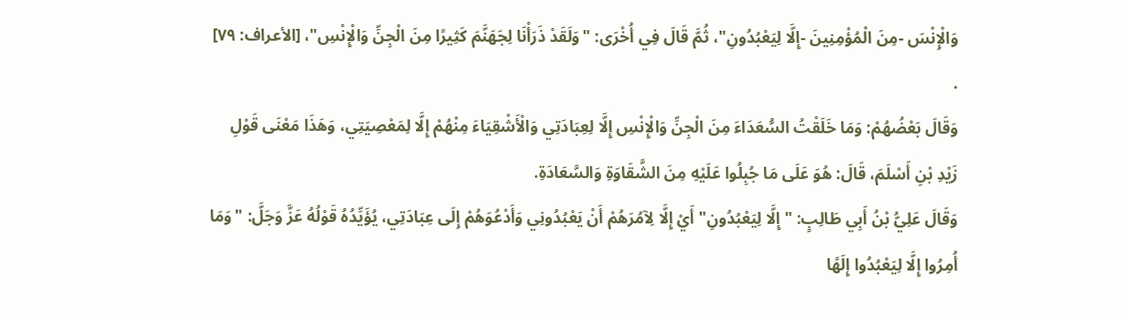وَالْإِنْسَ -مِنَ الْمُؤْمِنِينَ -إِلَّا لِيَعْبُدُونِ"، ثُمَّ قَالَ فِي أُخْرَى: "وَلَقَدْ ذَرَأْنَا لِجَهَنَّمَ كَثِيرًا مِنَ الْجِنِّ وَالْإِنْسِ"، [الأعراف: ٧٩] .
وَقَالَ بَعْضُهُمْ: وَمَا خَلَقْتُ السُّعَدَاءَ مِنَ الْجِنِّ وَالْإِنْسِ إِلَّا لِعِبَادَتِي وَالْأَشْقِيَاءَ مِنْهُمْ إِلَّا لِمَعْصِيَتِي، وَهَذَا مَعْنَى قَوْلِ زَيْدِ بْنِ أَسْلَمَ، قَالَ: هُوَ عَلَى مَا جُبِلُوا عَلَيْهِ مِنَ الشَّقَاوَةِ وَالسَّعَادَةِ.
وَقَالَ عَلِيُّ بْنُ أَبِي طَالِبٍ: "إِلَّا لِيَعْبُدُونِ" أَيْ إِلَّا لِآمُرَهُمْ أَنْ يَعْبُدُونِي وَأَدْعُوَهُمْ إِلَى عِبَادَتِي، يُؤَيِّدُهُ قَوْلُهُ عَزَّ وَجَلَّ: "وَمَا أُمِرُوا إِلَّا لِيَعْبُدُوا إِلَهًا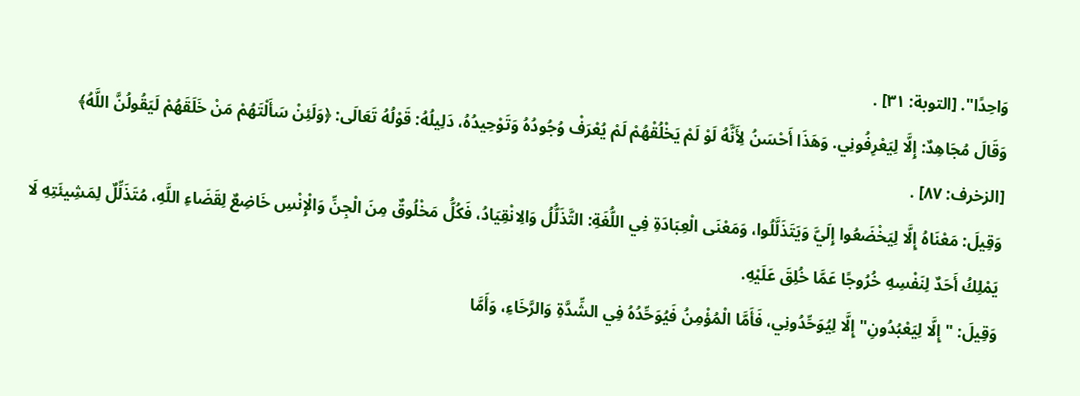وَاحِدًا". [التوبة: ٣١] .
وَقَالَ مُجَاهِدٌ: إِلَّا لِيَعْرِفُونِي. وَهَذَا أَحْسَنُ لِأَنَّهُ لَوْ لَمْ يَخْلُقْهُمْ لَمْ يُعْرَفْ وُجُودُهُ وَتَوْحِيدُهُ، دَلِيلُهُ: قَوْلُهُ تَعَالَى: ﴿وَلَئِنْ سَأَلْتَهُمْ مَنْ خَلَقَهُمْ لَيَقُولُنَّ اللَّهُ﴾ [الزخرف: ٨٧] .
وَقِيلَ: مَعْنَاهُ إِلَّا لِيَخْضَعُوا إِلَيَّ وَيَتَذَلَّلُوا، وَمَعْنَى الْعِبَادَةِ فِي اللُّغَةِ: التَّذَلُّلُ وَالِانْقِيَادُ، فَكُلُّ مَخْلُوقٌ مِنَ الْجِنِّ وَالْإِنْسِ خَاضِعٌ لِقَضَاءِ اللَّهِ، مُتَذَلِّلٌ لِمَشِيئَتِهِ لَا يَمْلِكُ أَحَدٌ لِنَفْسِهِ خُرُوجًا عَمَّا خُلِقَ عَلَيْهِ.
وَقِيلَ: "إِلَّا لِيَعْبُدُونِ" إِلَّا لِيُوَحِّدُونِي، فَأَمَّا الْمُؤْمِنُ فَيُوَحِّدُهُ فِي الشِّدَّةِ وَالرَّخَاءِ، وَأَمَّا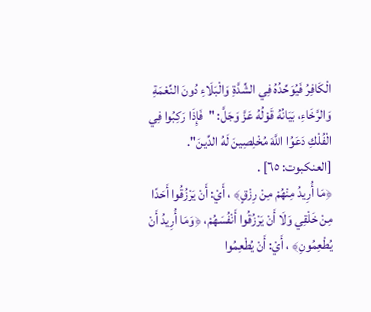الْكَافِرُ فَيُوَحِّدُهُ فِي الشِّدَّةِ وَالْبَلَاءِ دُونَ النِّعْمَةِ وَالرَّخَاءِ، بَيَانُهُ قَوْلُهُ عَزَّ وَجَلَّ: "فَإِذَا رَكِبُوا فِي الْفُلْكِ دَعَوُا اللَّهَ مُخْلِصِينَ لَهُ الدِّينَ". [العنكبوت: ٦٥] .
﴿مَا أُرِيدُ مِنْهُمْ مِنْ رِزْقٍ﴾ ، أَيْ: أَنْ يَرْزُقُوا أَحَدًا مِنْ خَلْقِي وَلَا أَنْ يَرْزُقُوا أَنْفُسَهُمْ، ﴿وَمَا أُرِيدُ أَنْ يُطْعِمُونِ﴾ ، أَيْ: أَنْ يُطْعِمُوا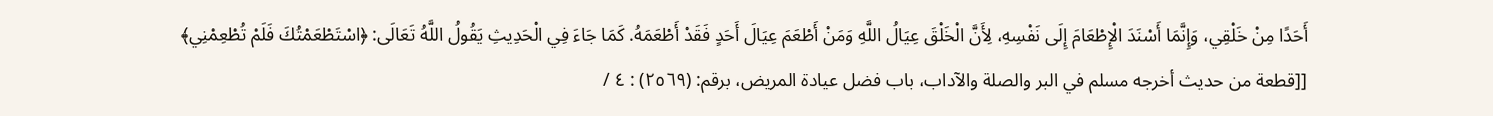أَحَدًا مِنْ خَلْقِي، وَإِنَّمَا أَسْنَدَ الْإِطْعَامَ إِلَى نَفْسِهِ، لِأَنَّ الْخَلْقَ عِيَالُ اللَّهِ وَمَنْ أَطْعَمَ عِيَالَ أَحَدٍ فَقَدْ أَطْعَمَهُ. كَمَا جَاءَ فِي الْحَدِيثِ يَقُولُ اللَّهُ تَعَالَى: ﴿اسْتَطْعَمْتُكَ فَلَمْ تُطْعِمْنِي﴾ [[قطعة من حديث أخرجه مسلم في البر والصلة والآداب، باب فضل عيادة المريض، برقم: (٢٥٦٩) : ٤ /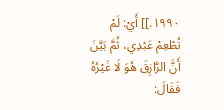١٩٩٠.]] أَيْ: لَمْ تُطْعِمْ عَبْدِي، ثُمَّ بَيَّنَ أَنَّ الرَّازِقَ هُوَ لَا غَيْرُهُ فَقَالَ: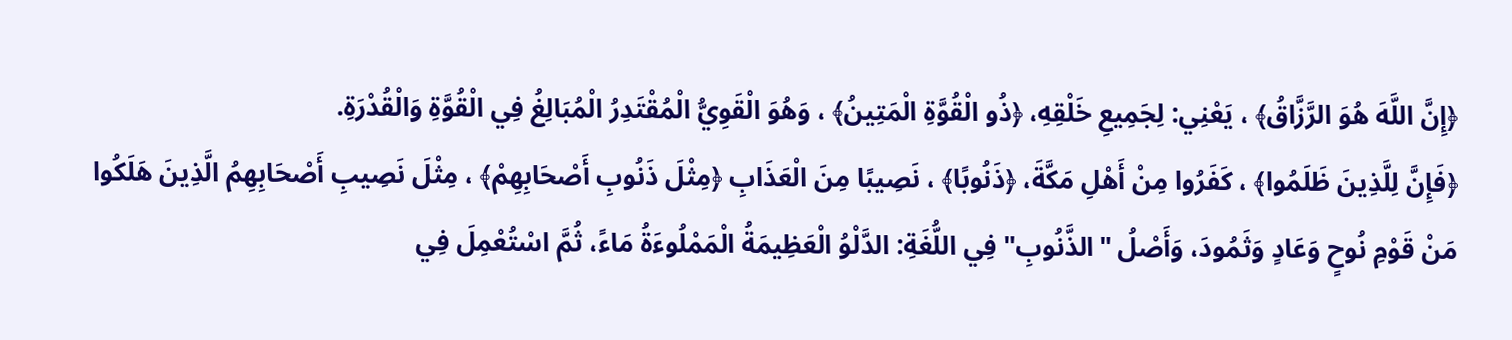﴿إِنَّ اللَّهَ هُوَ الرَّزَّاقُ﴾ ، يَعْنِي: لِجَمِيعِ خَلْقِهِ، ﴿ذُو الْقُوَّةِ الْمَتِينُ﴾ ، وَهُوَ الْقَوِيُّ الْمُقْتَدِرُ الْمُبَالِغُ فِي الْقُوَّةِ وَالْقُدْرَةِ.
﴿فَإِنَّ لِلَّذِينَ ظَلَمُوا﴾ ، كَفَرُوا مِنْ أَهْلِ مَكَّةَ، ﴿ذَنُوبًا﴾ ، نَصِيبًا مِنَ الْعَذَابِ ﴿مِثْلَ ذَنُوبِ أَصْحَابِهِمْ﴾ ، مِثْلَ نَصِيبِ أَصْحَابِهِمُ الَّذِينَ هَلَكُوا مَنْ قَوْمِ نُوحٍ وَعَادٍ وَثَمُودَ، وَأَصْلُ "الذَّنُوبِ" فِي اللُّغَةِ: الدَّلْوُ الْعَظِيمَةُ الْمَمْلُوءَةُ مَاءً، ثُمَّ اسْتُعْمِلَ فِي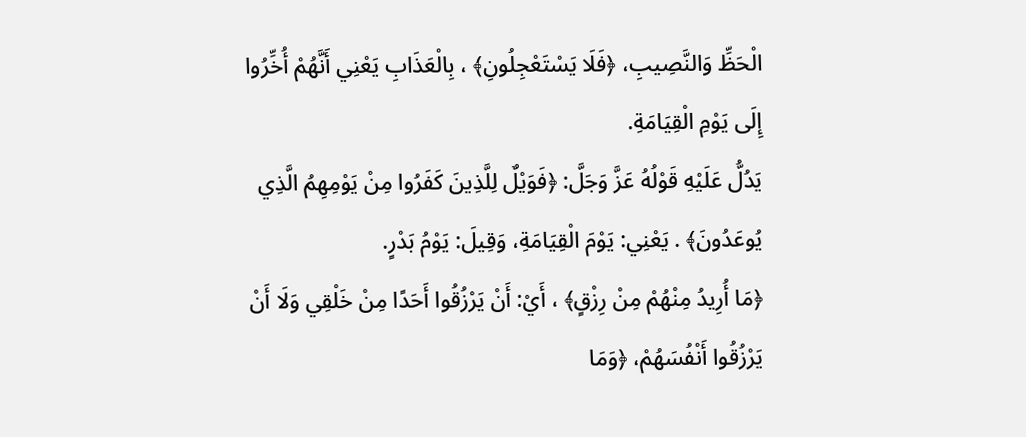الْحَظِّ وَالنَّصِيبِ، ﴿فَلَا يَسْتَعْجِلُونِ﴾ ، بِالْعَذَابِ يَعْنِي أَنَّهُمْ أُخِّرُوا إِلَى يَوْمِ الْقِيَامَةِ.
يَدُلُّ عَلَيْهِ قَوْلُهُ عَزَّ وَجَلَّ: ﴿فَوَيْلٌ لِلَّذِينَ كَفَرُوا مِنْ يَوْمِهِمُ الَّذِي يُوعَدُونَ﴾ . يَعْنِي: يَوْمَ الْقِيَامَةِ، وَقِيلَ: يَوْمُ بَدْرٍ.
﴿مَا أُرِيدُ مِنْهُمْ مِنْ رِزْقٍ﴾ ، أَيْ: أَنْ يَرْزُقُوا أَحَدًا مِنْ خَلْقِي وَلَا أَنْ يَرْزُقُوا أَنْفُسَهُمْ، ﴿وَمَا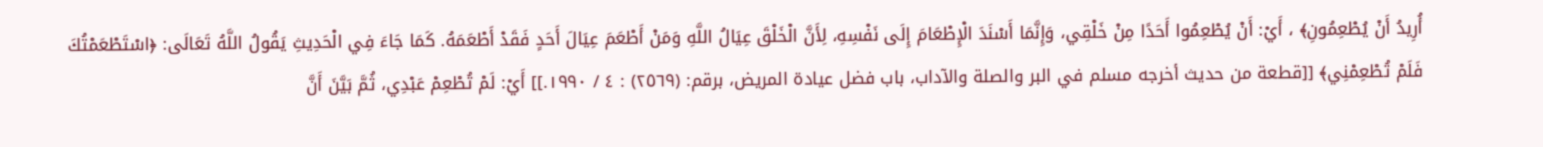أُرِيدُ أَنْ يُطْعِمُونِ﴾ ، أَيْ: أَنْ يُطْعِمُوا أَحَدًا مِنْ خَلْقِي، وَإِنَّمَا أَسْنَدَ الْإِطْعَامَ إِلَى نَفْسِهِ، لِأَنَّ الْخَلْقَ عِيَالُ اللَّهِ وَمَنْ أَطْعَمَ عِيَالَ أَحَدٍ فَقَدْ أَطْعَمَهُ. كَمَا جَاءَ فِي الْحَدِيثِ يَقُولُ اللَّهُ تَعَالَى: ﴿اسْتَطْعَمْتُكَ فَلَمْ تُطْعِمْنِي﴾ [[قطعة من حديث أخرجه مسلم في البر والصلة والآداب، باب فضل عيادة المريض، برقم: (٢٥٦٩) : ٤ / ١٩٩٠.]] أَيْ: لَمْ تُطْعِمْ عَبْدِي، ثُمَّ بَيَّنَ أَنَّ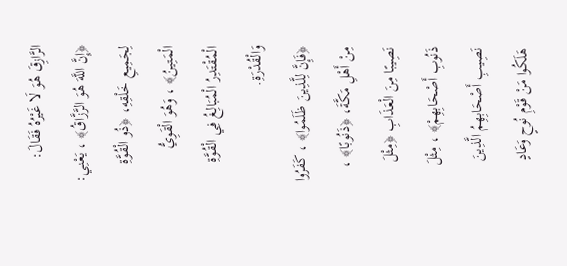الرَّازِقَ هُوَ لَا غَيْرُهُ فَقَالَ:
﴿إِنَّ اللَّهَ هُوَ الرَّزَّاقُ﴾ ، يَعْنِي: لِجَمِيعِ خَلْقِهِ، ﴿ذُو الْقُوَّةِ الْمَتِينُ﴾ ، وَهُوَ الْقَوِيُّ الْمُقْتَدِرُ الْمُبَالِغُ فِي الْقُوَّةِ وَالْقُدْرَةِ.
﴿فَإِنَّ لِلَّذِينَ ظَلَمُوا﴾ ، كَفَرُوا مِنْ أَهْلِ مَكَّةَ، ﴿ذَنُوبًا﴾ ، نَصِيبًا مِنَ الْعَذَابِ ﴿مِثْلَ ذَنُوبِ أَصْحَابِهِمْ﴾ ، مِثْلَ نَصِيبِ أَصْحَابِهِمُ الَّذِينَ هَلَكُوا مَنْ قَوْمِ نُوحٍ وَعَادٍ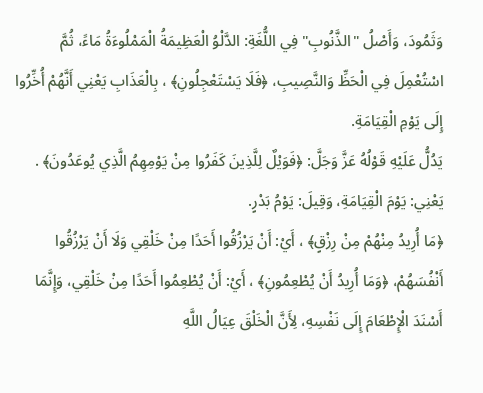وَثَمُودَ، وَأَصْلُ "الذَّنُوبِ" فِي اللُّغَةِ: الدَّلْوُ الْعَظِيمَةُ الْمَمْلُوءَةُ مَاءً، ثُمَّ اسْتُعْمِلَ فِي الْحَظِّ وَالنَّصِيبِ، ﴿فَلَا يَسْتَعْجِلُونِ﴾ ، بِالْعَذَابِ يَعْنِي أَنَّهُمْ أُخِّرُوا إِلَى يَوْمِ الْقِيَامَةِ.
يَدُلُّ عَلَيْهِ قَوْلُهُ عَزَّ وَجَلَّ: ﴿فَوَيْلٌ لِلَّذِينَ كَفَرُوا مِنْ يَوْمِهِمُ الَّذِي يُوعَدُونَ﴾ . يَعْنِي: يَوْمَ الْقِيَامَةِ، وَقِيلَ: يَوْمُ بَدْرٍ.
﴿مَا أُرِيدُ مِنْهُمْ مِنْ رِزْقٍ﴾ ، أَيْ: أَنْ يَرْزُقُوا أَحَدًا مِنْ خَلْقِي وَلَا أَنْ يَرْزُقُوا أَنْفُسَهُمْ، ﴿وَمَا أُرِيدُ أَنْ يُطْعِمُونِ﴾ ، أَيْ: أَنْ يُطْعِمُوا أَحَدًا مِنْ خَلْقِي، وَإِنَّمَا أَسْنَدَ الْإِطْعَامَ إِلَى نَفْسِهِ، لِأَنَّ الْخَلْقَ عِيَالُ اللَّهِ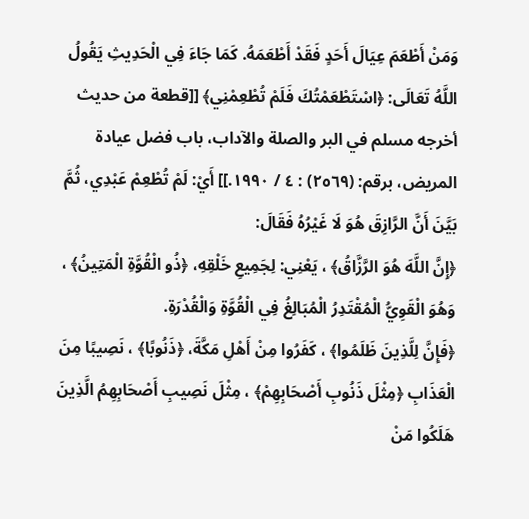وَمَنْ أَطْعَمَ عِيَالَ أَحَدٍ فَقَدْ أَطْعَمَهُ. كَمَا جَاءَ فِي الْحَدِيثِ يَقُولُ اللَّهُ تَعَالَى: ﴿اسْتَطْعَمْتُكَ فَلَمْ تُطْعِمْنِي﴾ [[قطعة من حديث أخرجه مسلم في البر والصلة والآداب، باب فضل عيادة المريض، برقم: (٢٥٦٩) : ٤ / ١٩٩٠.]] أَيْ: لَمْ تُطْعِمْ عَبْدِي، ثُمَّ بَيَّنَ أَنَّ الرَّازِقَ هُوَ لَا غَيْرُهُ فَقَالَ:
﴿إِنَّ اللَّهَ هُوَ الرَّزَّاقُ﴾ ، يَعْنِي: لِجَمِيعِ خَلْقِهِ، ﴿ذُو الْقُوَّةِ الْمَتِينُ﴾ ، وَهُوَ الْقَوِيُّ الْمُقْتَدِرُ الْمُبَالِغُ فِي الْقُوَّةِ وَالْقُدْرَةِ.
﴿فَإِنَّ لِلَّذِينَ ظَلَمُوا﴾ ، كَفَرُوا مِنْ أَهْلِ مَكَّةَ، ﴿ذَنُوبًا﴾ ، نَصِيبًا مِنَ الْعَذَابِ ﴿مِثْلَ ذَنُوبِ أَصْحَابِهِمْ﴾ ، مِثْلَ نَصِيبِ أَصْحَابِهِمُ الَّذِينَ هَلَكُوا مَنْ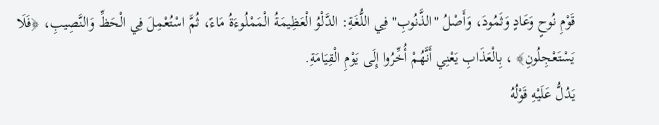قَوْمِ نُوحٍ وَعَادٍ وَثَمُودَ، وَأَصْلُ "الذَّنُوبِ" فِي اللُّغَةِ: الدَّلْوُ الْعَظِيمَةُ الْمَمْلُوءَةُ مَاءً، ثُمَّ اسْتُعْمِلَ فِي الْحَظِّ وَالنَّصِيبِ، ﴿فَلَا يَسْتَعْجِلُونِ﴾ ، بِالْعَذَابِ يَعْنِي أَنَّهُمْ أُخِّرُوا إِلَى يَوْمِ الْقِيَامَةِ.
يَدُلُّ عَلَيْهِ قَوْلُهُ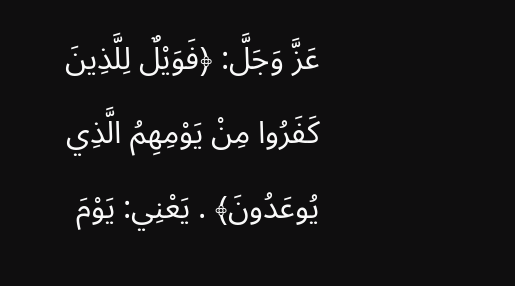عَزَّ وَجَلَّ: ﴿فَوَيْلٌ لِلَّذِينَ كَفَرُوا مِنْ يَوْمِهِمُ الَّذِي يُوعَدُونَ﴾ . يَعْنِي: يَوْمَ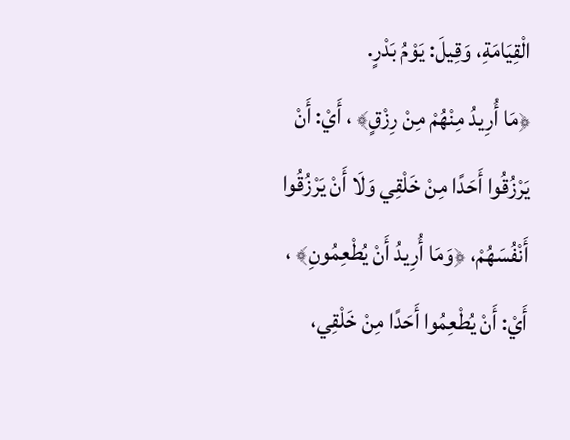الْقِيَامَةِ، وَقِيلَ: يَوْمُ بَدْرٍ.
﴿مَا أُرِيدُ مِنْهُمْ مِنْ رِزْقٍ﴾ ، أَيْ: أَنْ يَرْزُقُوا أَحَدًا مِنْ خَلْقِي وَلَا أَنْ يَرْزُقُوا أَنْفُسَهُمْ، ﴿وَمَا أُرِيدُ أَنْ يُطْعِمُونِ﴾ ، أَيْ: أَنْ يُطْعِمُوا أَحَدًا مِنْ خَلْقِي،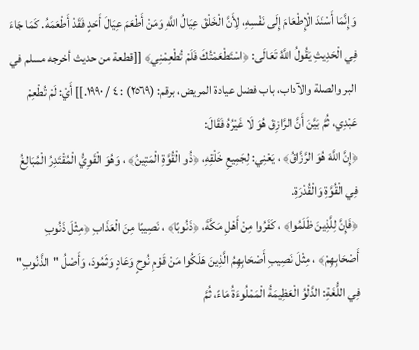وَإِنَّمَا أَسْنَدَ الْإِطْعَامَ إِلَى نَفْسِهِ، لِأَنَّ الْخَلْقَ عِيَالُ اللَّهِ وَمَنْ أَطْعَمَ عِيَالَ أَحَدٍ فَقَدْ أَطْعَمَهُ. كَمَا جَاءَ فِي الْحَدِيثِ يَقُولُ اللَّهُ تَعَالَى: ﴿اسْتَطْعَمْتُكَ فَلَمْ تُطْعِمْنِي﴾ [[قطعة من حديث أخرجه مسلم في البر والصلة والآداب، باب فضل عيادة المريض، برقم: (٢٥٦٩) : ٤ / ١٩٩٠.]] أَيْ: لَمْ تُطْعِمْ عَبْدِي، ثُمَّ بَيَّنَ أَنَّ الرَّازِقَ هُوَ لَا غَيْرُهُ فَقَالَ:
﴿إِنَّ اللَّهَ هُوَ الرَّزَّاقُ﴾ ، يَعْنِي: لِجَمِيعِ خَلْقِهِ، ﴿ذُو الْقُوَّةِ الْمَتِينُ﴾ ، وَهُوَ الْقَوِيُّ الْمُقْتَدِرُ الْمُبَالِغُ فِي الْقُوَّةِ وَالْقُدْرَةِ.
﴿فَإِنَّ لِلَّذِينَ ظَلَمُوا﴾ ، كَفَرُوا مِنْ أَهْلِ مَكَّةَ، ﴿ذَنُوبًا﴾ ، نَصِيبًا مِنَ الْعَذَابِ ﴿مِثْلَ ذَنُوبِ أَصْحَابِهِمْ﴾ ، مِثْلَ نَصِيبِ أَصْحَابِهِمُ الَّذِينَ هَلَكُوا مَنْ قَوْمِ نُوحٍ وَعَادٍ وَثَمُودَ، وَأَصْلُ "الذَّنُوبِ" فِي اللُّغَةِ: الدَّلْوُ الْعَظِيمَةُ الْمَمْلُوءَةُ مَاءً، ثُمَّ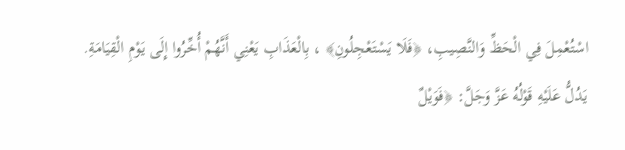اسْتُعْمِلَ فِي الْحَظِّ وَالنَّصِيبِ، ﴿فَلَا يَسْتَعْجِلُونِ﴾ ، بِالْعَذَابِ يَعْنِي أَنَّهُمْ أُخِّرُوا إِلَى يَوْمِ الْقِيَامَةِ.
يَدُلُّ عَلَيْهِ قَوْلُهُ عَزَّ وَجَلَّ: ﴿فَوَيْلٌ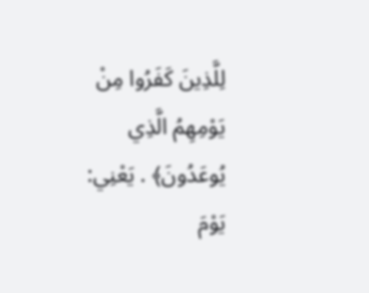لِلَّذِينَ كَفَرُوا مِنْ يَوْمِهِمُ الَّذِي يُوعَدُونَ﴾ . يَعْنِي: يَوْمَ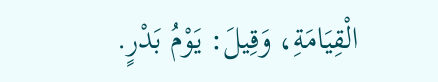الْقِيَامَةِ، وَقِيلَ: يَوْمُ بَدْرٍ.